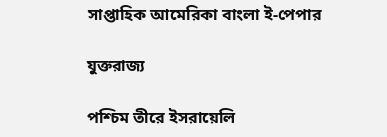সাপ্তাহিক আমেরিকা বাংলা ই-পেপার

যুক্তরাজ্য

পশ্চিম তীরে ইসরায়েলি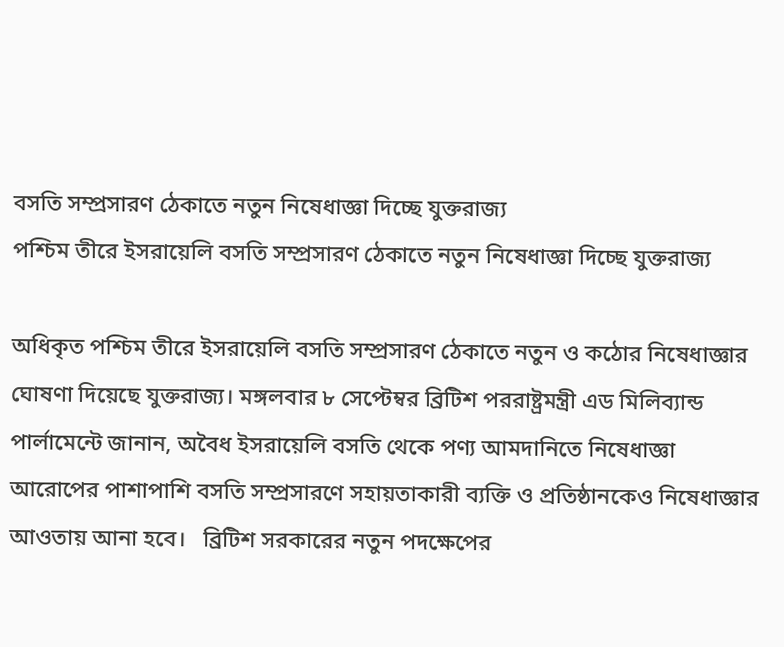বসতি সম্প্রসারণ ঠেকাতে নতুন নিষেধাজ্ঞা দিচ্ছে যুক্তরাজ্য
পশ্চিম তীরে ইসরায়েলি বসতি সম্প্রসারণ ঠেকাতে নতুন নিষেধাজ্ঞা দিচ্ছে যুক্তরাজ্য

অধিকৃত পশ্চিম তীরে ইসরায়েলি বসতি সম্প্রসারণ ঠেকাতে নতুন ও কঠোর নিষেধাজ্ঞার ঘোষণা দিয়েছে যুক্তরাজ্য। মঙ্গলবার ৮ সেপ্টেম্বর ব্রিটিশ পররাষ্ট্রমন্ত্রী এড মিলিব্যান্ড পার্লামেন্টে জানান, অবৈধ ইসরায়েলি বসতি থেকে পণ্য আমদানিতে নিষেধাজ্ঞা আরোপের পাশাপাশি বসতি সম্প্রসারণে সহায়তাকারী ব্যক্তি ও প্রতিষ্ঠানকেও নিষেধাজ্ঞার আওতায় আনা হবে।   ব্রিটিশ সরকারের নতুন পদক্ষেপের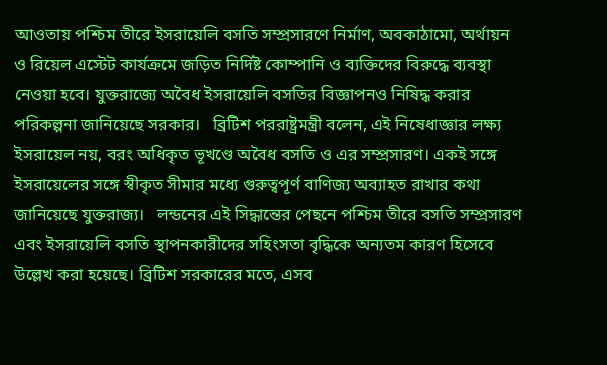আওতায় পশ্চিম তীরে ইসরায়েলি বসতি সম্প্রসারণে নির্মাণ, অবকাঠামো, অর্থায়ন ও রিয়েল এস্টেট কার্যক্রমে জড়িত নির্দিষ্ট কোম্পানি ও ব্যক্তিদের বিরুদ্ধে ব্যবস্থা নেওয়া হবে। যুক্তরাজ্যে অবৈধ ইসরায়েলি বসতির বিজ্ঞাপনও নিষিদ্ধ করার পরিকল্পনা জানিয়েছে সরকার।   ব্রিটিশ পররাষ্ট্রমন্ত্রী বলেন, এই নিষেধাজ্ঞার লক্ষ্য ইসরায়েল নয়, বরং অধিকৃত ভূখণ্ডে অবৈধ বসতি ও এর সম্প্রসারণ। একই সঙ্গে ইসরায়েলের সঙ্গে স্বীকৃত সীমার মধ্যে গুরুত্বপূর্ণ বাণিজ্য অব্যাহত রাখার কথা জানিয়েছে যুক্তরাজ্য।   লন্ডনের এই সিদ্ধান্তের পেছনে পশ্চিম তীরে বসতি সম্প্রসারণ এবং ইসরায়েলি বসতি স্থাপনকারীদের সহিংসতা বৃদ্ধিকে অন্যতম কারণ হিসেবে উল্লেখ করা হয়েছে। ব্রিটিশ সরকারের মতে, এসব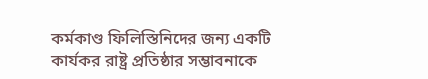কর্মকাণ্ড ফিলিস্তিনিদের জন্য একটি কার্যকর রাষ্ট্র প্রতিষ্ঠার সম্ভাবনাকে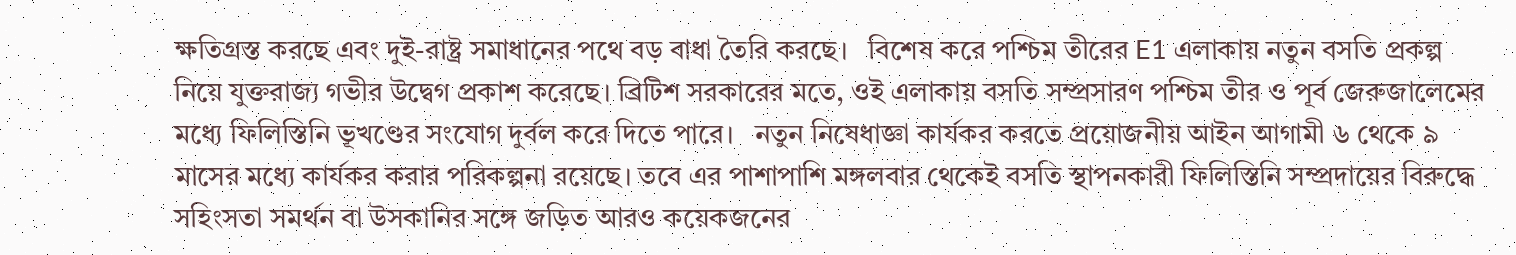ক্ষতিগ্রস্ত করছে এবং দুই-রাষ্ট্র সমাধানের পথে বড় বাধা তৈরি করছে।   বিশেষ করে পশ্চিম তীরের E1 এলাকায় নতুন বসতি প্রকল্প নিয়ে যুক্তরাজ্য গভীর উদ্বেগ প্রকাশ করেছে। ব্রিটিশ সরকারের মতে, ওই এলাকায় বসতি সম্প্রসারণ পশ্চিম তীর ও পূর্ব জেরুজালেমের মধ্যে ফিলিস্তিনি ভূখণ্ডের সংযোগ দুর্বল করে দিতে পারে।   নতুন নিষেধাজ্ঞা কার্যকর করতে প্রয়োজনীয় আইন আগামী ৬ থেকে ৯ মাসের মধ্যে কার্যকর করার পরিকল্পনা রয়েছে। তবে এর পাশাপাশি মঙ্গলবার থেকেই বসতি স্থাপনকারী ফিলিস্তিনি সম্প্রদায়ের বিরুদ্ধে সহিংসতা সমর্থন বা উসকানির সঙ্গে জড়িত আরও কয়েকজনের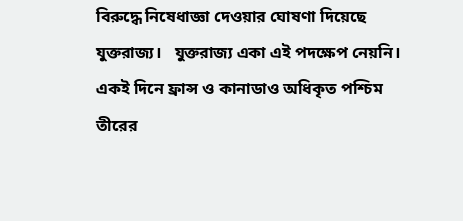বিরুদ্ধে নিষেধাজ্ঞা দেওয়ার ঘোষণা দিয়েছে যুক্তরাজ্য।   যুক্তরাজ্য একা এই পদক্ষেপ নেয়নি। একই দিনে ফ্রান্স ও কানাডাও অধিকৃত পশ্চিম তীরের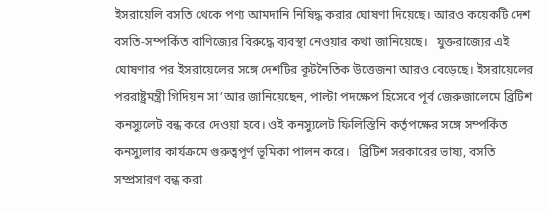ইসরায়েলি বসতি থেকে পণ্য আমদানি নিষিদ্ধ করার ঘোষণা দিয়েছে। আরও কয়েকটি দেশ বসতি-সম্পর্কিত বাণিজ্যের বিরুদ্ধে ব্যবস্থা নেওয়ার কথা জানিয়েছে।   যুক্তরাজ্যের এই ঘোষণার পর ইসরায়েলের সঙ্গে দেশটির কূটনৈতিক উত্তেজনা আরও বেড়েছে। ইসরায়েলের পররাষ্ট্রমন্ত্রী গিদিয়ন সা’আর জানিয়েছেন, পাল্টা পদক্ষেপ হিসেবে পূর্ব জেরুজালেমে ব্রিটিশ কনস্যুলেট বন্ধ করে দেওয়া হবে। ওই কনস্যুলেট ফিলিস্তিনি কর্তৃপক্ষের সঙ্গে সম্পর্কিত কনস্যুলার কার্যক্রমে গুরুত্বপূর্ণ ভূমিকা পালন করে।   ব্রিটিশ সরকারের ভাষ্য, বসতি সম্প্রসারণ বন্ধ করা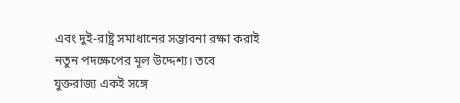এবং দুই-রাষ্ট্র সমাধানের সম্ভাবনা রক্ষা করাই নতুন পদক্ষেপের মূল উদ্দেশ্য। তবে যুক্তরাজ্য একই সঙ্গে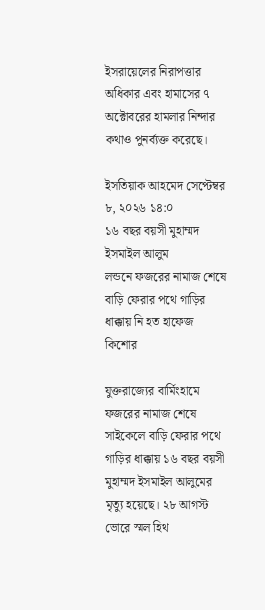ইসরায়েলের নিরাপত্তার অধিকার এবং হামাসের ৭ অক্টোবরের হামলার নিন্দার কথাও পুনর্ব্যক্ত করেছে।

ইসতিয়াক আহমেদ সেপ্টেম্বর ৮, ২০২৬ ১৪:০
১৬ বছর বয়সী মুহাম্মদ ইসমাইল আলুম
লন্ডনে ফজরের নামাজ শেষে বাড়ি ফেরার পথে গাড়ির ধাক্কায় নি হত হাফেজ কিশোর

যুক্তরাজ্যের বার্মিংহামে ফজরের নামাজ শেষে সাইকেলে বাড়ি ফেরার পথে গাড়ির ধাক্কায় ১৬ বছর বয়সী মুহাম্মদ ইসমাইল আলুমের মৃত্যু হয়েছে। ২৮ আগস্ট ভোরে স্মল হিথ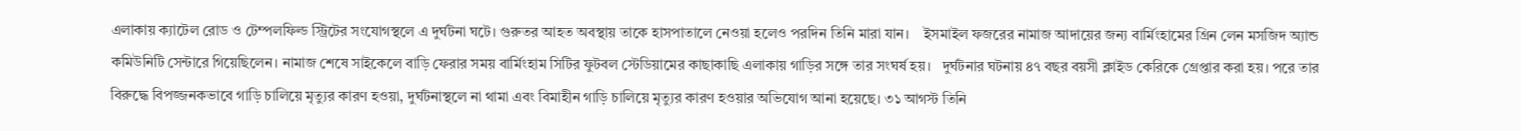এলাকায় ক্যাটেল রোড ও টেম্পলফিল্ড স্ট্রিটের সংযোগস্থলে এ দুর্ঘটনা ঘটে। গুরুতর আহত অবস্থায় তাকে হাসপাতালে নেওয়া হলেও পরদিন তিনি মারা যান।    ইসমাইল ফজরের নামাজ আদায়ের জন্য বার্মিংহামের গ্রিন লেন মসজিদ অ্যান্ড কমিউনিটি সেন্টারে গিয়েছিলেন। নামাজ শেষে সাইকেলে বাড়ি ফেরার সময় বার্মিংহাম সিটির ফুটবল স্টেডিয়ামের কাছাকাছি এলাকায় গাড়ির সঙ্গে তার সংঘর্ষ হয়।   দুর্ঘটনার ঘটনায় ৪৭ বছর বয়সী ক্লাইড কেরিকে গ্রেপ্তার করা হয়। পরে তার বিরুদ্ধে বিপজ্জনকভাবে গাড়ি চালিয়ে মৃত্যুর কারণ হওয়া, দুর্ঘটনাস্থলে না থামা এবং বিমাহীন গাড়ি চালিয়ে মৃত্যুর কারণ হওয়ার অভিযোগ আনা হয়েছে। ৩১ আগস্ট তিনি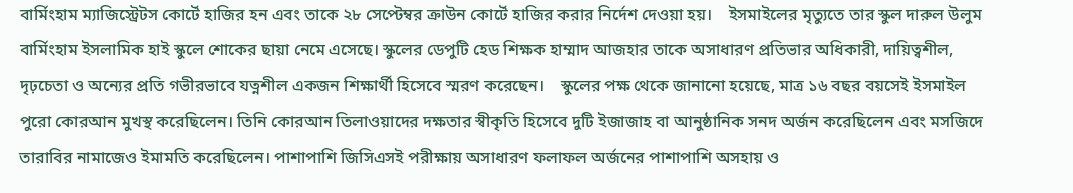বার্মিংহাম ম্যাজিস্ট্রেটস কোর্টে হাজির হন এবং তাকে ২৮ সেপ্টেম্বর ক্রাউন কোর্টে হাজির করার নির্দেশ দেওয়া হয়।    ইসমাইলের মৃত্যুতে তার স্কুল দারুল উলুম বার্মিংহাম ইসলামিক হাই স্কুলে শোকের ছায়া নেমে এসেছে। স্কুলের ডেপুটি হেড শিক্ষক হাম্মাদ আজহার তাকে অসাধারণ প্রতিভার অধিকারী, দায়িত্বশীল, দৃঢ়চেতা ও অন্যের প্রতি গভীরভাবে যত্নশীল একজন শিক্ষার্থী হিসেবে স্মরণ করেছেন।    স্কুলের পক্ষ থেকে জানানো হয়েছে, মাত্র ১৬ বছর বয়সেই ইসমাইল পুরো কোরআন মুখস্থ করেছিলেন। তিনি কোরআন তিলাওয়াদের দক্ষতার স্বীকৃতি হিসেবে দুটি ইজাজাহ বা আনুষ্ঠানিক সনদ অর্জন করেছিলেন এবং মসজিদে তারাবির নামাজেও ইমামতি করেছিলেন। পাশাপাশি জিসিএসই পরীক্ষায় অসাধারণ ফলাফল অর্জনের পাশাপাশি অসহায় ও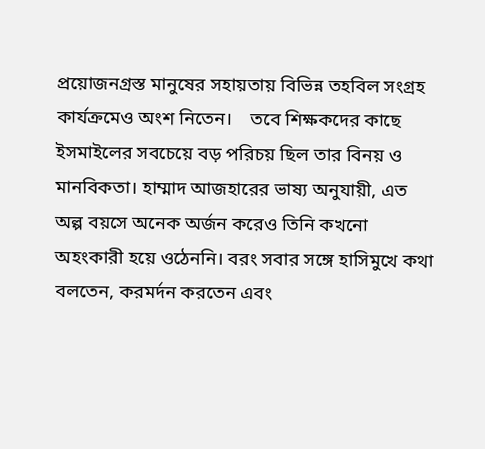প্রয়োজনগ্রস্ত মানুষের সহায়তায় বিভিন্ন তহবিল সংগ্রহ কার্যক্রমেও অংশ নিতেন।    তবে শিক্ষকদের কাছে ইসমাইলের সবচেয়ে বড় পরিচয় ছিল তার বিনয় ও মানবিকতা। হাম্মাদ আজহারের ভাষ্য অনুযায়ী, এত অল্প বয়সে অনেক অর্জন করেও তিনি কখনো অহংকারী হয়ে ওঠেননি। বরং সবার সঙ্গে হাসিমুখে কথা বলতেন, করমর্দন করতেন এবং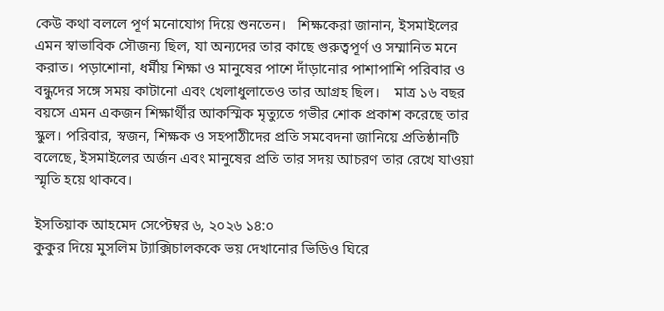কেউ কথা বললে পূর্ণ মনোযোগ দিয়ে শুনতেন।   শিক্ষকেরা জানান, ইসমাইলের এমন স্বাভাবিক সৌজন্য ছিল, যা অন্যদের তার কাছে গুরুত্বপূর্ণ ও সম্মানিত মনে করাত। পড়াশোনা, ধর্মীয় শিক্ষা ও মানুষের পাশে দাঁড়ানোর পাশাপাশি পরিবার ও বন্ধুদের সঙ্গে সময় কাটানো এবং খেলাধুলাতেও তার আগ্রহ ছিল।    মাত্র ১৬ বছর বয়সে এমন একজন শিক্ষার্থীর আকস্মিক মৃত্যুতে গভীর শোক প্রকাশ করেছে তার স্কুল। পরিবার, স্বজন, শিক্ষক ও সহপাঠীদের প্রতি সমবেদনা জানিয়ে প্রতিষ্ঠানটি বলেছে, ইসমাইলের অর্জন এবং মানুষের প্রতি তার সদয় আচরণ তার রেখে যাওয়া স্মৃতি হয়ে থাকবে।

ইসতিয়াক আহমেদ সেপ্টেম্বর ৬, ২০২৬ ১৪:০
কুকুর দিয়ে মুসলিম ট্যাক্সিচালককে ভয় দেখানোর ভিডিও ঘিরে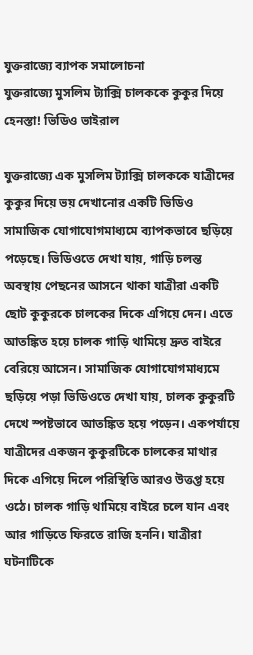যুক্তরাজ্যে ব্যাপক সমালোচনা
যুক্তরাজ্যে মুসলিম ট্যাক্সি চালককে কুকুর দিয়ে হেনস্তা! ভিডিও ভাইরাল

যুক্তরাজ্যে এক মুসলিম ট্যাক্সি চালককে যাত্রীদের কুকুর দিয়ে ভয় দেখানোর একটি ভিডিও সামাজিক যোগাযোগমাধ্যমে ব্যাপকভাবে ছড়িয়ে পড়েছে। ভিডিওতে দেখা যায়, গাড়ি চলন্ত অবস্থায় পেছনের আসনে থাকা যাত্রীরা একটি ছোট কুকুরকে চালকের দিকে এগিয়ে দেন। এতে আতঙ্কিত হয়ে চালক গাড়ি থামিয়ে দ্রুত বাইরে বেরিয়ে আসেন। সামাজিক যোগাযোগমাধ্যমে ছড়িয়ে পড়া ভিডিওতে দেখা যায়, চালক কুকুরটি দেখে স্পষ্টভাবে আতঙ্কিত হয়ে পড়েন। একপর্যায়ে যাত্রীদের একজন কুকুরটিকে চালকের মাথার দিকে এগিয়ে দিলে পরিস্থিতি আরও উত্তপ্ত হয়ে ওঠে। চালক গাড়ি থামিয়ে বাইরে চলে যান এবং আর গাড়িতে ফিরতে রাজি হননি। যাত্রীরা ঘটনাটিকে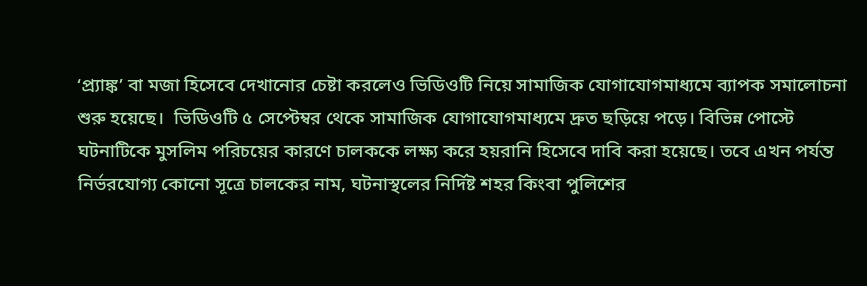‘প্র্যাঙ্ক’ বা মজা হিসেবে দেখানোর চেষ্টা করলেও ভিডিওটি নিয়ে সামাজিক যোগাযোগমাধ্যমে ব্যাপক সমালোচনা শুরু হয়েছে।  ভিডিওটি ৫ সেপ্টেম্বর থেকে সামাজিক যোগাযোগমাধ্যমে দ্রুত ছড়িয়ে পড়ে। বিভিন্ন পোস্টে ঘটনাটিকে মুসলিম পরিচয়ের কারণে চালককে লক্ষ্য করে হয়রানি হিসেবে দাবি করা হয়েছে। তবে এখন পর্যন্ত নির্ভরযোগ্য কোনো সূত্রে চালকের নাম, ঘটনাস্থলের নির্দিষ্ট শহর কিংবা পুলিশের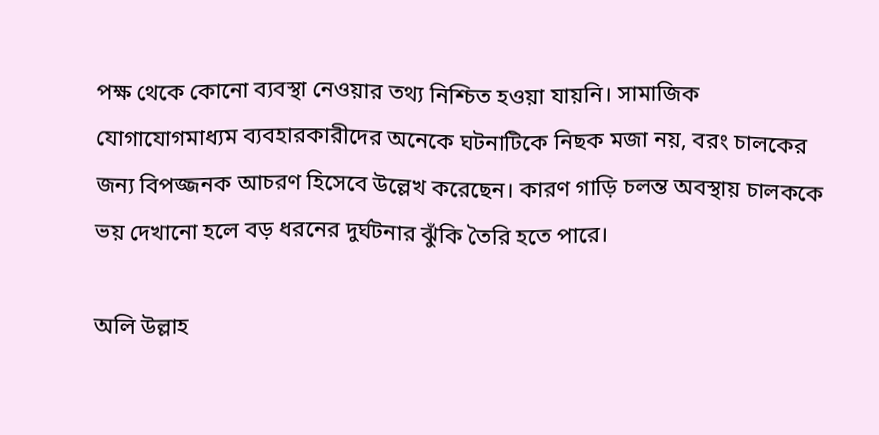পক্ষ থেকে কোনো ব্যবস্থা নেওয়ার তথ্য নিশ্চিত হওয়া যায়নি। সামাজিক যোগাযোগমাধ্যম ব্যবহারকারীদের অনেকে ঘটনাটিকে নিছক মজা নয়, বরং চালকের জন্য বিপজ্জনক আচরণ হিসেবে উল্লেখ করেছেন। কারণ গাড়ি চলন্ত অবস্থায় চালককে ভয় দেখানো হলে বড় ধরনের দুর্ঘটনার ঝুঁকি তৈরি হতে পারে।

অলি উল্লাহ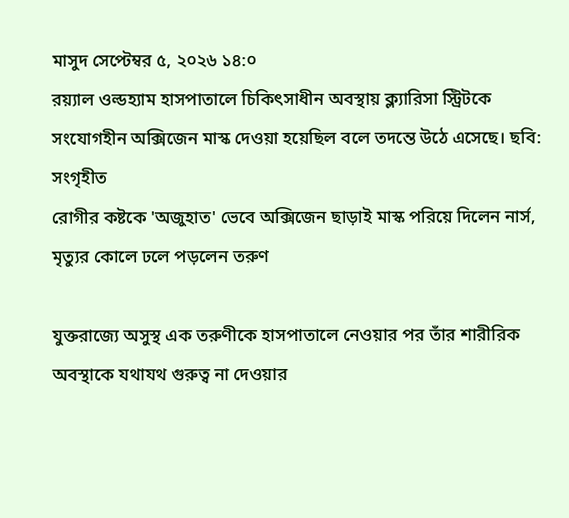মাসুদ সেপ্টেম্বর ৫, ২০২৬ ১৪:০
রয়্যাল ওল্ডহ্যাম হাসপাতালে চিকিৎসাধীন অবস্থায় ক্ল্যারিসা স্ট্রিটকে সংযোগহীন অক্সিজেন মাস্ক দেওয়া হয়েছিল বলে তদন্তে উঠে এসেছে। ছবি: সংগৃহীত
রোগীর কষ্টকে 'অজুহাত' ভেবে অক্সিজেন ছাড়াই মাস্ক পরিয়ে দিলেন নার্স, মৃত্যুর কোলে ঢলে পড়লেন তরুণ

যুক্তরাজ্যে অসুস্থ এক তরুণীকে হাসপাতালে নেওয়ার পর তাঁর শারীরিক অবস্থাকে যথাযথ গুরুত্ব না দেওয়ার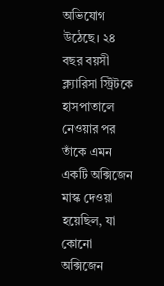অভিযোগ উঠেছে। ২৪ বছর বয়সী ক্ল্যারিসা স্ট্রিটকে হাসপাতালে নেওয়ার পর তাঁকে এমন একটি অক্সিজেন মাস্ক দেওয়া হয়েছিল, যা কোনো অক্সিজেন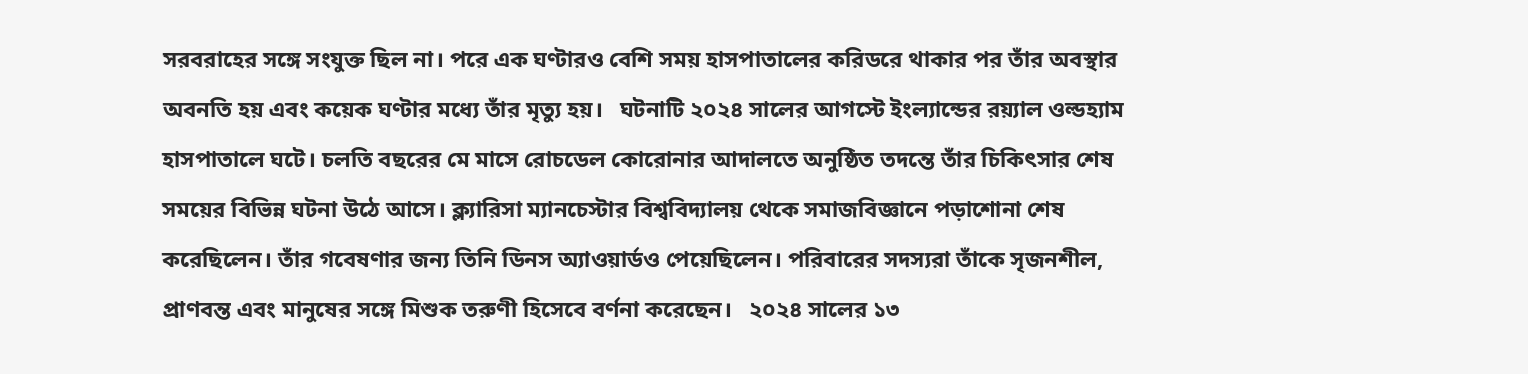সরবরাহের সঙ্গে সংযুক্ত ছিল না। পরে এক ঘণ্টারও বেশি সময় হাসপাতালের করিডরে থাকার পর তাঁর অবস্থার অবনতি হয় এবং কয়েক ঘণ্টার মধ্যে তাঁর মৃত্যু হয়।   ঘটনাটি ২০২৪ সালের আগস্টে ইংল্যান্ডের রয়্যাল ওল্ডহ্যাম হাসপাতালে ঘটে। চলতি বছরের মে মাসে রোচডেল কোরোনার আদালতে অনুষ্ঠিত তদন্তে তাঁর চিকিৎসার শেষ সময়ের বিভিন্ন ঘটনা উঠে আসে। ক্ল্যারিসা ম্যানচেস্টার বিশ্ববিদ্যালয় থেকে সমাজবিজ্ঞানে পড়াশোনা শেষ করেছিলেন। তাঁর গবেষণার জন্য তিনি ডিনস অ্যাওয়ার্ডও পেয়েছিলেন। পরিবারের সদস্যরা তাঁকে সৃজনশীল, প্রাণবন্ত এবং মানুষের সঙ্গে মিশুক তরুণী হিসেবে বর্ণনা করেছেন।   ২০২৪ সালের ১৩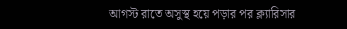আগস্ট রাতে অসুস্থ হয়ে পড়ার পর ক্ল্যারিসার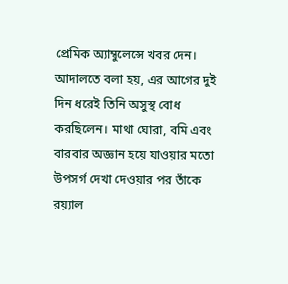প্রেমিক অ্যাম্বুলেন্সে খবর দেন। আদালতে বলা হয়, এর আগের দুই দিন ধরেই তিনি অসুস্থ বোধ করছিলেন। মাথা ঘোরা, বমি এবং বারবার অজ্ঞান হয়ে যাওয়ার মতো উপসর্গ দেখা দেওয়ার পর তাঁকে রয়্যাল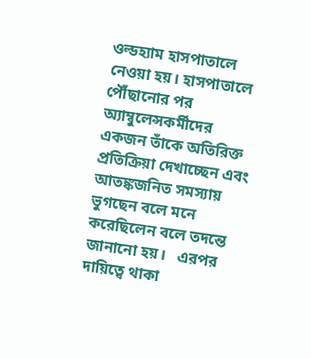ওল্ডহ্যাম হাসপাতালে নেওয়া হয়। হাসপাতালে পৌঁছানোর পর অ্যাম্বুলেন্সকর্মীদের একজন তাঁকে অতিরিক্ত প্রতিক্রিয়া দেখাচ্ছেন এবং আতঙ্কজনিত সমস্যায় ভুগছেন বলে মনে করেছিলেন বলে তদন্তে জানানো হয়।   এরপর দায়িত্বে থাকা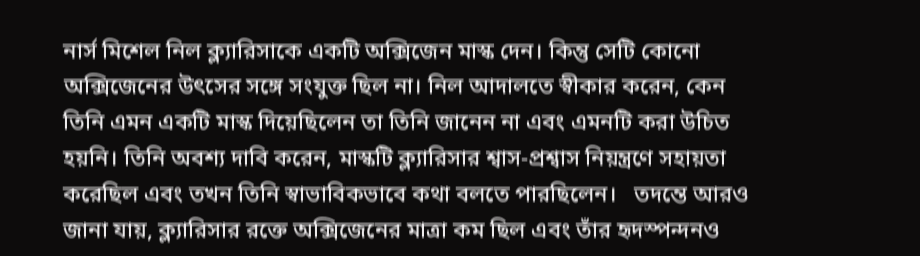নার্স মিশেল নিল ক্ল্যারিসাকে একটি অক্সিজেন মাস্ক দেন। কিন্তু সেটি কোনো অক্সিজেনের উৎসের সঙ্গে সংযুক্ত ছিল না। নিল আদালতে স্বীকার করেন, কেন তিনি এমন একটি মাস্ক দিয়েছিলেন তা তিনি জানেন না এবং এমনটি করা উচিত হয়নি। তিনি অবশ্য দাবি করেন, মাস্কটি ক্ল্যারিসার শ্বাস-প্রশ্বাস নিয়ন্ত্রণে সহায়তা করেছিল এবং তখন তিনি স্বাভাবিকভাবে কথা বলতে পারছিলেন।   তদন্তে আরও জানা যায়, ক্ল্যারিসার রক্তে অক্সিজেনের মাত্রা কম ছিল এবং তাঁর হৃদস্পন্দনও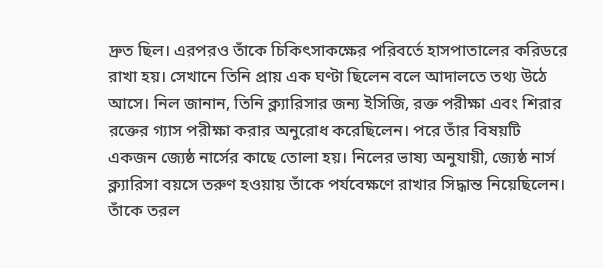দ্রুত ছিল। এরপরও তাঁকে চিকিৎসাকক্ষের পরিবর্তে হাসপাতালের করিডরে রাখা হয়। সেখানে তিনি প্রায় এক ঘণ্টা ছিলেন বলে আদালতে তথ্য উঠে আসে। নিল জানান, তিনি ক্ল্যারিসার জন্য ইসিজি, রক্ত পরীক্ষা এবং শিরার রক্তের গ্যাস পরীক্ষা করার অনুরোধ করেছিলেন। পরে তাঁর বিষয়টি একজন জ্যেষ্ঠ নার্সের কাছে তোলা হয়। নিলের ভাষ্য অনুযায়ী, জ্যেষ্ঠ নার্স ক্ল্যারিসা বয়সে তরুণ হওয়ায় তাঁকে পর্যবেক্ষণে রাখার সিদ্ধান্ত নিয়েছিলেন। তাঁকে তরল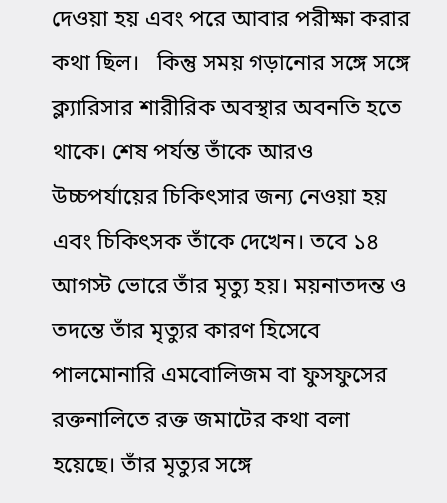দেওয়া হয় এবং পরে আবার পরীক্ষা করার কথা ছিল।   কিন্তু সময় গড়ানোর সঙ্গে সঙ্গে ক্ল্যারিসার শারীরিক অবস্থার অবনতি হতে থাকে। শেষ পর্যন্ত তাঁকে আরও উচ্চপর্যায়ের চিকিৎসার জন্য নেওয়া হয় এবং চিকিৎসক তাঁকে দেখেন। তবে ১৪ আগস্ট ভোরে তাঁর মৃত্যু হয়। ময়নাতদন্ত ও তদন্তে তাঁর মৃত্যুর কারণ হিসেবে পালমোনারি এমবোলিজম বা ফুসফুসের রক্তনালিতে রক্ত জমাটের কথা বলা হয়েছে। তাঁর মৃত্যুর সঙ্গে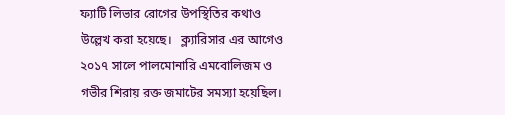ফ্যাটি লিভার রোগের উপস্থিতির কথাও উল্লেখ করা হয়েছে।   ক্ল্যারিসার এর আগেও ২০১৭ সালে পালমোনারি এমবোলিজম ও গভীর শিরায় রক্ত জমাটের সমস্যা হয়েছিল।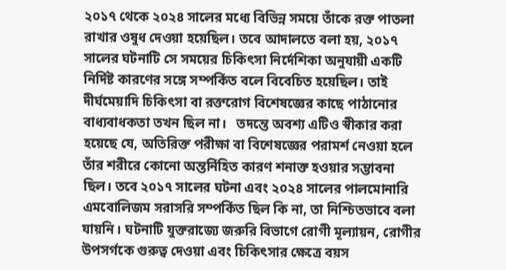২০১৭ থেকে ২০২৪ সালের মধ্যে বিভিন্ন সময়ে তাঁকে রক্ত পাতলা রাখার ওষুধ দেওয়া হয়েছিল। তবে আদালতে বলা হয়, ২০১৭ সালের ঘটনাটি সে সময়ের চিকিৎসা নির্দেশিকা অনুযায়ী একটি নির্দিষ্ট কারণের সঙ্গে সম্পর্কিত বলে বিবেচিত হয়েছিল। তাই দীর্ঘমেয়াদি চিকিৎসা বা রক্তরোগ বিশেষজ্ঞের কাছে পাঠানোর বাধ্যবাধকতা তখন ছিল না।   তদন্তে অবশ্য এটিও স্বীকার করা হয়েছে যে, অতিরিক্ত পরীক্ষা বা বিশেষজ্ঞের পরামর্শ নেওয়া হলে তাঁর শরীরে কোনো অন্তর্নিহিত কারণ শনাক্ত হওয়ার সম্ভাবনা ছিল। তবে ২০১৭ সালের ঘটনা এবং ২০২৪ সালের পালমোনারি এমবোলিজম সরাসরি সম্পর্কিত ছিল কি না, তা নিশ্চিতভাবে বলা যায়নি। ঘটনাটি যুক্তরাজ্যে জরুরি বিভাগে রোগী মূল্যায়ন, রোগীর উপসর্গকে গুরুত্ব দেওয়া এবং চিকিৎসার ক্ষেত্রে বয়স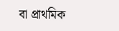বা প্রাথমিক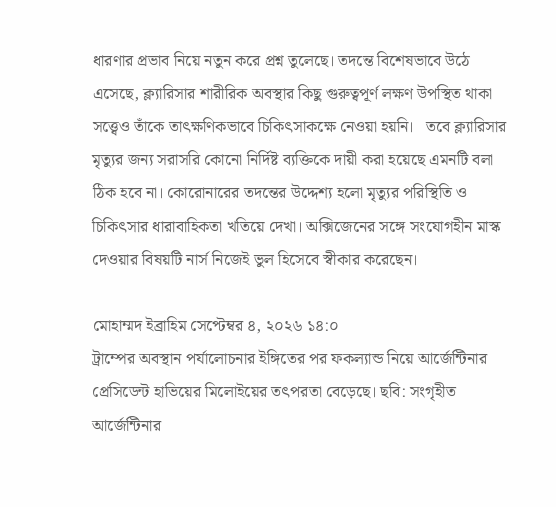ধারণার প্রভাব নিয়ে নতুন করে প্রশ্ন তুলেছে। তদন্তে বিশেষভাবে উঠে এসেছে, ক্ল্যারিসার শারীরিক অবস্থার কিছু গুরুত্বপূর্ণ লক্ষণ উপস্থিত থাকা সত্ত্বেও তাঁকে তাৎক্ষণিকভাবে চিকিৎসাকক্ষে নেওয়া হয়নি।   তবে ক্ল্যারিসার মৃত্যুর জন্য সরাসরি কোনো নির্দিষ্ট ব্যক্তিকে দায়ী করা হয়েছে এমনটি বলা ঠিক হবে না। কোরোনারের তদন্তের উদ্দেশ্য হলো মৃত্যুর পরিস্থিতি ও চিকিৎসার ধারাবাহিকতা খতিয়ে দেখা। অক্সিজেনের সঙ্গে সংযোগহীন মাস্ক দেওয়ার বিষয়টি নার্স নিজেই ভুল হিসেবে স্বীকার করেছেন।

মোহাম্মদ ইব্রাহিম সেপ্টেম্বর ৪, ২০২৬ ১৪:০
ট্রাম্পের অবস্থান পর্যালোচনার ইঙ্গিতের পর ফকল্যান্ড নিয়ে আর্জেন্টিনার প্রেসিডেন্ট হাভিয়ের মিলোইয়ের তৎপরতা বেড়েছে। ছবি: সংগৃহীত
আর্জেন্টিনার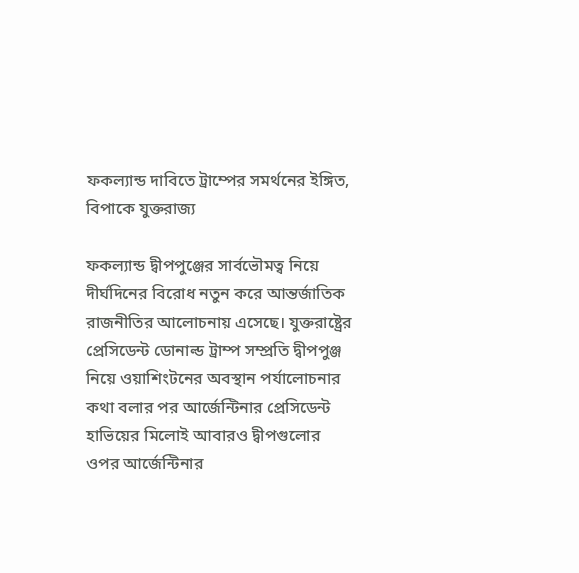ফকল্যান্ড দাবিতে ট্রাম্পের সমর্থনের ইঙ্গিত, বিপাকে যুক্তরাজ্য

ফকল্যান্ড দ্বীপপুঞ্জের সার্বভৌমত্ব নিয়ে দীর্ঘদিনের বিরোধ নতুন করে আন্তর্জাতিক রাজনীতির আলোচনায় এসেছে। যুক্তরাষ্ট্রের প্রেসিডেন্ট ডোনাল্ড ট্রাম্প সম্প্রতি দ্বীপপুঞ্জ নিয়ে ওয়াশিংটনের অবস্থান পর্যালোচনার কথা বলার পর আর্জেন্টিনার প্রেসিডেন্ট হাভিয়ের মিলোই আবারও দ্বীপগুলোর ওপর আর্জেন্টিনার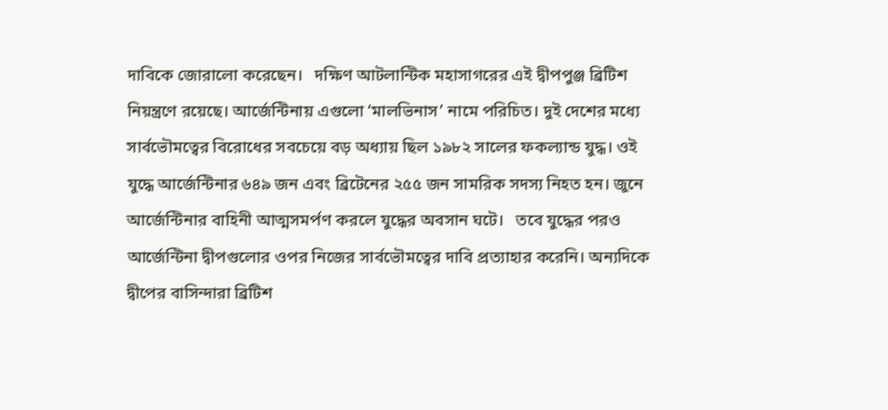দাবিকে জোরালো করেছেন।   দক্ষিণ আটলান্টিক মহাসাগরের এই দ্বীপপুঞ্জ ব্রিটিশ নিয়ন্ত্রণে রয়েছে। আর্জেন্টিনায় এগুলো ‘মালভিনাস’ নামে পরিচিত। দুই দেশের মধ্যে সার্বভৌমত্বের বিরোধের সবচেয়ে বড় অধ্যায় ছিল ১৯৮২ সালের ফকল্যান্ড যুদ্ধ। ওই যুদ্ধে আর্জেন্টিনার ৬৪৯ জন এবং ব্রিটেনের ২৫৫ জন সামরিক সদস্য নিহত হন। জুনে আর্জেন্টিনার বাহিনী আত্মসমর্পণ করলে যুদ্ধের অবসান ঘটে।   তবে যুদ্ধের পরও আর্জেন্টিনা দ্বীপগুলোর ওপর নিজের সার্বভৌমত্বের দাবি প্রত্যাহার করেনি। অন্যদিকে দ্বীপের বাসিন্দারা ব্রিটিশ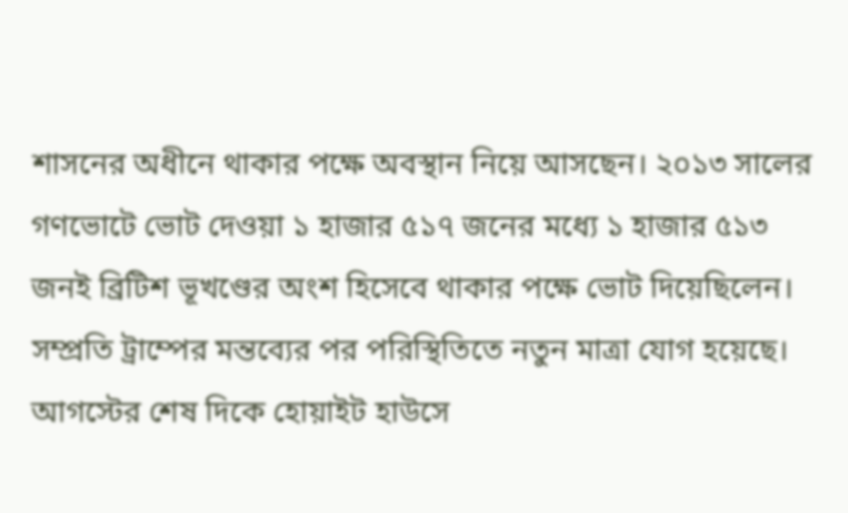শাসনের অধীনে থাকার পক্ষে অবস্থান নিয়ে আসছেন। ২০১৩ সালের গণভোটে ভোট দেওয়া ১ হাজার ৫১৭ জনের মধ্যে ১ হাজার ৫১৩ জনই ব্রিটিশ ভূখণ্ডের অংশ হিসেবে থাকার পক্ষে ভোট দিয়েছিলেন।   সম্প্রতি ট্রাম্পের মন্তব্যের পর পরিস্থিতিতে নতুন মাত্রা যোগ হয়েছে। আগস্টের শেষ দিকে হোয়াইট হাউসে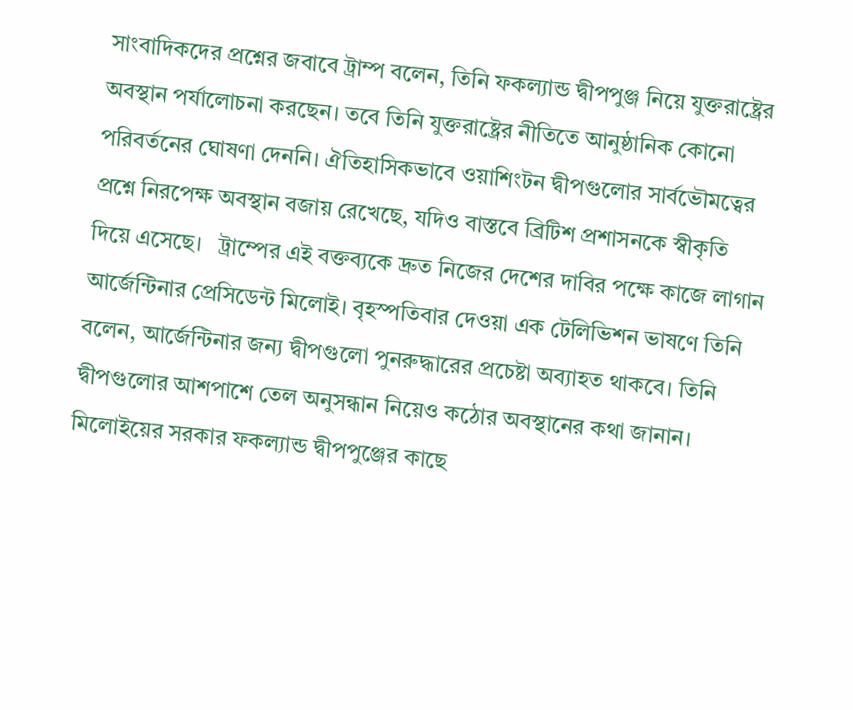সাংবাদিকদের প্রশ্নের জবাবে ট্রাম্প বলেন, তিনি ফকল্যান্ড দ্বীপপুঞ্জ নিয়ে যুক্তরাষ্ট্রের অবস্থান পর্যালোচনা করছেন। তবে তিনি যুক্তরাষ্ট্রের নীতিতে আনুষ্ঠানিক কোনো পরিবর্তনের ঘোষণা দেননি। ঐতিহাসিকভাবে ওয়াশিংটন দ্বীপগুলোর সার্বভৌমত্বের প্রশ্নে নিরপেক্ষ অবস্থান বজায় রেখেছে, যদিও বাস্তবে ব্রিটিশ প্রশাসনকে স্বীকৃতি দিয়ে এসেছে।   ট্রাম্পের এই বক্তব্যকে দ্রুত নিজের দেশের দাবির পক্ষে কাজে লাগান আর্জেন্টিনার প্রেসিডেন্ট মিলোই। বৃহস্পতিবার দেওয়া এক টেলিভিশন ভাষণে তিনি বলেন, আর্জেন্টিনার জন্য দ্বীপগুলো পুনরুদ্ধারের প্রচেষ্টা অব্যাহত থাকবে। তিনি দ্বীপগুলোর আশপাশে তেল অনুসন্ধান নিয়েও কঠোর অবস্থানের কথা জানান।   মিলোইয়ের সরকার ফকল্যান্ড দ্বীপপুঞ্জের কাছে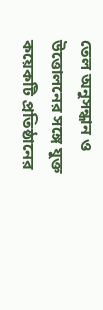তেল অনুসন্ধান ও উত্তোলনের সঙ্গে যুক্ত কয়েকটি প্রতিষ্ঠানের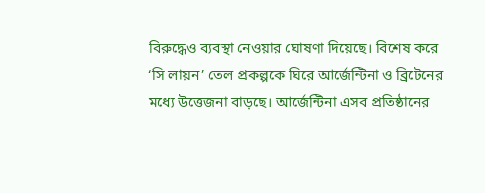বিরুদ্ধেও ব্যবস্থা নেওয়ার ঘোষণা দিয়েছে। বিশেষ করে ‘সি লায়ন’ তেল প্রকল্পকে ঘিরে আর্জেন্টিনা ও ব্রিটেনের মধ্যে উত্তেজনা বাড়ছে। আর্জেন্টিনা এসব প্রতিষ্ঠানের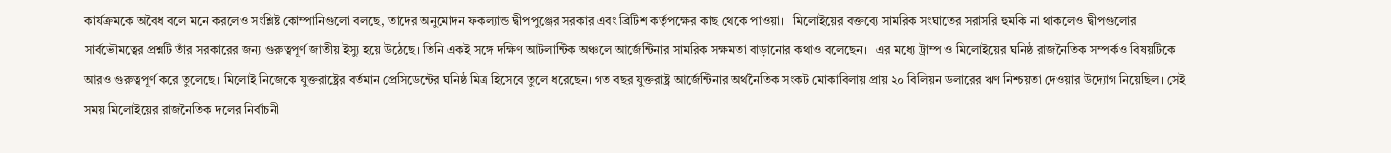কার্যক্রমকে অবৈধ বলে মনে করলেও সংশ্লিষ্ট কোম্পানিগুলো বলছে, তাদের অনুমোদন ফকল্যান্ড দ্বীপপুঞ্জের সরকার এবং ব্রিটিশ কর্তৃপক্ষের কাছ থেকে পাওয়া।   মিলোইয়ের বক্তব্যে সামরিক সংঘাতের সরাসরি হুমকি না থাকলেও দ্বীপগুলোর সার্বভৌমত্বের প্রশ্নটি তাঁর সরকারের জন্য গুরুত্বপূর্ণ জাতীয় ইস্যু হয়ে উঠেছে। তিনি একই সঙ্গে দক্ষিণ আটলান্টিক অঞ্চলে আর্জেন্টিনার সামরিক সক্ষমতা বাড়ানোর কথাও বলেছেন।   এর মধ্যে ট্রাম্প ও মিলোইয়ের ঘনিষ্ঠ রাজনৈতিক সম্পর্কও বিষয়টিকে আরও গুরুত্বপূর্ণ করে তুলেছে। মিলোই নিজেকে যুক্তরাষ্ট্রের বর্তমান প্রেসিডেন্টের ঘনিষ্ঠ মিত্র হিসেবে তুলে ধরেছেন। গত বছর যুক্তরাষ্ট্র আর্জেন্টিনার অর্থনৈতিক সংকট মোকাবিলায় প্রায় ২০ বিলিয়ন ডলারের ঋণ নিশ্চয়তা দেওয়ার উদ্যোগ নিয়েছিল। সেই সময় মিলোইয়ের রাজনৈতিক দলের নির্বাচনী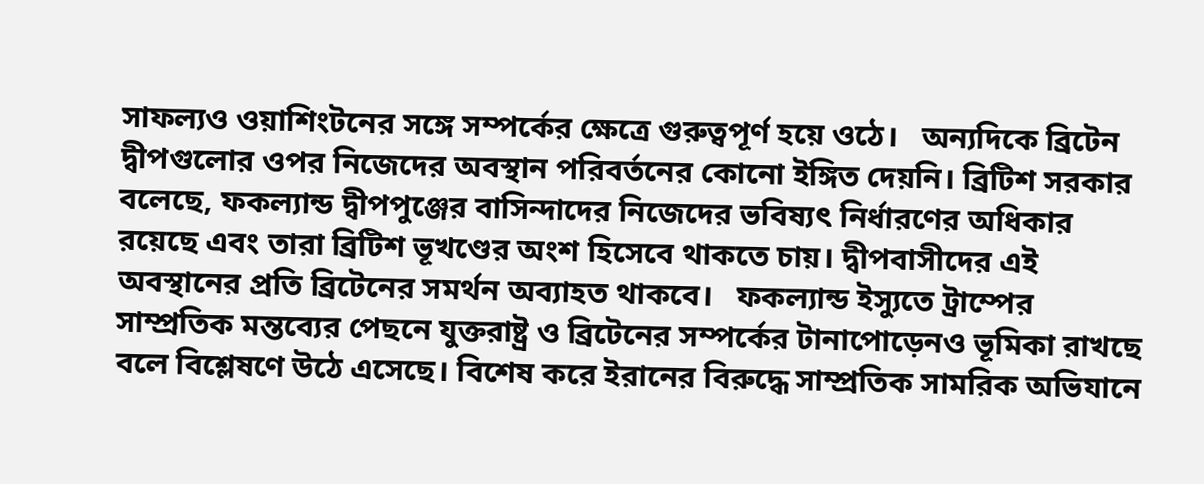সাফল্যও ওয়াশিংটনের সঙ্গে সম্পর্কের ক্ষেত্রে গুরুত্বপূর্ণ হয়ে ওঠে।   অন্যদিকে ব্রিটেন দ্বীপগুলোর ওপর নিজেদের অবস্থান পরিবর্তনের কোনো ইঙ্গিত দেয়নি। ব্রিটিশ সরকার বলেছে, ফকল্যান্ড দ্বীপপুঞ্জের বাসিন্দাদের নিজেদের ভবিষ্যৎ নির্ধারণের অধিকার রয়েছে এবং তারা ব্রিটিশ ভূখণ্ডের অংশ হিসেবে থাকতে চায়। দ্বীপবাসীদের এই অবস্থানের প্রতি ব্রিটেনের সমর্থন অব্যাহত থাকবে।   ফকল্যান্ড ইস্যুতে ট্রাম্পের সাম্প্রতিক মন্তব্যের পেছনে যুক্তরাষ্ট্র ও ব্রিটেনের সম্পর্কের টানাপোড়েনও ভূমিকা রাখছে বলে বিশ্লেষণে উঠে এসেছে। বিশেষ করে ইরানের বিরুদ্ধে সাম্প্রতিক সামরিক অভিযানে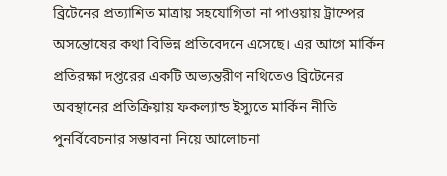ব্রিটেনের প্রত্যাশিত মাত্রায় সহযোগিতা না পাওয়ায় ট্রাম্পের অসন্তোষের কথা বিভিন্ন প্রতিবেদনে এসেছে। এর আগে মার্কিন প্রতিরক্ষা দপ্তরের একটি অভ্যন্তরীণ নথিতেও ব্রিটেনের অবস্থানের প্রতিক্রিয়ায় ফকল্যান্ড ইস্যুতে মার্কিন নীতি পুনর্বিবেচনার সম্ভাবনা নিয়ে আলোচনা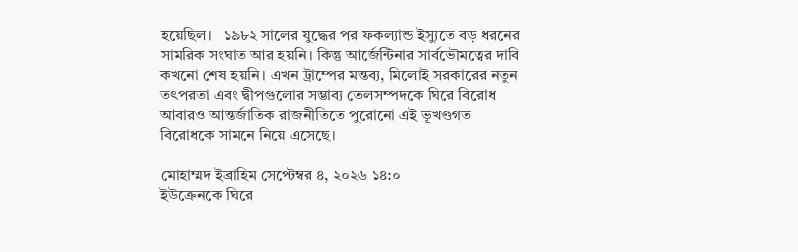হয়েছিল।   ১৯৮২ সালের যুদ্ধের পর ফকল্যান্ড ইস্যুতে বড় ধরনের সামরিক সংঘাত আর হয়নি। কিন্তু আর্জেন্টিনার সার্বভৌমত্বের দাবি কখনো শেষ হয়নি। এখন ট্রাম্পের মন্তব্য, মিলোই সরকারের নতুন তৎপরতা এবং দ্বীপগুলোর সম্ভাব্য তেলসম্পদকে ঘিরে বিরোধ আবারও আন্তর্জাতিক রাজনীতিতে পুরোনো এই ভূখণ্ডগত বিরোধকে সামনে নিয়ে এসেছে।

মোহাম্মদ ইব্রাহিম সেপ্টেম্বর ৪, ২০২৬ ১৪:০
ইউক্রেনকে ঘিরে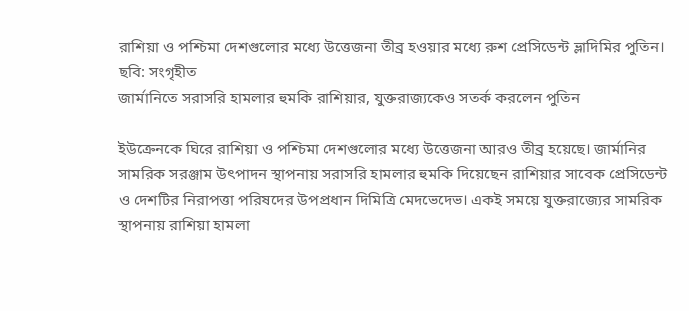রাশিয়া ও পশ্চিমা দেশগুলোর মধ্যে উত্তেজনা তীব্র হওয়ার মধ্যে রুশ প্রেসিডেন্ট ভ্লাদিমির পুতিন। ছবি: সংগৃহীত
জার্মানিতে সরাসরি হামলার হুমকি রাশিয়ার, যুক্তরাজ্যকেও সতর্ক করলেন পুতিন

ইউক্রেনকে ঘিরে রাশিয়া ও পশ্চিমা দেশগুলোর মধ্যে উত্তেজনা আরও তীব্র হয়েছে। জার্মানির সামরিক সরঞ্জাম উৎপাদন স্থাপনায় সরাসরি হামলার হুমকি দিয়েছেন রাশিয়ার সাবেক প্রেসিডেন্ট ও দেশটির নিরাপত্তা পরিষদের উপপ্রধান দিমিত্রি মেদভেদেভ। একই সময়ে যুক্তরাজ্যের সামরিক স্থাপনায় রাশিয়া হামলা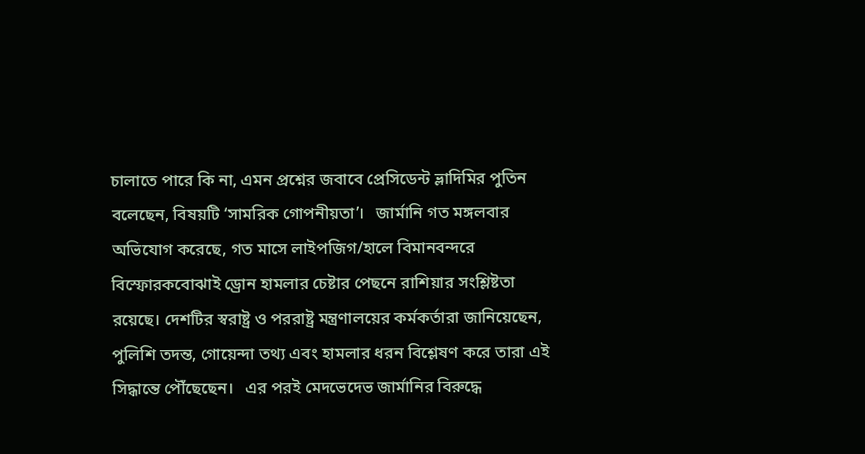চালাতে পারে কি না, এমন প্রশ্নের জবাবে প্রেসিডেন্ট ভ্লাদিমির পুতিন বলেছেন, বিষয়টি ‘সামরিক গোপনীয়তা’।   জার্মানি গত মঙ্গলবার অভিযোগ করেছে, গত মাসে লাইপজিগ/হালে বিমানবন্দরে বিস্ফোরকবোঝাই ড্রোন হামলার চেষ্টার পেছনে রাশিয়ার সংশ্লিষ্টতা রয়েছে। দেশটির স্বরাষ্ট্র ও পররাষ্ট্র মন্ত্রণালয়ের কর্মকর্তারা জানিয়েছেন, পুলিশি তদন্ত, গোয়েন্দা তথ্য এবং হামলার ধরন বিশ্লেষণ করে তারা এই সিদ্ধান্তে পৌঁছেছেন।   এর পরই মেদভেদেভ জার্মানির বিরুদ্ধে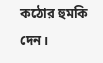কঠোর হুমকি দেন।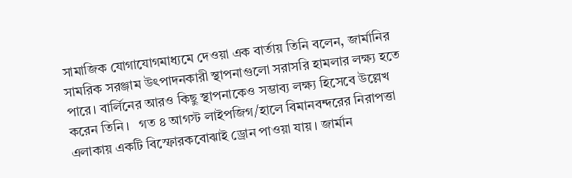সামাজিক যোগাযোগমাধ্যমে দেওয়া এক বার্তায় তিনি বলেন, জার্মানির সামরিক সরঞ্জাম উৎপাদনকারী স্থাপনাগুলো সরাসরি হামলার লক্ষ্য হতে পারে। বার্লিনের আরও কিছু স্থাপনাকেও সম্ভাব্য লক্ষ্য হিসেবে উল্লেখ করেন তিনি।   গত ৪ আগস্ট লাইপজিগ/হালে বিমানবন্দরের নিরাপত্তা এলাকায় একটি বিস্ফোরকবোঝাই ড্রোন পাওয়া যায়। জার্মান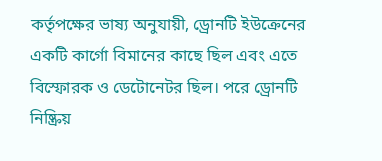কর্তৃপক্ষের ভাষ্য অনুযায়ী, ড্রোনটি ইউক্রেনের একটি কার্গো বিমানের কাছে ছিল এবং এতে বিস্ফোরক ও ডেটোনেটর ছিল। পরে ড্রোনটি নিষ্ক্রিয়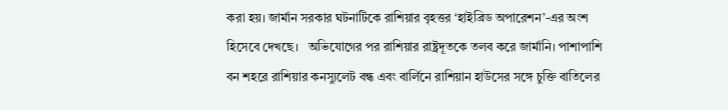করা হয়। জার্মান সরকার ঘটনাটিকে রাশিয়ার বৃহত্তর ‘হাইব্রিড অপারেশন’-এর অংশ হিসেবে দেখছে।   অভিযোগের পর রাশিয়ার রাষ্ট্রদূতকে তলব করে জার্মানি। পাশাপাশি বন শহরে রাশিয়ার কনস্যুলেট বন্ধ এবং বার্লিনে রাশিয়ান হাউসের সঙ্গে চুক্তি বাতিলের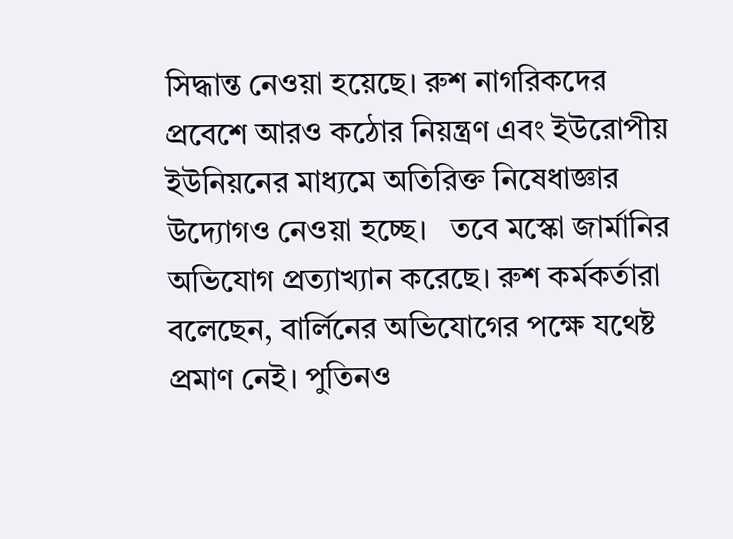সিদ্ধান্ত নেওয়া হয়েছে। রুশ নাগরিকদের প্রবেশে আরও কঠোর নিয়ন্ত্রণ এবং ইউরোপীয় ইউনিয়নের মাধ্যমে অতিরিক্ত নিষেধাজ্ঞার উদ্যোগও নেওয়া হচ্ছে।   তবে মস্কো জার্মানির অভিযোগ প্রত্যাখ্যান করেছে। রুশ কর্মকর্তারা বলেছেন, বার্লিনের অভিযোগের পক্ষে যথেষ্ট প্রমাণ নেই। পুতিনও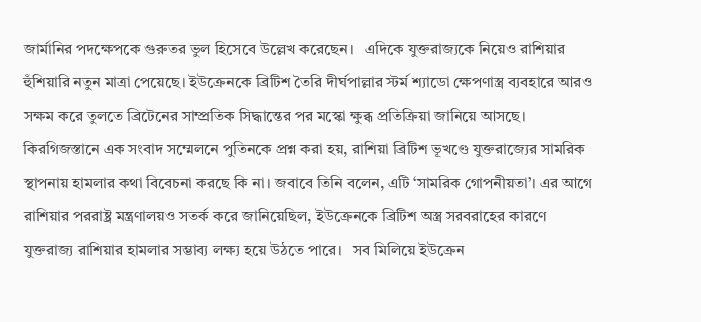জার্মানির পদক্ষেপকে গুরুতর ভুল হিসেবে উল্লেখ করেছেন।   এদিকে যুক্তরাজ্যকে নিয়েও রাশিয়ার হুঁশিয়ারি নতুন মাত্রা পেয়েছে। ইউক্রেনকে ব্রিটিশ তৈরি দীর্ঘপাল্লার স্টর্ম শ্যাডো ক্ষেপণাস্ত্র ব্যবহারে আরও সক্ষম করে তুলতে ব্রিটেনের সাম্প্রতিক সিদ্ধান্তের পর মস্কো ক্ষুব্ধ প্রতিক্রিয়া জানিয়ে আসছে।   কিরগিজস্তানে এক সংবাদ সম্মেলনে পুতিনকে প্রশ্ন করা হয়, রাশিয়া ব্রিটিশ ভূখণ্ডে যুক্তরাজ্যের সামরিক স্থাপনায় হামলার কথা বিবেচনা করছে কি না। জবাবে তিনি বলেন, এটি ‘সামরিক গোপনীয়তা’। এর আগে রাশিয়ার পররাষ্ট্র মন্ত্রণালয়ও সতর্ক করে জানিয়েছিল, ইউক্রেনকে ব্রিটিশ অস্ত্র সরবরাহের কারণে যুক্তরাজ্য রাশিয়ার হামলার সম্ভাব্য লক্ষ্য হয়ে উঠতে পারে।   সব মিলিয়ে ইউক্রেন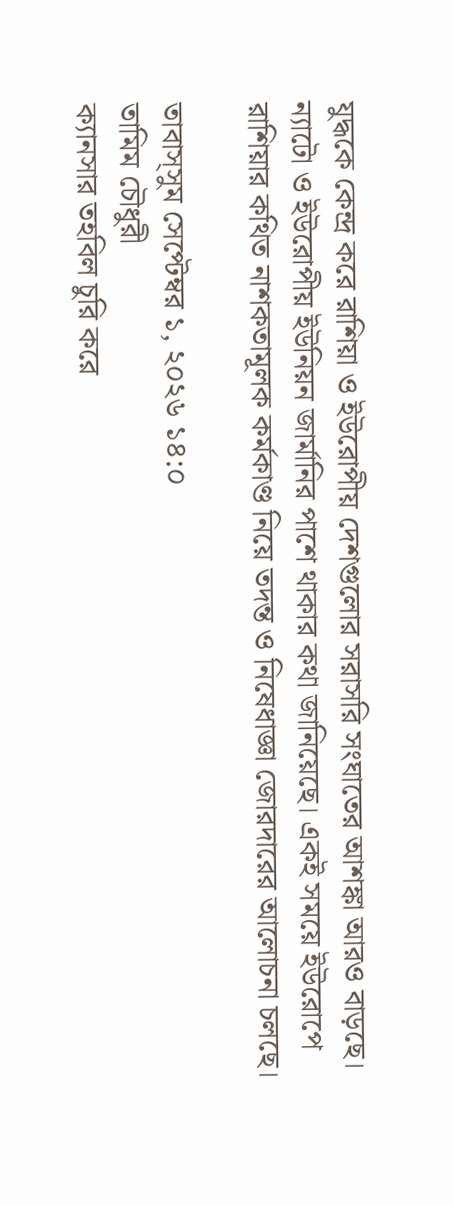যুদ্ধকে কেন্দ্র করে রাশিয়া ও ইউরোপীয় দেশগুলোর সরাসরি সংঘাতের আশঙ্কা আরও বাড়ছে। ন্যাটো ও ইউরোপীয় ইউনিয়ন জার্মানির পাশে থাকার কথা জানিয়েছে। একই সময়ে ইউরোপে রাশিয়ার কথিত নাশকতামূলক কর্মকাণ্ড নিয়ে তদন্ত ও নিষেধাজ্ঞা জোরদারের আলোচনা চলছে।

তাবাস্সুম সেপ্টেম্বর ১, ২০২৬ ১৪:০
তামিম চৌধুরী
ক্যানসার তহবিল চুরি করে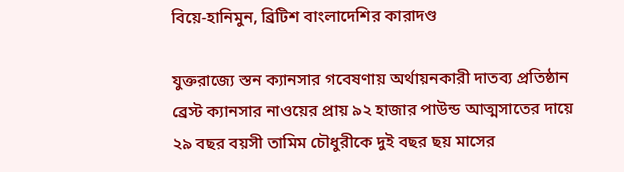বিয়ে-হানিমুন, ব্রিটিশ বাংলাদেশির কারাদণ্ড

যুক্তরাজ্যে স্তন ক্যানসার গবেষণায় অর্থায়নকারী দাতব্য প্রতিষ্ঠান ব্রেস্ট ক্যানসার নাওয়ের প্রায় ৯২ হাজার পাউন্ড আত্মসাতের দায়ে ২৯ বছর বয়সী তামিম চৌধুরীকে দুই বছর ছয় মাসের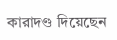কারাদণ্ড দিয়েছেন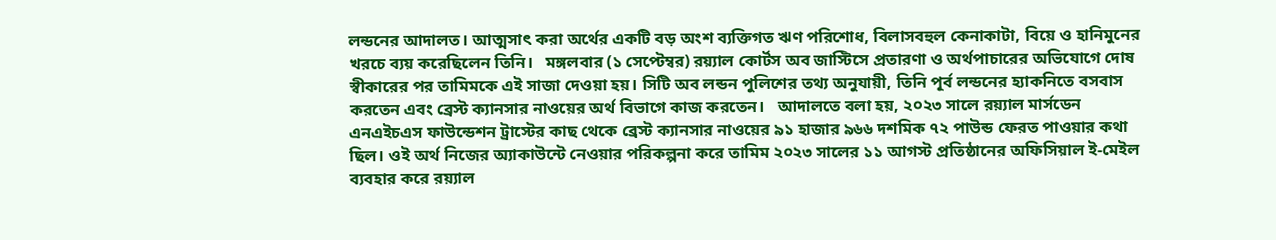লন্ডনের আদালত। আত্মসাৎ করা অর্থের একটি বড় অংশ ব্যক্তিগত ঋণ পরিশোধ, বিলাসবহুল কেনাকাটা, বিয়ে ও হানিমুনের খরচে ব্যয় করেছিলেন তিনি।   মঙ্গলবার (১ সেপ্টেম্বর) রয়্যাল কোর্টস অব জাস্টিসে প্রতারণা ও অর্থপাচারের অভিযোগে দোষ স্বীকারের পর তামিমকে এই সাজা দেওয়া হয়। সিটি অব লন্ডন পুলিশের তথ্য অনুযায়ী, তিনি পূর্ব লন্ডনের হ্যাকনিতে বসবাস করতেন এবং ব্রেস্ট ক্যানসার নাওয়ের অর্থ বিভাগে কাজ করতেন।   আদালতে বলা হয়, ২০২৩ সালে রয়্যাল মার্সডেন এনএইচএস ফাউন্ডেশন ট্রাস্টের কাছ থেকে ব্রেস্ট ক্যানসার নাওয়ের ৯১ হাজার ৯৬৬ দশমিক ৭২ পাউন্ড ফেরত পাওয়ার কথা ছিল। ওই অর্থ নিজের অ্যাকাউন্টে নেওয়ার পরিকল্পনা করে তামিম ২০২৩ সালের ১১ আগস্ট প্রতিষ্ঠানের অফিসিয়াল ই-মেইল ব্যবহার করে রয়্যাল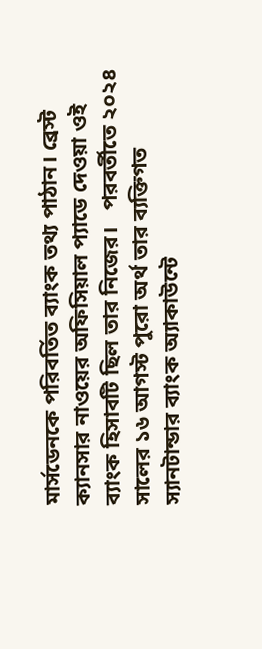মার্সডেনকে পরিবর্তিত ব্যাংক তথ্য পাঠান। ব্রেস্ট ক্যানসার নাওয়ের অফিসিয়াল প্যাডে দেওয়া ওই ব্যাংক হিসাবটি ছিল তার নিজের।   পরবর্তীতে ২০২৪ সালের ১৬ আগস্ট পুরো অর্থ তার ব্যক্তিগত স্যানটান্ডার ব্যাংক অ্যাকাউন্টে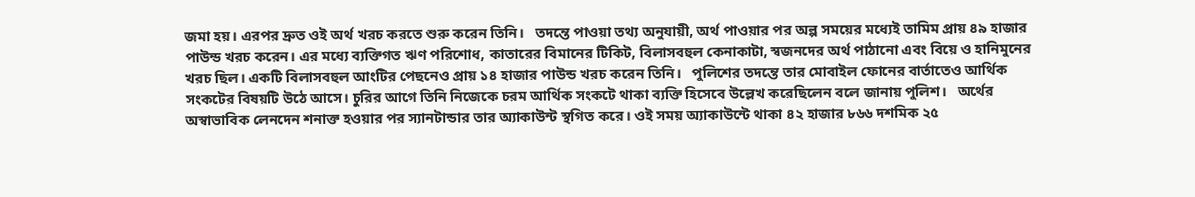জমা হয়। এরপর দ্রুত ওই অর্থ খরচ করতে শুরু করেন তিনি।   তদন্তে পাওয়া তথ্য অনুযায়ী, অর্থ পাওয়ার পর অল্প সময়ের মধ্যেই তামিম প্রায় ৪৯ হাজার পাউন্ড খরচ করেন। এর মধ্যে ব্যক্তিগত ঋণ পরিশোধ, কাতারের বিমানের টিকিট, বিলাসবহুল কেনাকাটা, স্বজনদের অর্থ পাঠানো এবং বিয়ে ও হানিমুনের খরচ ছিল। একটি বিলাসবহুল আংটির পেছনেও প্রায় ১৪ হাজার পাউন্ড খরচ করেন তিনি।   পুলিশের তদন্তে তার মোবাইল ফোনের বার্তাতেও আর্থিক সংকটের বিষয়টি উঠে আসে। চুরির আগে তিনি নিজেকে চরম আর্থিক সংকটে থাকা ব্যক্তি হিসেবে উল্লেখ করেছিলেন বলে জানায় পুলিশ।   অর্থের অস্বাভাবিক লেনদেন শনাক্ত হওয়ার পর স্যানটান্ডার তার অ্যাকাউন্ট স্থগিত করে। ওই সময় অ্যাকাউন্টে থাকা ৪২ হাজার ৮৬৬ দশমিক ২৫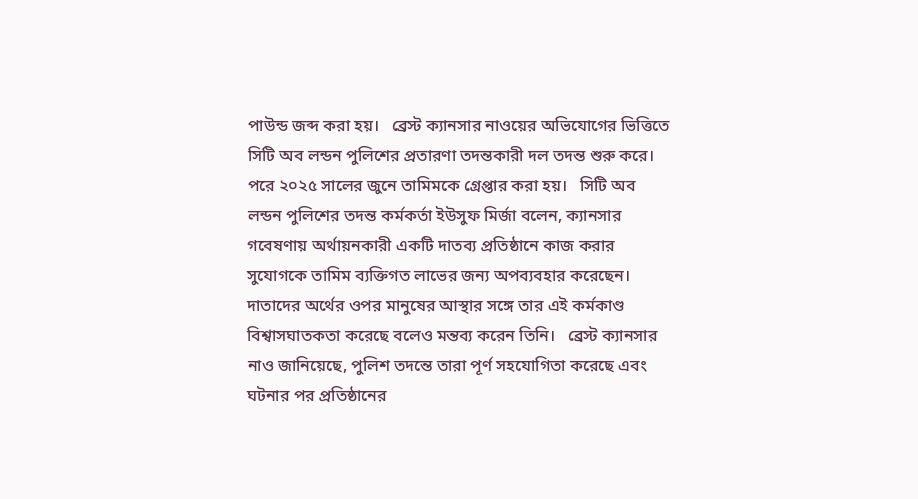পাউন্ড জব্দ করা হয়।   ব্রেস্ট ক্যানসার নাওয়ের অভিযোগের ভিত্তিতে সিটি অব লন্ডন পুলিশের প্রতারণা তদন্তকারী দল তদন্ত শুরু করে। পরে ২০২৫ সালের জুনে তামিমকে গ্রেপ্তার করা হয়।   সিটি অব লন্ডন পুলিশের তদন্ত কর্মকর্তা ইউসুফ মির্জা বলেন, ক্যানসার গবেষণায় অর্থায়নকারী একটি দাতব্য প্রতিষ্ঠানে কাজ করার সুযোগকে তামিম ব্যক্তিগত লাভের জন্য অপব্যবহার করেছেন। দাতাদের অর্থের ওপর মানুষের আস্থার সঙ্গে তার এই কর্মকাণ্ড বিশ্বাসঘাতকতা করেছে বলেও মন্তব্য করেন তিনি।   ব্রেস্ট ক্যানসার নাও জানিয়েছে, পুলিশ তদন্তে তারা পূর্ণ সহযোগিতা করেছে এবং ঘটনার পর প্রতিষ্ঠানের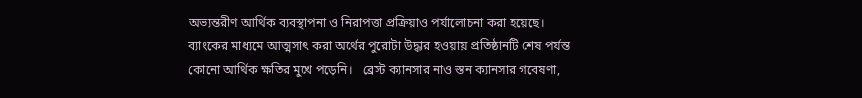অভ্যন্তরীণ আর্থিক ব্যবস্থাপনা ও নিরাপত্তা প্রক্রিয়াও পর্যালোচনা করা হয়েছে। ব্যাংকের মাধ্যমে আত্মসাৎ করা অর্থের পুরোটা উদ্ধার হওয়ায় প্রতিষ্ঠানটি শেষ পর্যন্ত কোনো আর্থিক ক্ষতির মুখে পড়েনি।   ব্রেস্ট ক্যানসার নাও স্তন ক্যানসার গবেষণা,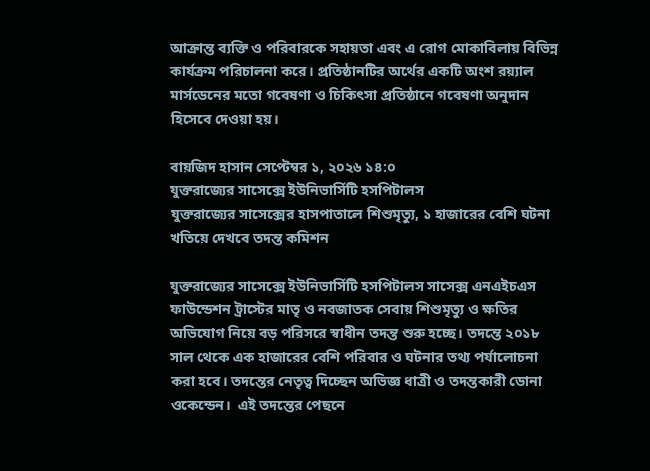আক্রান্ত ব্যক্তি ও পরিবারকে সহায়তা এবং এ রোগ মোকাবিলায় বিভিন্ন কার্যক্রম পরিচালনা করে। প্রতিষ্ঠানটির অর্থের একটি অংশ রয়্যাল মার্সডেনের মতো গবেষণা ও চিকিৎসা প্রতিষ্ঠানে গবেষণা অনুদান হিসেবে দেওয়া হয়।

বায়জিদ হাসান সেপ্টেম্বর ১, ২০২৬ ১৪:০
যুক্তরাজ্যের সাসেক্সে ইউনিভার্সিটি হসপিটালস
যুক্তরাজ্যের সাসেক্সের হাসপাতালে শিশুমৃত্যু, ১ হাজারের বেশি ঘটনা খতিয়ে দেখবে তদন্ত কমিশন

যুক্তরাজ্যের সাসেক্সে ইউনিভার্সিটি হসপিটালস সাসেক্স এনএইচএস ফাউন্ডেশন ট্রাস্টের মাতৃ ও নবজাতক সেবায় শিশুমৃত্যু ও ক্ষতির অভিযোগ নিয়ে বড় পরিসরে স্বাধীন তদন্ত শুরু হচ্ছে। তদন্তে ২০১৮ সাল থেকে এক হাজারের বেশি পরিবার ও ঘটনার তথ্য পর্যালোচনা করা হবে। তদন্তের নেতৃত্ব দিচ্ছেন অভিজ্ঞ ধাত্রী ও তদন্তকারী ডোনা ওকেন্ডেন।  এই তদন্তের পেছনে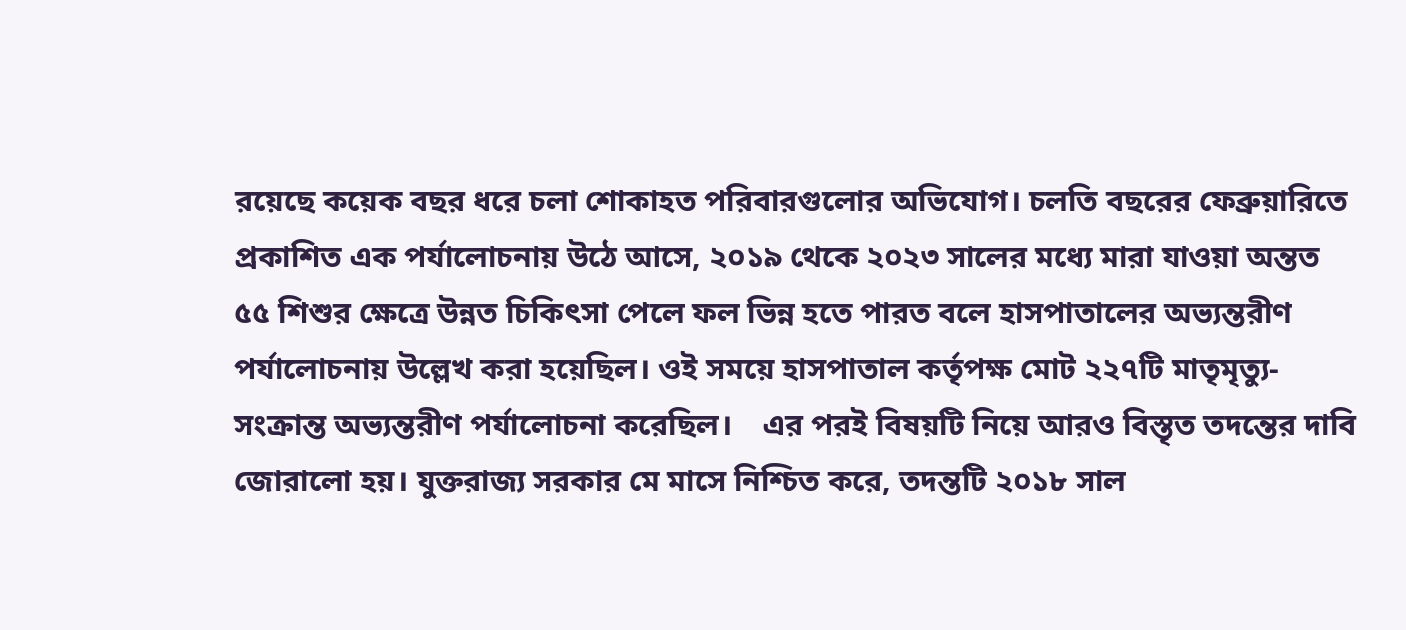রয়েছে কয়েক বছর ধরে চলা শোকাহত পরিবারগুলোর অভিযোগ। চলতি বছরের ফেব্রুয়ারিতে প্রকাশিত এক পর্যালোচনায় উঠে আসে, ২০১৯ থেকে ২০২৩ সালের মধ্যে মারা যাওয়া অন্তত ৫৫ শিশুর ক্ষেত্রে উন্নত চিকিৎসা পেলে ফল ভিন্ন হতে পারত বলে হাসপাতালের অভ্যন্তরীণ পর্যালোচনায় উল্লেখ করা হয়েছিল। ওই সময়ে হাসপাতাল কর্তৃপক্ষ মোট ২২৭টি মাতৃমৃত্যু-সংক্রান্ত অভ্যন্তরীণ পর্যালোচনা করেছিল।    এর পরই বিষয়টি নিয়ে আরও বিস্তৃত তদন্তের দাবি জোরালো হয়। যুক্তরাজ্য সরকার মে মাসে নিশ্চিত করে, তদন্তটি ২০১৮ সাল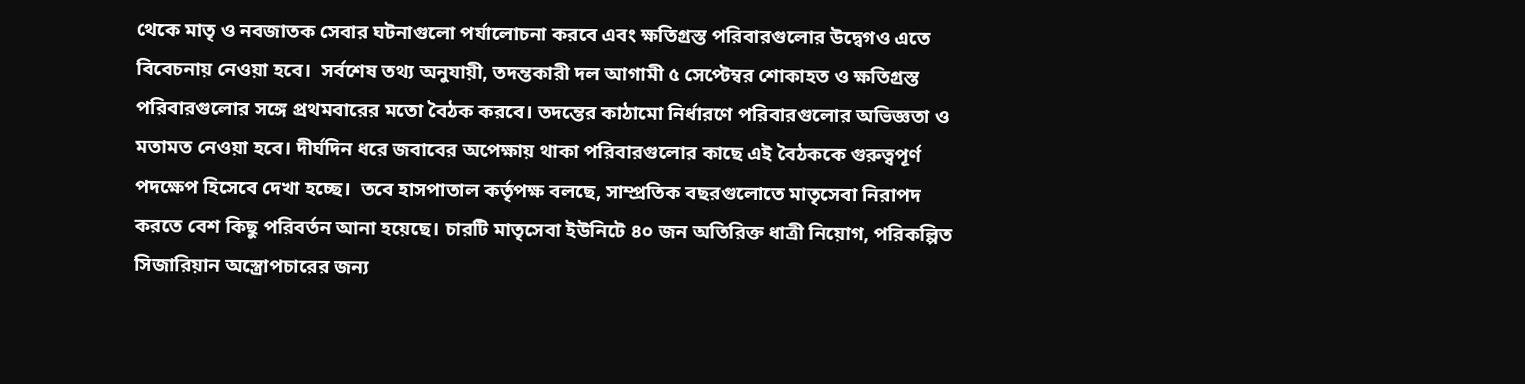থেকে মাতৃ ও নবজাতক সেবার ঘটনাগুলো পর্যালোচনা করবে এবং ক্ষতিগ্রস্ত পরিবারগুলোর উদ্বেগও এতে বিবেচনায় নেওয়া হবে।  সর্বশেষ তথ্য অনুযায়ী, তদন্তকারী দল আগামী ৫ সেপ্টেম্বর শোকাহত ও ক্ষতিগ্রস্ত পরিবারগুলোর সঙ্গে প্রথমবারের মতো বৈঠক করবে। তদন্তের কাঠামো নির্ধারণে পরিবারগুলোর অভিজ্ঞতা ও মতামত নেওয়া হবে। দীর্ঘদিন ধরে জবাবের অপেক্ষায় থাকা পরিবারগুলোর কাছে এই বৈঠককে গুরুত্বপূর্ণ পদক্ষেপ হিসেবে দেখা হচ্ছে।  তবে হাসপাতাল কর্তৃপক্ষ বলছে, সাম্প্রতিক বছরগুলোতে মাতৃসেবা নিরাপদ করতে বেশ কিছু পরিবর্তন আনা হয়েছে। চারটি মাতৃসেবা ইউনিটে ৪০ জন অতিরিক্ত ধাত্রী নিয়োগ, পরিকল্পিত সিজারিয়ান অস্ত্রোপচারের জন্য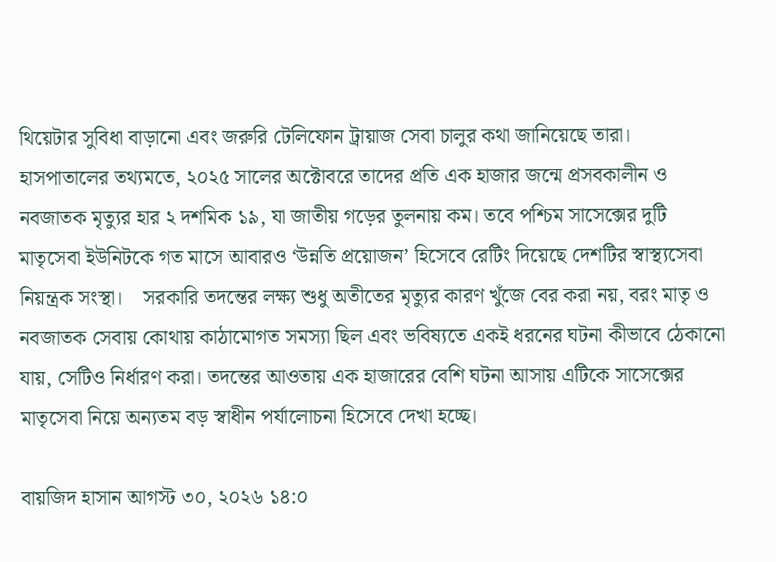থিয়েটার সুবিধা বাড়ানো এবং জরুরি টেলিফোন ট্রায়াজ সেবা চালুর কথা জানিয়েছে তারা।    হাসপাতালের তথ্যমতে, ২০২৫ সালের অক্টোবরে তাদের প্রতি এক হাজার জন্মে প্রসবকালীন ও নবজাতক মৃত্যুর হার ২ দশমিক ১৯, যা জাতীয় গড়ের তুলনায় কম। তবে পশ্চিম সাসেক্সের দুটি মাতৃসেবা ইউনিটকে গত মাসে আবারও ‘উন্নতি প্রয়োজন’ হিসেবে রেটিং দিয়েছে দেশটির স্বাস্থ্যসেবা নিয়ন্ত্রক সংস্থা।    সরকারি তদন্তের লক্ষ্য শুধু অতীতের মৃত্যুর কারণ খুঁজে বের করা নয়, বরং মাতৃ ও নবজাতক সেবায় কোথায় কাঠামোগত সমস্যা ছিল এবং ভবিষ্যতে একই ধরনের ঘটনা কীভাবে ঠেকানো যায়, সেটিও নির্ধারণ করা। তদন্তের আওতায় এক হাজারের বেশি ঘটনা আসায় এটিকে সাসেক্সের মাতৃসেবা নিয়ে অন্যতম বড় স্বাধীন পর্যালোচনা হিসেবে দেখা হচ্ছে।

বায়জিদ হাসান আগস্ট ৩০, ২০২৬ ১৪:০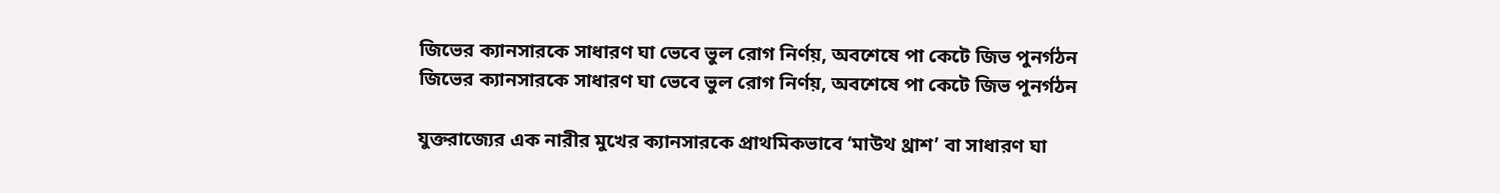জিভের ক্যানসারকে সাধারণ ঘা ভেবে ভুল রোগ নির্ণয়, অবশেষে পা কেটে জিভ পুনর্গঠন
জিভের ক্যানসারকে সাধারণ ঘা ভেবে ভুল রোগ নির্ণয়, অবশেষে পা কেটে জিভ পুনর্গঠন

যুক্তরাজ্যের এক নারীর মুখের ক্যানসারকে প্রাথমিকভাবে ‘মাউথ থ্রাশ’ বা সাধারণ ঘা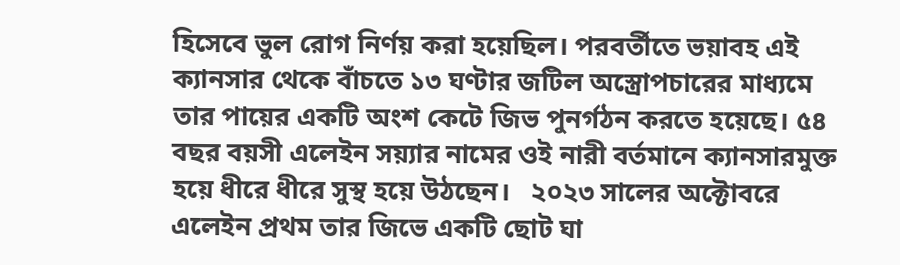হিসেবে ভুল রোগ নির্ণয় করা হয়েছিল। পরবর্তীতে ভয়াবহ এই ক্যানসার থেকে বাঁচতে ১৩ ঘণ্টার জটিল অস্ত্রোপচারের মাধ্যমে তার পায়ের একটি অংশ কেটে জিভ পুনর্গঠন করতে হয়েছে। ৫৪ বছর বয়সী এলেইন সয়্যার নামের ওই নারী বর্তমানে ক্যানসারমুক্ত হয়ে ধীরে ধীরে সুস্থ হয়ে উঠছেন।   ২০২৩ সালের অক্টোবরে এলেইন প্রথম তার জিভে একটি ছোট ঘা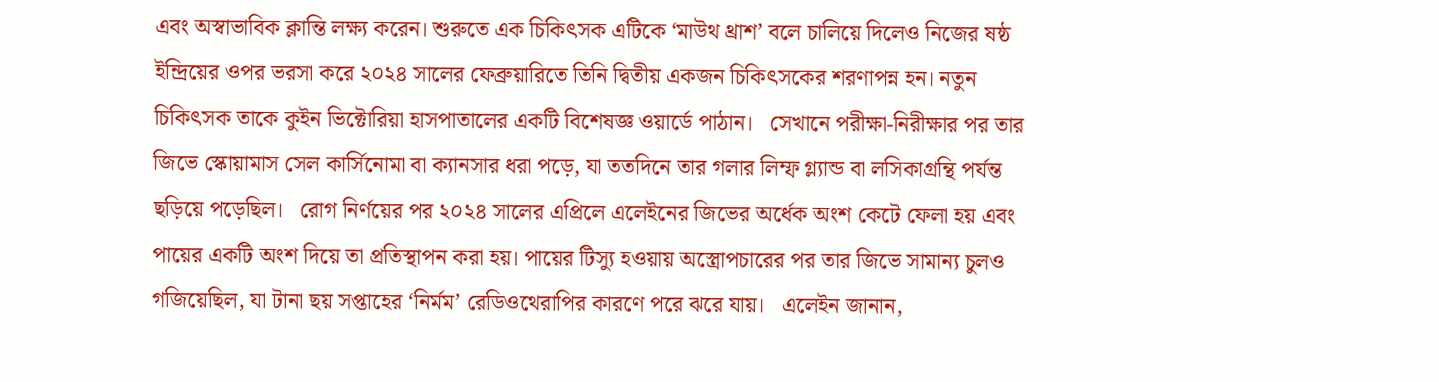এবং অস্বাভাবিক ক্লান্তি লক্ষ্য করেন। শুরুতে এক চিকিৎসক এটিকে ‘মাউথ থ্রাশ’ বলে চালিয়ে দিলেও নিজের ষষ্ঠ ইন্দ্রিয়ের ওপর ভরসা করে ২০২৪ সালের ফেব্রুয়ারিতে তিনি দ্বিতীয় একজন চিকিৎসকের শরণাপন্ন হন। নতুন চিকিৎসক তাকে কুইন ভিক্টোরিয়া হাসপাতালের একটি বিশেষজ্ঞ ওয়ার্ডে পাঠান।   সেখানে পরীক্ষা-নিরীক্ষার পর তার জিভে স্কোয়ামাস সেল কার্সিনোমা বা ক্যানসার ধরা পড়ে, যা ততদিনে তার গলার লিম্ফ গ্ল্যান্ড বা লসিকাগ্রন্থি পর্যন্ত ছড়িয়ে পড়েছিল।   রোগ নির্ণয়ের পর ২০২৪ সালের এপ্রিলে এলেইনের জিভের অর্ধেক অংশ কেটে ফেলা হয় এবং পায়ের একটি অংশ দিয়ে তা প্রতিস্থাপন করা হয়। পায়ের টিস্যু হওয়ায় অস্ত্রোপচারের পর তার জিভে সামান্য চুলও গজিয়েছিল, যা টানা ছয় সপ্তাহের ‘নির্মম’ রেডিওথেরাপির কারণে পরে ঝরে যায়।   এলেইন জানান,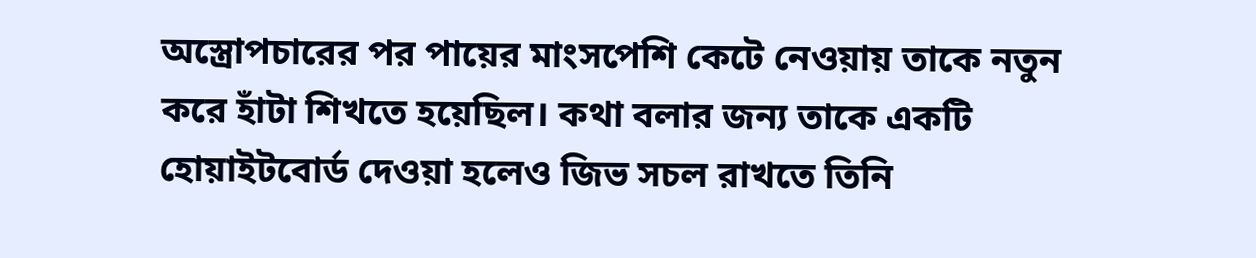অস্ত্রোপচারের পর পায়ের মাংসপেশি কেটে নেওয়ায় তাকে নতুন করে হাঁটা শিখতে হয়েছিল। কথা বলার জন্য তাকে একটি হোয়াইটবোর্ড দেওয়া হলেও জিভ সচল রাখতে তিনি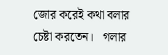জোর করেই কথা বলার চেষ্টা করতেন।   গলার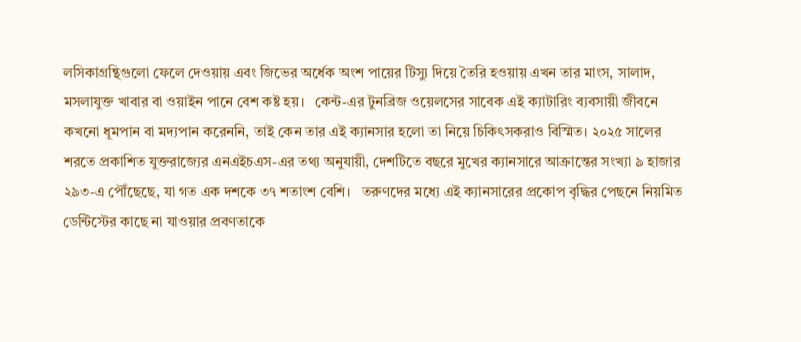লসিকাগ্রন্থিগুলো ফেলে দেওয়ায় এবং জিভের অর্ধেক অংশ পায়ের টিস্যু দিয়ে তৈরি হওয়ায় এখন তার মাংস, সালাদ, মসলাযুক্ত খাবার বা ওয়াইন পানে বেশ কষ্ট হয়।   কেন্ট-এর টুনব্রিজ ওয়েলসের সাবেক এই ক্যাটারিং ব্যবসায়ী জীবনে কখনো ধূমপান বা মদ্যপান করেননি, তাই কেন তার এই ক্যানসার হলো তা নিয়ে চিকিৎসকরাও বিস্মিত। ২০২৫ সালের শরতে প্রকাশিত যুক্তরাজ্যের এনএইচএস-এর তথ্য অনুযায়ী, দেশটিতে বছরে মুখের ক্যানসারে আক্রান্তের সংখ্যা ৯ হাজার ২৯৩-এ পৌঁছেছে, যা গত এক দশকে ৩৭ শতাংশ বেশি।   তরুণদের মধ্যে এই ক্যানসারের প্রকোপ বৃদ্ধির পেছনে নিয়মিত ডেন্টিস্টের কাছে না যাওয়ার প্রবণতাকে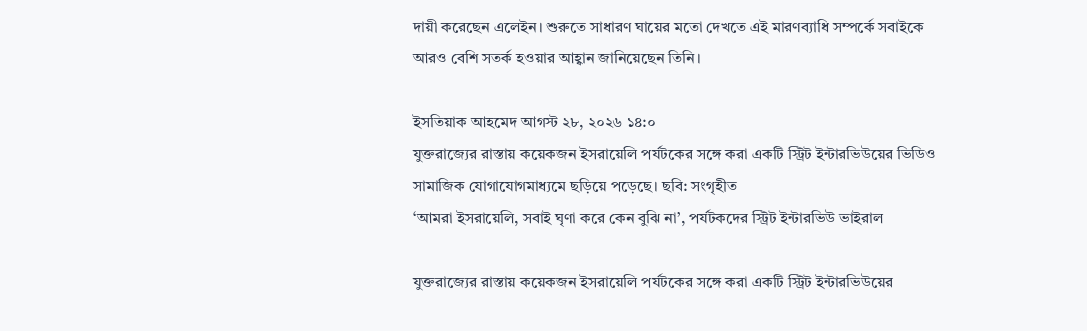দায়ী করেছেন এলেইন। শুরুতে সাধারণ ঘায়ের মতো দেখতে এই মারণব্যাধি সম্পর্কে সবাইকে আরও বেশি সতর্ক হওয়ার আহ্বান জানিয়েছেন তিনি।

ইসতিয়াক আহমেদ আগস্ট ২৮, ২০২৬ ১৪:০
যুক্তরাজ্যের রাস্তায় কয়েকজন ইসরায়েলি পর্যটকের সঙ্গে করা একটি স্ট্রিট ইন্টারভিউয়ের ভিডিও সামাজিক যোগাযোগমাধ্যমে ছড়িয়ে পড়েছে। ছবি: সংগৃহীত
‘আমরা ইসরায়েলি, সবাই ঘৃণা করে কেন বুঝি না’, পর্যটকদের স্ট্রিট ইন্টারভিউ ভাইরাল

যুক্তরাজ্যের রাস্তায় কয়েকজন ইসরায়েলি পর্যটকের সঙ্গে করা একটি স্ট্রিট ইন্টারভিউয়ের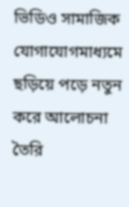ভিডিও সামাজিক যোগাযোগমাধ্যমে ছড়িয়ে পড়ে নতুন করে আলোচনা তৈরি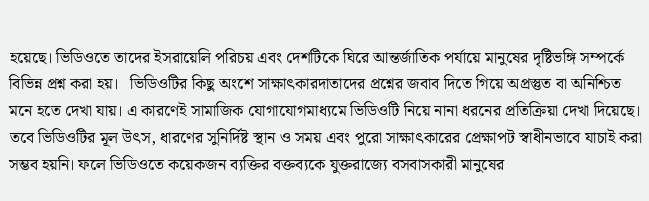হয়েছে। ভিডিওতে তাদের ইসরায়েলি পরিচয় এবং দেশটিকে ঘিরে আন্তর্জাতিক পর্যায়ে মানুষের দৃষ্টিভঙ্গি সম্পর্কে বিভিন্ন প্রশ্ন করা হয়।   ভিডিওটির কিছু অংশে সাক্ষাৎকারদাতাদের প্রশ্নের জবাব দিতে গিয়ে অপ্রস্তুত বা অনিশ্চিত মনে হতে দেখা যায়। এ কারণেই সামাজিক যোগাযোগমাধ্যমে ভিডিওটি নিয়ে নানা ধরনের প্রতিক্রিয়া দেখা দিয়েছে।   তবে ভিডিওটির মূল উৎস, ধারণের সুনির্দিষ্ট স্থান ও সময় এবং পুরো সাক্ষাৎকারের প্রেক্ষাপট স্বাধীনভাবে যাচাই করা সম্ভব হয়নি। ফলে ভিডিওতে কয়েকজন ব্যক্তির বক্তব্যকে যুক্তরাজ্যে বসবাসকারী মানুষের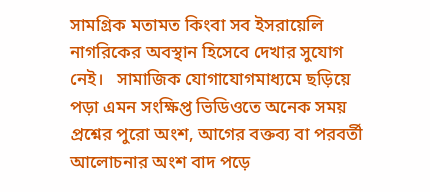সামগ্রিক মতামত কিংবা সব ইসরায়েলি নাগরিকের অবস্থান হিসেবে দেখার সুযোগ নেই।   সামাজিক যোগাযোগমাধ্যমে ছড়িয়ে পড়া এমন সংক্ষিপ্ত ভিডিওতে অনেক সময় প্রশ্নের পুরো অংশ, আগের বক্তব্য বা পরবর্তী আলোচনার অংশ বাদ পড়ে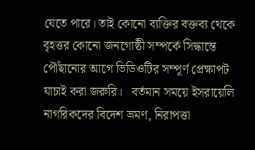যেতে পারে। তাই কোনো ব্যক্তির বক্তব্য থেকে বৃহত্তর কোনো জনগোষ্ঠী সম্পর্কে সিদ্ধান্তে পৌঁছানোর আগে ভিডিওটির সম্পূর্ণ প্রেক্ষাপট যাচাই করা জরুরি।   বর্তমান সময়ে ইসরায়েলি নাগরিকদের বিদেশ ভ্রমণ, নিরাপত্তা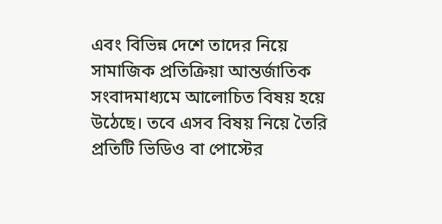এবং বিভিন্ন দেশে তাদের নিয়ে সামাজিক প্রতিক্রিয়া আন্তর্জাতিক সংবাদমাধ্যমে আলোচিত বিষয় হয়ে উঠেছে। তবে এসব বিষয় নিয়ে তৈরি প্রতিটি ভিডিও বা পোস্টের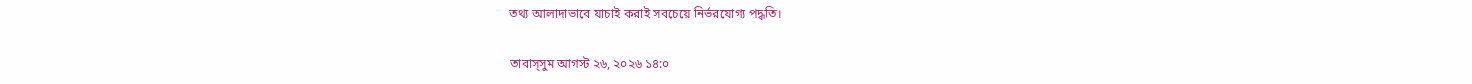তথ্য আলাদাভাবে যাচাই করাই সবচেয়ে নির্ভরযোগ্য পদ্ধতি।

তাবাস্সুম আগস্ট ২৬, ২০২৬ ১৪:০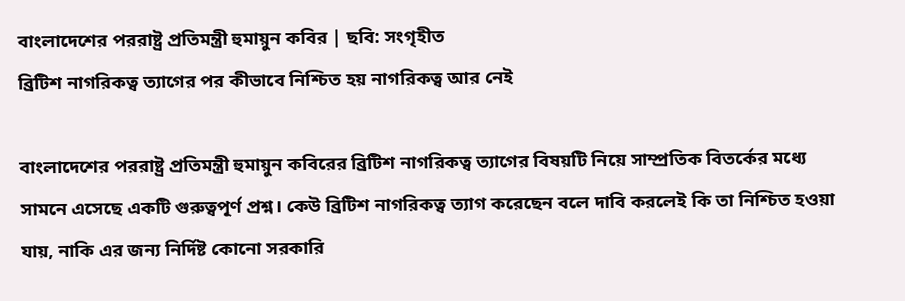বাংলাদেশের পররাষ্ট্র প্রতিমন্ত্রী হুমায়ুন কবির | ছবি: সংগৃহীত
ব্রিটিশ নাগরিকত্ব ত্যাগের পর কীভাবে নিশ্চিত হয় নাগরিকত্ব আর নেই

বাংলাদেশের পররাষ্ট্র প্রতিমন্ত্রী হুমায়ুন কবিরের ব্রিটিশ নাগরিকত্ব ত্যাগের বিষয়টি নিয়ে সাম্প্রতিক বিতর্কের মধ্যে সামনে এসেছে একটি গুরুত্বপূর্ণ প্রশ্ন। কেউ ব্রিটিশ নাগরিকত্ব ত্যাগ করেছেন বলে দাবি করলেই কি তা নিশ্চিত হওয়া যায়, নাকি এর জন্য নির্দিষ্ট কোনো সরকারি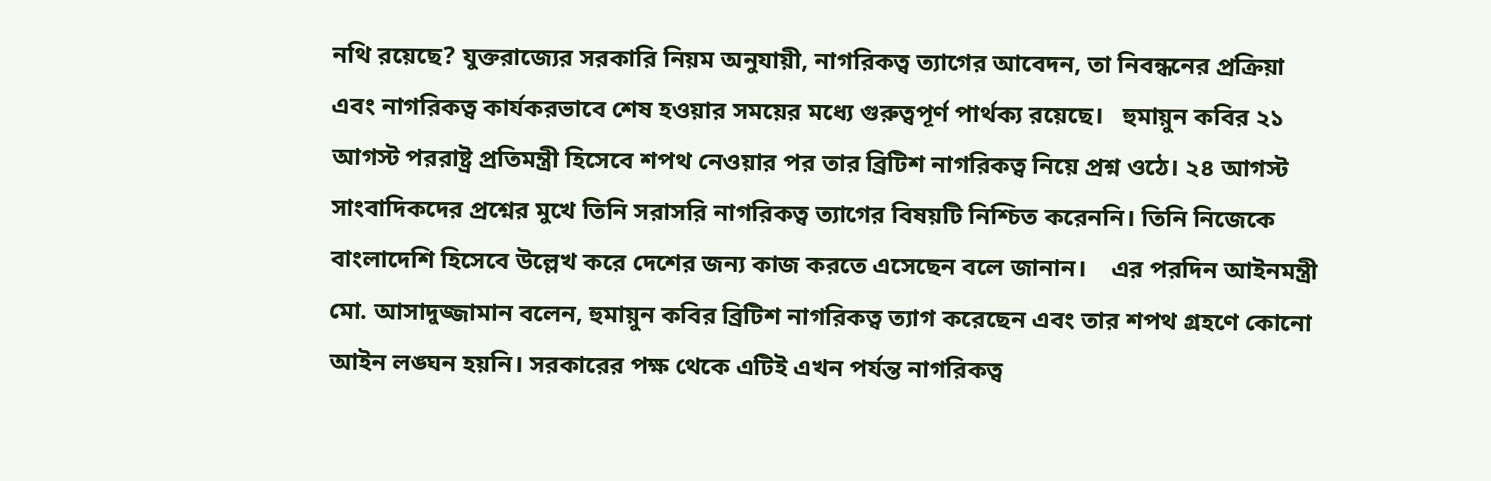নথি রয়েছে? যুক্তরাজ্যের সরকারি নিয়ম অনুযায়ী, নাগরিকত্ব ত্যাগের আবেদন, তা নিবন্ধনের প্রক্রিয়া এবং নাগরিকত্ব কার্যকরভাবে শেষ হওয়ার সময়ের মধ্যে গুরুত্বপূর্ণ পার্থক্য রয়েছে।   হুমায়ুন কবির ২১ আগস্ট পররাষ্ট্র প্রতিমন্ত্রী হিসেবে শপথ নেওয়ার পর তার ব্রিটিশ নাগরিকত্ব নিয়ে প্রশ্ন ওঠে। ২৪ আগস্ট সাংবাদিকদের প্রশ্নের মুখে তিনি সরাসরি নাগরিকত্ব ত্যাগের বিষয়টি নিশ্চিত করেননি। তিনি নিজেকে বাংলাদেশি হিসেবে উল্লেখ করে দেশের জন্য কাজ করতে এসেছেন বলে জানান।    এর পরদিন আইনমন্ত্রী মো. আসাদুজ্জামান বলেন, হুমায়ুন কবির ব্রিটিশ নাগরিকত্ব ত্যাগ করেছেন এবং তার শপথ গ্রহণে কোনো আইন লঙ্ঘন হয়নি। সরকারের পক্ষ থেকে এটিই এখন পর্যন্ত নাগরিকত্ব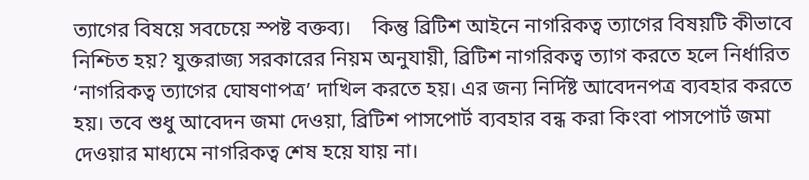ত্যাগের বিষয়ে সবচেয়ে স্পষ্ট বক্তব্য।    কিন্তু ব্রিটিশ আইনে নাগরিকত্ব ত্যাগের বিষয়টি কীভাবে নিশ্চিত হয়? যুক্তরাজ্য সরকারের নিয়ম অনুযায়ী, ব্রিটিশ নাগরিকত্ব ত্যাগ করতে হলে নির্ধারিত ‘নাগরিকত্ব ত্যাগের ঘোষণাপত্র’ দাখিল করতে হয়। এর জন্য নির্দিষ্ট আবেদনপত্র ব্যবহার করতে হয়। তবে শুধু আবেদন জমা দেওয়া, ব্রিটিশ পাসপোর্ট ব্যবহার বন্ধ করা কিংবা পাসপোর্ট জমা দেওয়ার মাধ্যমে নাগরিকত্ব শেষ হয়ে যায় না।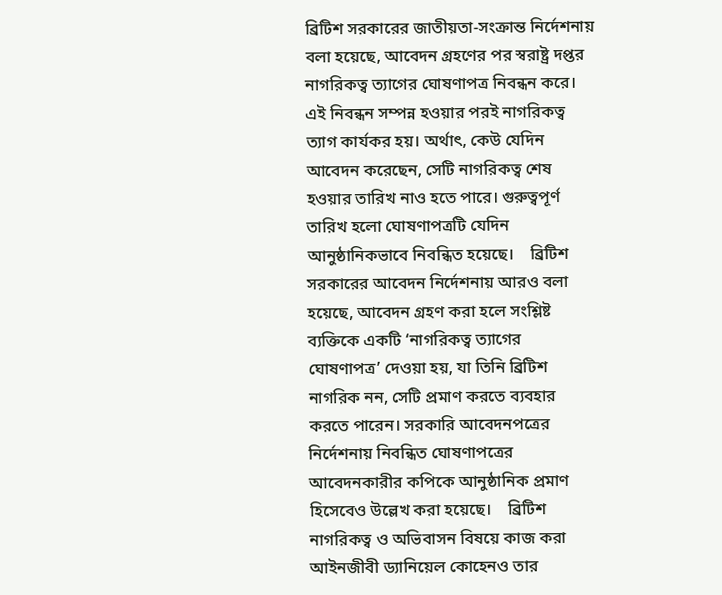ব্রিটিশ সরকারের জাতীয়তা-সংক্রান্ত নির্দেশনায় বলা হয়েছে, আবেদন গ্রহণের পর স্বরাষ্ট্র দপ্তর নাগরিকত্ব ত্যাগের ঘোষণাপত্র নিবন্ধন করে। এই নিবন্ধন সম্পন্ন হওয়ার পরই নাগরিকত্ব ত্যাগ কার্যকর হয়। অর্থাৎ, কেউ যেদিন আবেদন করেছেন, সেটি নাগরিকত্ব শেষ হওয়ার তারিখ নাও হতে পারে। গুরুত্বপূর্ণ তারিখ হলো ঘোষণাপত্রটি যেদিন আনুষ্ঠানিকভাবে নিবন্ধিত হয়েছে।    ব্রিটিশ সরকারের আবেদন নির্দেশনায় আরও বলা হয়েছে, আবেদন গ্রহণ করা হলে সংশ্লিষ্ট ব্যক্তিকে একটি ‘নাগরিকত্ব ত্যাগের ঘোষণাপত্র’ দেওয়া হয়, যা তিনি ব্রিটিশ নাগরিক নন, সেটি প্রমাণ করতে ব্যবহার করতে পারেন। সরকারি আবেদনপত্রের নির্দেশনায় নিবন্ধিত ঘোষণাপত্রের আবেদনকারীর কপিকে আনুষ্ঠানিক প্রমাণ হিসেবেও উল্লেখ করা হয়েছে।    ব্রিটিশ নাগরিকত্ব ও অভিবাসন বিষয়ে কাজ করা আইনজীবী ড্যানিয়েল কোহেনও তার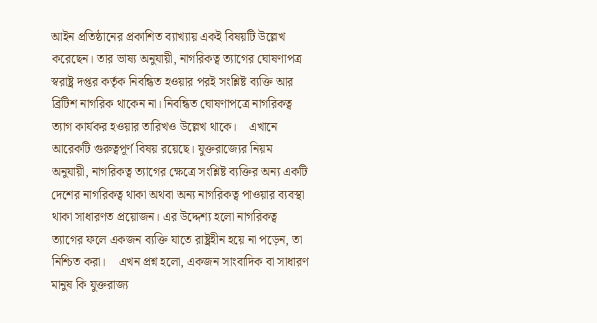আইন প্রতিষ্ঠানের প্রকাশিত ব্যাখ্যায় একই বিষয়টি উল্লেখ করেছেন। তার ভাষ্য অনুযায়ী, নাগরিকত্ব ত্যাগের ঘোষণাপত্র স্বরাষ্ট্র দপ্তর কর্তৃক নিবন্ধিত হওয়ার পরই সংশ্লিষ্ট ব্যক্তি আর ব্রিটিশ নাগরিক থাকেন না। নিবন্ধিত ঘোষণাপত্রে নাগরিকত্ব ত্যাগ কার্যকর হওয়ার তারিখও উল্লেখ থাকে।    এখানে আরেকটি গুরুত্বপূর্ণ বিষয় রয়েছে। যুক্তরাজ্যের নিয়ম অনুযায়ী, নাগরিকত্ব ত্যাগের ক্ষেত্রে সংশ্লিষ্ট ব্যক্তির অন্য একটি দেশের নাগরিকত্ব থাকা অথবা অন্য নাগরিকত্ব পাওয়ার ব্যবস্থা থাকা সাধারণত প্রয়োজন। এর উদ্দেশ্য হলো নাগরিকত্ব ত্যাগের ফলে একজন ব্যক্তি যাতে রাষ্ট্রহীন হয়ে না পড়েন, তা নিশ্চিত করা।    এখন প্রশ্ন হলো, একজন সাংবাদিক বা সাধারণ মানুষ কি যুক্তরাজ্য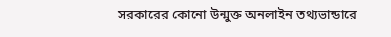সরকারের কোনো উন্মুক্ত অনলাইন তথ্যভান্ডারে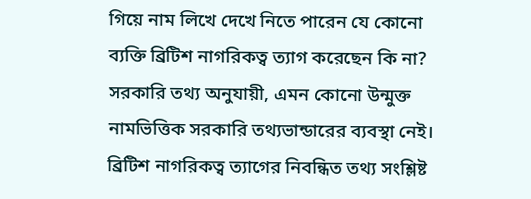গিয়ে নাম লিখে দেখে নিতে পারেন যে কোনো ব্যক্তি ব্রিটিশ নাগরিকত্ব ত্যাগ করেছেন কি না?   সরকারি তথ্য অনুযায়ী, এমন কোনো উন্মুক্ত নামভিত্তিক সরকারি তথ্যভান্ডারের ব্যবস্থা নেই। ব্রিটিশ নাগরিকত্ব ত্যাগের নিবন্ধিত তথ্য সংশ্লিষ্ট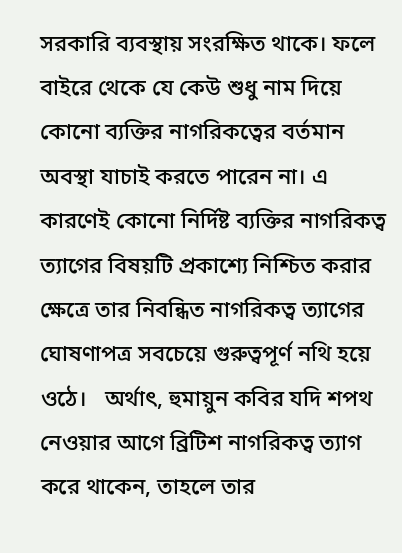সরকারি ব্যবস্থায় সংরক্ষিত থাকে। ফলে বাইরে থেকে যে কেউ শুধু নাম দিয়ে কোনো ব্যক্তির নাগরিকত্বের বর্তমান অবস্থা যাচাই করতে পারেন না। এ কারণেই কোনো নির্দিষ্ট ব্যক্তির নাগরিকত্ব ত্যাগের বিষয়টি প্রকাশ্যে নিশ্চিত করার ক্ষেত্রে তার নিবন্ধিত নাগরিকত্ব ত্যাগের ঘোষণাপত্র সবচেয়ে গুরুত্বপূর্ণ নথি হয়ে ওঠে।   অর্থাৎ, হুমায়ুন কবির যদি শপথ নেওয়ার আগে ব্রিটিশ নাগরিকত্ব ত্যাগ করে থাকেন, তাহলে তার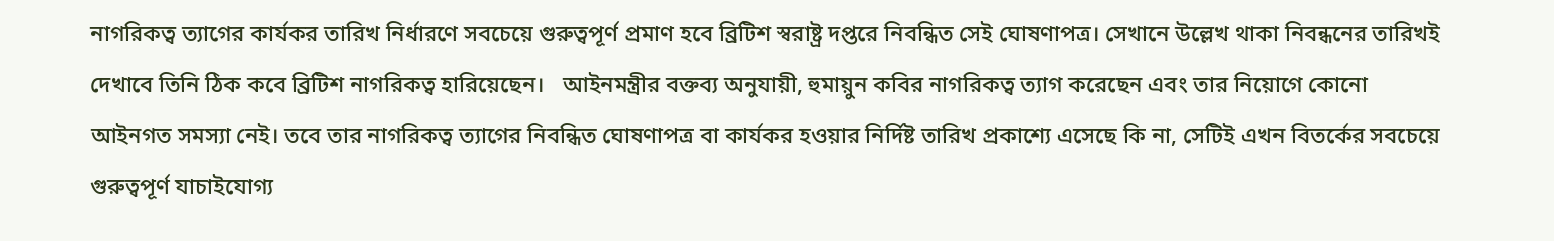নাগরিকত্ব ত্যাগের কার্যকর তারিখ নির্ধারণে সবচেয়ে গুরুত্বপূর্ণ প্রমাণ হবে ব্রিটিশ স্বরাষ্ট্র দপ্তরে নিবন্ধিত সেই ঘোষণাপত্র। সেখানে উল্লেখ থাকা নিবন্ধনের তারিখই দেখাবে তিনি ঠিক কবে ব্রিটিশ নাগরিকত্ব হারিয়েছেন।   আইনমন্ত্রীর বক্তব্য অনুযায়ী, হুমায়ুন কবির নাগরিকত্ব ত্যাগ করেছেন এবং তার নিয়োগে কোনো আইনগত সমস্যা নেই। তবে তার নাগরিকত্ব ত্যাগের নিবন্ধিত ঘোষণাপত্র বা কার্যকর হওয়ার নির্দিষ্ট তারিখ প্রকাশ্যে এসেছে কি না, সেটিই এখন বিতর্কের সবচেয়ে গুরুত্বপূর্ণ যাচাইযোগ্য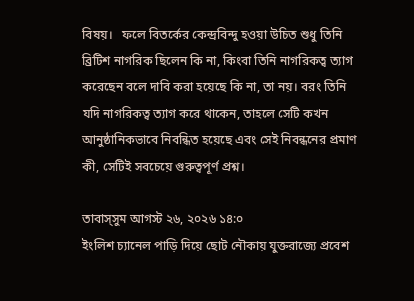বিষয়।   ফলে বিতর্কের কেন্দ্রবিন্দু হওয়া উচিত শুধু তিনি ব্রিটিশ নাগরিক ছিলেন কি না, কিংবা তিনি নাগরিকত্ব ত্যাগ করেছেন বলে দাবি করা হয়েছে কি না, তা নয়। বরং তিনি যদি নাগরিকত্ব ত্যাগ করে থাকেন, তাহলে সেটি কখন আনুষ্ঠানিকভাবে নিবন্ধিত হয়েছে এবং সেই নিবন্ধনের প্রমাণ কী, সেটিই সবচেয়ে গুরুত্বপূর্ণ প্রশ্ন।

তাবাস্সুম আগস্ট ২৬, ২০২৬ ১৪:০
ইংলিশ চ্যানেল পাড়ি দিয়ে ছোট নৌকায় যুক্তরাজ্যে প্রবেশ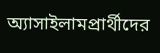অ্যাসাইলামপ্রার্থীদের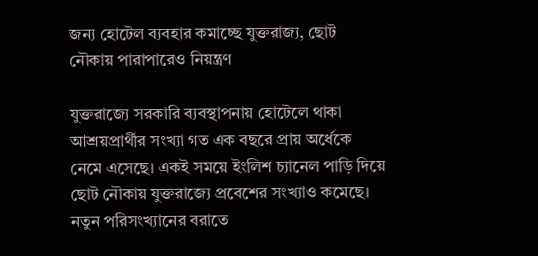জন্য হোটেল ব্যবহার কমাচ্ছে যুক্তরাজ্য, ছোট নৌকায় পারাপারেও নিয়ন্ত্রণ

যুক্তরাজ্যে সরকারি ব্যবস্থাপনায় হোটেলে থাকা আশ্রয়প্রার্থীর সংখ্যা গত এক বছরে প্রায় অর্ধেকে নেমে এসেছে। একই সময়ে ইংলিশ চ্যানেল পাড়ি দিয়ে ছোট নৌকায় যুক্তরাজ্যে প্রবেশের সংখ্যাও কমেছে। নতুন পরিসংখ্যানের বরাতে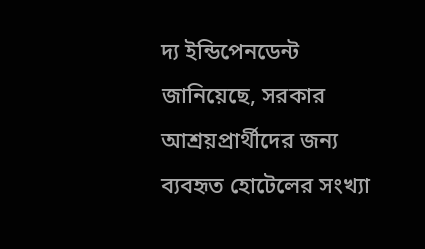দ্য ইন্ডিপেনডেন্ট জানিয়েছে, সরকার আশ্রয়প্রার্থীদের জন্য ব্যবহৃত হোটেলের সংখ্যা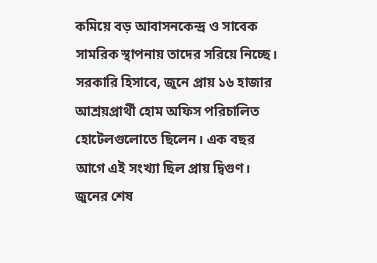কমিয়ে বড় আবাসনকেন্দ্র ও সাবেক সামরিক স্থাপনায় তাদের সরিয়ে নিচ্ছে।   সরকারি হিসাবে, জুনে প্রায় ১৬ হাজার আশ্রয়প্রার্থী হোম অফিস পরিচালিত হোটেলগুলোতে ছিলেন। এক বছর আগে এই সংখ্যা ছিল প্রায় দ্বিগুণ। জুনের শেষ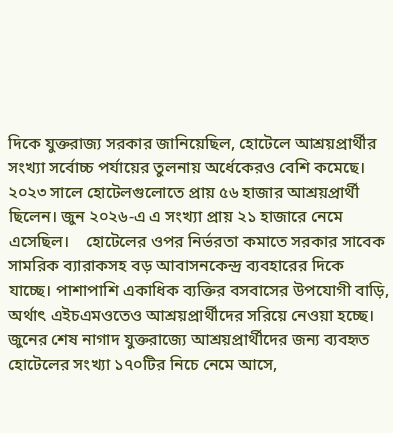দিকে যুক্তরাজ্য সরকার জানিয়েছিল, হোটেলে আশ্রয়প্রার্থীর সংখ্যা সর্বোচ্চ পর্যায়ের তুলনায় অর্ধেকেরও বেশি কমেছে। ২০২৩ সালে হোটেলগুলোতে প্রায় ৫৬ হাজার আশ্রয়প্রার্থী ছিলেন। জুন ২০২৬-এ এ সংখ্যা প্রায় ২১ হাজারে নেমে এসেছিল।    হোটেলের ওপর নির্ভরতা কমাতে সরকার সাবেক সামরিক ব্যারাকসহ বড় আবাসনকেন্দ্র ব্যবহারের দিকে যাচ্ছে। পাশাপাশি একাধিক ব্যক্তির বসবাসের উপযোগী বাড়ি, অর্থাৎ এইচএমওতেও আশ্রয়প্রার্থীদের সরিয়ে নেওয়া হচ্ছে। জুনের শেষ নাগাদ যুক্তরাজ্যে আশ্রয়প্রার্থীদের জন্য ব্যবহৃত হোটেলের সংখ্যা ১৭০টির নিচে নেমে আসে,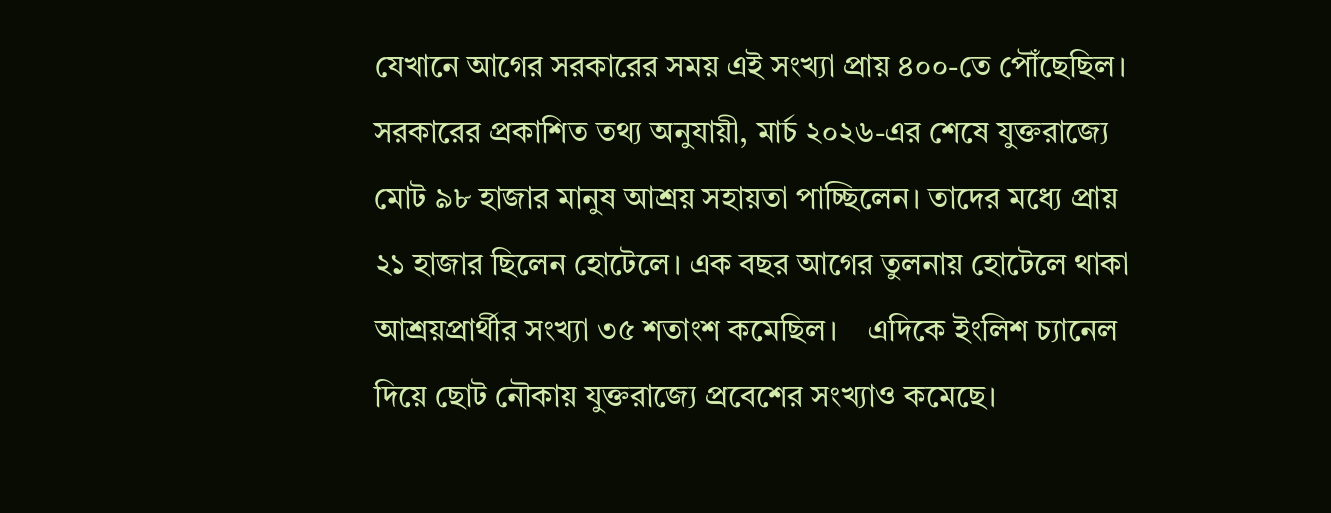যেখানে আগের সরকারের সময় এই সংখ্যা প্রায় ৪০০-তে পৌঁছেছিল।    সরকারের প্রকাশিত তথ্য অনুযায়ী, মার্চ ২০২৬-এর শেষে যুক্তরাজ্যে মোট ৯৮ হাজার মানুষ আশ্রয় সহায়তা পাচ্ছিলেন। তাদের মধ্যে প্রায় ২১ হাজার ছিলেন হোটেলে। এক বছর আগের তুলনায় হোটেলে থাকা আশ্রয়প্রার্থীর সংখ্যা ৩৫ শতাংশ কমেছিল।    এদিকে ইংলিশ চ্যানেল দিয়ে ছোট নৌকায় যুক্তরাজ্যে প্রবেশের সংখ্যাও কমেছে।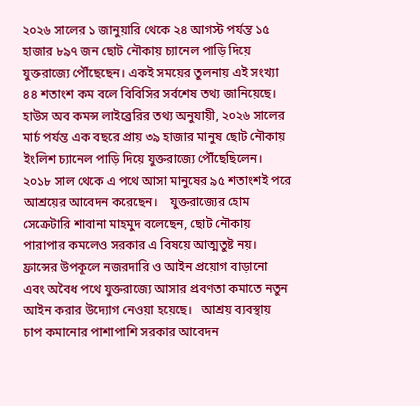২০২৬ সালের ১ জানুয়ারি থেকে ২৪ আগস্ট পর্যন্ত ১৫ হাজার ৮৯৭ জন ছোট নৌকায় চ্যানেল পাড়ি দিয়ে যুক্তরাজ্যে পৌঁছেছেন। একই সময়ের তুলনায় এই সংখ্যা ৪৪ শতাংশ কম বলে বিবিসির সর্বশেষ তথ্য জানিয়েছে।    হাউস অব কমন্স লাইব্রেরির তথ্য অনুযায়ী, ২০২৬ সালের মার্চ পর্যন্ত এক বছরে প্রায় ৩৯ হাজার মানুষ ছোট নৌকায় ইংলিশ চ্যানেল পাড়ি দিয়ে যুক্তরাজ্যে পৌঁছেছিলেন। ২০১৮ সাল থেকে এ পথে আসা মানুষের ৯৫ শতাংশই পরে আশ্রয়ের আবেদন করেছেন।    যুক্তরাজ্যের হোম সেক্রেটারি শাবানা মাহমুদ বলেছেন, ছোট নৌকায় পারাপার কমলেও সরকার এ বিষয়ে আত্মতুষ্ট নয়। ফ্রান্সের উপকূলে নজরদারি ও আইন প্রয়োগ বাড়ানো এবং অবৈধ পথে যুক্তরাজ্যে আসার প্রবণতা কমাতে নতুন আইন করার উদ্যোগ নেওয়া হয়েছে।   আশ্রয় ব্যবস্থায় চাপ কমানোর পাশাপাশি সরকার আবেদন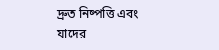দ্রুত নিষ্পত্তি এবং যাদের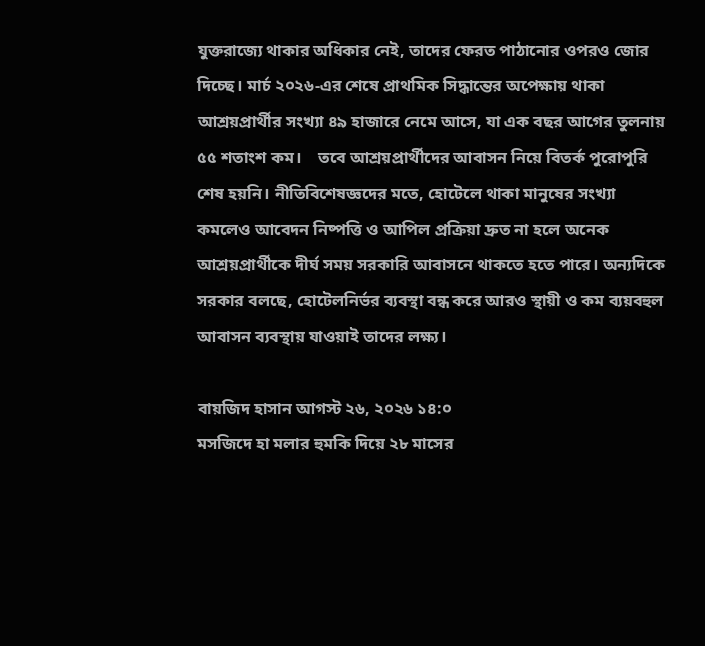যুক্তরাজ্যে থাকার অধিকার নেই, তাদের ফেরত পাঠানোর ওপরও জোর দিচ্ছে। মার্চ ২০২৬-এর শেষে প্রাথমিক সিদ্ধান্তের অপেক্ষায় থাকা আশ্রয়প্রার্থীর সংখ্যা ৪৯ হাজারে নেমে আসে, যা এক বছর আগের তুলনায় ৫৫ শতাংশ কম।    তবে আশ্রয়প্রার্থীদের আবাসন নিয়ে বিতর্ক পুরোপুরি শেষ হয়নি। নীতিবিশেষজ্ঞদের মতে, হোটেলে থাকা মানুষের সংখ্যা কমলেও আবেদন নিষ্পত্তি ও আপিল প্রক্রিয়া দ্রুত না হলে অনেক আশ্রয়প্রার্থীকে দীর্ঘ সময় সরকারি আবাসনে থাকতে হতে পারে। অন্যদিকে সরকার বলছে, হোটেলনির্ভর ব্যবস্থা বন্ধ করে আরও স্থায়ী ও কম ব্যয়বহুল আবাসন ব্যবস্থায় যাওয়াই তাদের লক্ষ্য।

বায়জিদ হাসান আগস্ট ২৬, ২০২৬ ১৪:০
মসজিদে হা মলার হুমকি দিয়ে ২৮ মাসের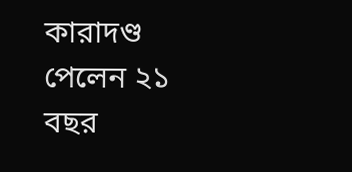কারাদণ্ড পেলেন ২১ বছর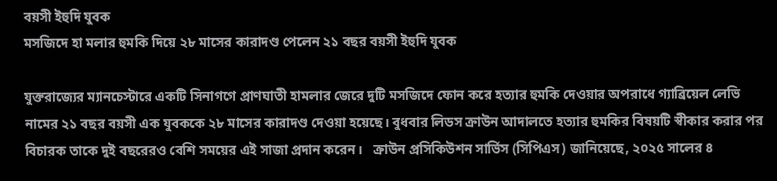বয়সী ইহুদি যুবক
মসজিদে হা মলার হুমকি দিয়ে ২৮ মাসের কারাদণ্ড পেলেন ২১ বছর বয়সী ইহুদি যুবক

যুক্তরাজ্যের ম্যানচেস্টারে একটি সিনাগগে প্রাণঘাতী হামলার জেরে দুটি মসজিদে ফোন করে হত্যার হুমকি দেওয়ার অপরাধে গ্যাব্রিয়েল লেভি নামের ২১ বছর বয়সী এক যুবককে ২৮ মাসের কারাদণ্ড দেওয়া হয়েছে। বুধবার লিডস ক্রাউন আদালতে হত্যার হুমকির বিষয়টি স্বীকার করার পর বিচারক তাকে দুই বছরেরও বেশি সময়ের এই সাজা প্রদান করেন।   ক্রাউন প্রসিকিউশন সার্ভিস (সিপিএস) জানিয়েছে, ২০২৫ সালের ৪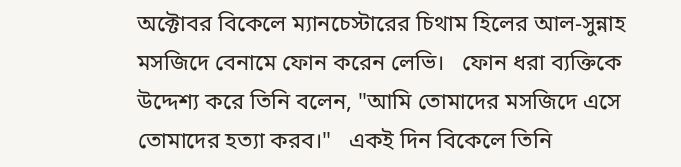অক্টোবর বিকেলে ম্যানচেস্টারের চিথাম হিলের আল-সুন্নাহ মসজিদে বেনামে ফোন করেন লেভি।   ফোন ধরা ব্যক্তিকে উদ্দেশ্য করে তিনি বলেন, "আমি তোমাদের মসজিদে এসে তোমাদের হত্যা করব।"   একই দিন বিকেলে তিনি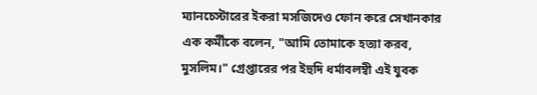ম্যানচেস্টারের ইকরা মসজিদেও ফোন করে সেখানকার এক কর্মীকে বলেন, "আমি তোমাকে হত্যা করব, মুসলিম।" গ্রেপ্তারের পর ইহুদি ধর্মাবলম্বী এই যুবক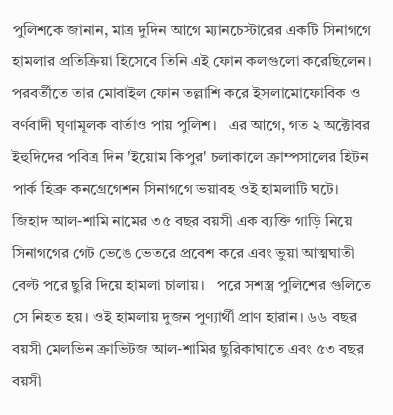পুলিশকে জানান, মাত্র দুদিন আগে ম্যানচেস্টারের একটি সিনাগগে হামলার প্রতিক্রিয়া হিসেবে তিনি এই ফোন কলগুলো করেছিলেন। পরবর্তীতে তার মোবাইল ফোন তল্লাশি করে ইসলামোফোবিক ও বর্ণবাদী ঘৃণামূলক বার্তাও পায় পুলিশ।   এর আগে, গত ২ অক্টোবর ইহুদিদের পবিত্র দিন 'ইয়োম কিপুর' চলাকালে ক্রাম্পসালের হিটন পার্ক হিব্রু কনগ্রেগেশন সিনাগগে ভয়াবহ ওই হামলাটি ঘটে। জিহাদ আল-শামি নামের ৩৫ বছর বয়সী এক ব্যক্তি গাড়ি নিয়ে সিনাগগের গেট ভেঙে ভেতরে প্রবেশ করে এবং ভুয়া আত্মঘাতী বেল্ট পরে ছুরি দিয়ে হামলা চালায়।   পরে সশস্ত্র পুলিশের গুলিতে সে নিহত হয়। ওই হামলায় দুজন পুণ্যার্থী প্রাণ হারান। ৬৬ বছর বয়সী মেলভিন ক্রাভিটজ আল-শামির ছুরিকাঘাতে এবং ৫৩ বছর বয়সী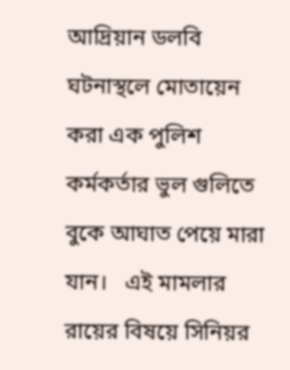আদ্রিয়ান ডলবি ঘটনাস্থলে মোতায়েন করা এক পুলিশ কর্মকর্তার ভুল গুলিতে বুকে আঘাত পেয়ে মারা যান।   এই মামলার রায়ের বিষয়ে সিনিয়র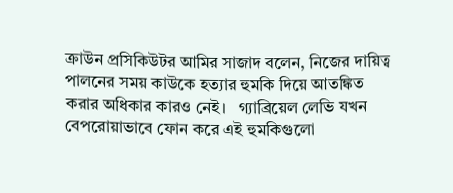ক্রাউন প্রসিকিউটর আমির সাজাদ বলেন, নিজের দায়িত্ব পালনের সময় কাউকে হত্যার হুমকি দিয়ে আতঙ্কিত করার অধিকার কারও নেই।   গ্যাব্রিয়েল লেভি যখন বেপরোয়াভাবে ফোন করে এই হুমকিগুলো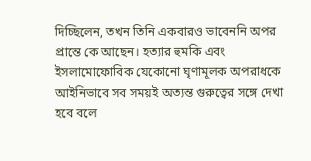দিচ্ছিলেন, তখন তিনি একবারও ভাবেননি অপর প্রান্তে কে আছেন। হত্যার হুমকি এবং ইসলামোফোবিক যেকোনো ঘৃণামূলক অপরাধকে আইনিভাবে সব সময়ই অত্যন্ত গুরুত্বের সঙ্গে দেখা হবে বলে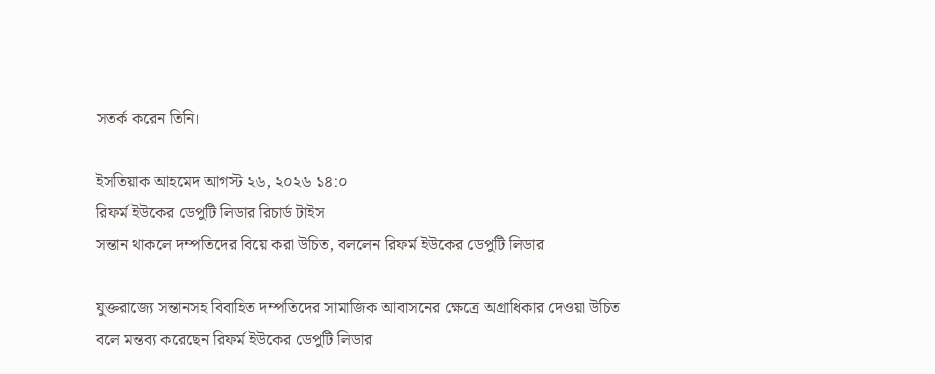সতর্ক করেন তিনি।

ইসতিয়াক আহমেদ আগস্ট ২৬, ২০২৬ ১৪:০
রিফর্ম ইউকের ডেপুটি লিডার রিচার্ড টাইস
সন্তান থাকলে দম্পতিদের বিয়ে করা উচিত, বললেন রিফর্ম ইউকের ডেপুটি লিডার

যুক্তরাজ্যে সন্তানসহ বিবাহিত দম্পতিদের সামাজিক আবাসনের ক্ষেত্রে অগ্রাধিকার দেওয়া উচিত বলে মন্তব্য করেছেন রিফর্ম ইউকের ডেপুটি লিডার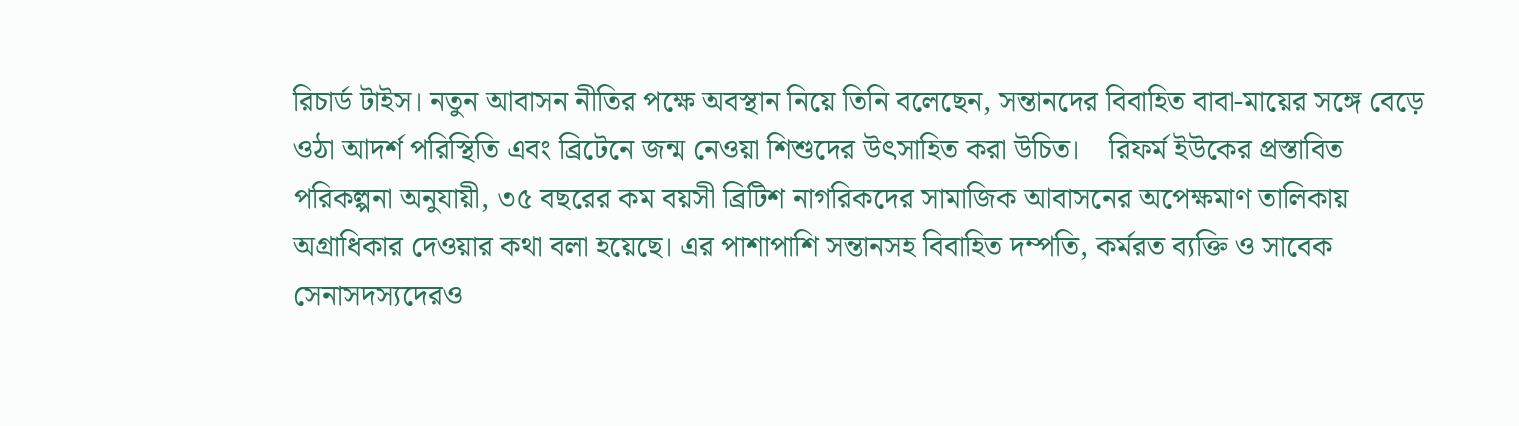রিচার্ড টাইস। নতুন আবাসন নীতির পক্ষে অবস্থান নিয়ে তিনি বলেছেন, সন্তানদের বিবাহিত বাবা-মায়ের সঙ্গে বেড়ে ওঠা আদর্শ পরিস্থিতি এবং ব্রিটেনে জন্ম নেওয়া শিশুদের উৎসাহিত করা উচিত।    রিফর্ম ইউকের প্রস্তাবিত পরিকল্পনা অনুযায়ী, ৩৫ বছরের কম বয়সী ব্রিটিশ নাগরিকদের সামাজিক আবাসনের অপেক্ষমাণ তালিকায় অগ্রাধিকার দেওয়ার কথা বলা হয়েছে। এর পাশাপাশি সন্তানসহ বিবাহিত দম্পতি, কর্মরত ব্যক্তি ও সাবেক সেনাসদস্যদেরও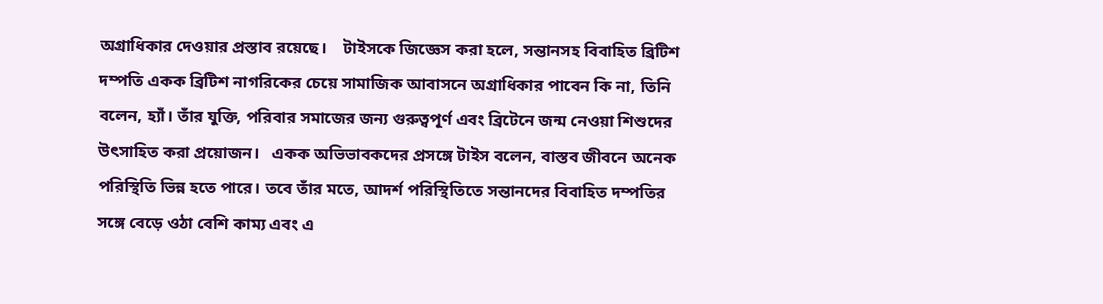অগ্রাধিকার দেওয়ার প্রস্তাব রয়েছে।    টাইসকে জিজ্ঞেস করা হলে, সন্তানসহ বিবাহিত ব্রিটিশ দম্পতি একক ব্রিটিশ নাগরিকের চেয়ে সামাজিক আবাসনে অগ্রাধিকার পাবেন কি না, তিনি বলেন, হ্যাঁ। তাঁর যুক্তি, পরিবার সমাজের জন্য গুরুত্বপূর্ণ এবং ব্রিটেনে জন্ম নেওয়া শিশুদের উৎসাহিত করা প্রয়োজন।   একক অভিভাবকদের প্রসঙ্গে টাইস বলেন, বাস্তব জীবনে অনেক পরিস্থিতি ভিন্ন হতে পারে। তবে তাঁর মতে, আদর্শ পরিস্থিতিতে সন্তানদের বিবাহিত দম্পতির সঙ্গে বেড়ে ওঠা বেশি কাম্য এবং এ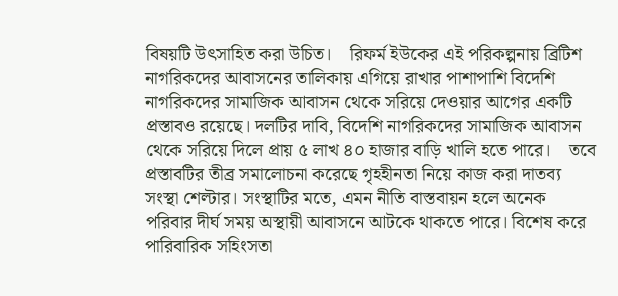বিষয়টি উৎসাহিত করা উচিত।    রিফর্ম ইউকের এই পরিকল্পনায় ব্রিটিশ নাগরিকদের আবাসনের তালিকায় এগিয়ে রাখার পাশাপাশি বিদেশি নাগরিকদের সামাজিক আবাসন থেকে সরিয়ে দেওয়ার আগের একটি প্রস্তাবও রয়েছে। দলটির দাবি, বিদেশি নাগরিকদের সামাজিক আবাসন থেকে সরিয়ে দিলে প্রায় ৫ লাখ ৪০ হাজার বাড়ি খালি হতে পারে।    তবে প্রস্তাবটির তীব্র সমালোচনা করেছে গৃহহীনতা নিয়ে কাজ করা দাতব্য সংস্থা শেল্টার। সংস্থাটির মতে, এমন নীতি বাস্তবায়ন হলে অনেক পরিবার দীর্ঘ সময় অস্থায়ী আবাসনে আটকে থাকতে পারে। বিশেষ করে পারিবারিক সহিংসতা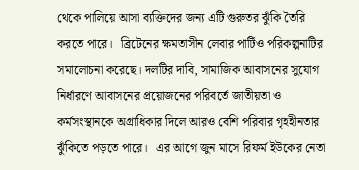থেকে পালিয়ে আসা ব্যক্তিদের জন্য এটি গুরুতর ঝুঁকি তৈরি করতে পারে।   ব্রিটেনের ক্ষমতাসীন লেবার পার্টিও পরিকল্পনাটির সমালোচনা করেছে। দলটির দাবি, সামাজিক আবাসনের সুযোগ নির্ধারণে আবাসনের প্রয়োজনের পরিবর্তে জাতীয়তা ও কর্মসংস্থানকে অগ্রাধিকার দিলে আরও বেশি পরিবার গৃহহীনতার ঝুঁকিতে পড়তে পারে।   এর আগে জুন মাসে রিফর্ম ইউকের নেতা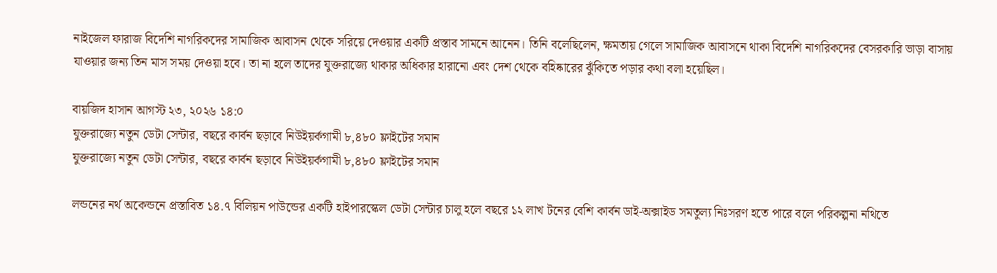নাইজেল ফারাজ বিদেশি নাগরিকদের সামাজিক আবাসন থেকে সরিয়ে দেওয়ার একটি প্রস্তাব সামনে আনেন। তিনি বলেছিলেন, ক্ষমতায় গেলে সামাজিক আবাসনে থাকা বিদেশি নাগরিকদের বেসরকারি ভাড়া বাসায় যাওয়ার জন্য তিন মাস সময় দেওয়া হবে। তা না হলে তাদের যুক্তরাজ্যে থাকার অধিকার হারানো এবং দেশ থেকে বহিষ্কারের ঝুঁকিতে পড়ার কথা বলা হয়েছিল।

বায়জিদ হাসান আগস্ট ২৩, ২০২৬ ১৪:০
যুক্তরাজ্যে নতুন ডেটা সেন্টার, বছরে কার্বন ছড়াবে নিউইয়র্কগামী ৮,৪৮০ ফ্লাইটের সমান
যুক্তরাজ্যে নতুন ডেটা সেন্টার, বছরে কার্বন ছড়াবে নিউইয়র্কগামী ৮,৪৮০ ফ্লাইটের সমান

লন্ডনের নর্থ অকেন্ডনে প্রস্তাবিত ১৪.৭ বিলিয়ন পাউন্ডের একটি হাইপারস্কেল ডেটা সেন্টার চালু হলে বছরে ১২ লাখ টনের বেশি কার্বন ডাই-অক্সাইড সমতুল্য নিঃসরণ হতে পারে বলে পরিকল্পনা নথিতে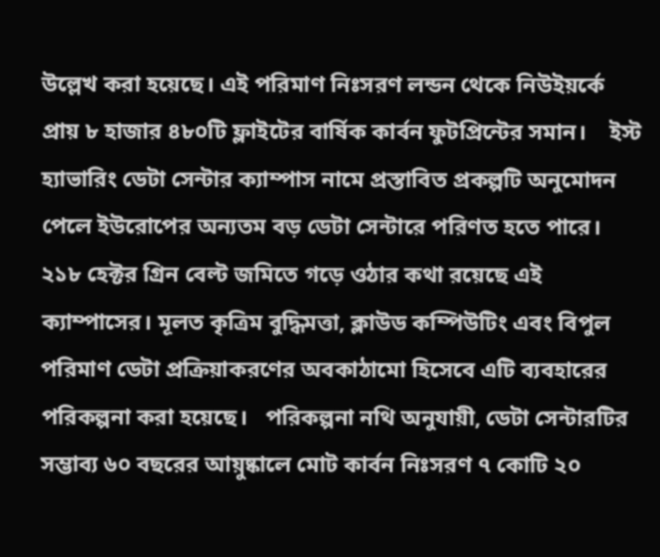উল্লেখ করা হয়েছে। এই পরিমাণ নিঃসরণ লন্ডন থেকে নিউইয়র্কে প্রায় ৮ হাজার ৪৮০টি ফ্লাইটের বার্ষিক কার্বন ফুটপ্রিন্টের সমান।    ইস্ট হ্যাভারিং ডেটা সেন্টার ক্যাম্পাস নামে প্রস্তাবিত প্রকল্পটি অনুমোদন পেলে ইউরোপের অন্যতম বড় ডেটা সেন্টারে পরিণত হতে পারে। ২১৮ হেক্টর গ্রিন বেল্ট জমিতে গড়ে ওঠার কথা রয়েছে এই ক্যাম্পাসের। মূলত কৃত্রিম বুদ্ধিমত্তা, ক্লাউড কম্পিউটিং এবং বিপুল পরিমাণ ডেটা প্রক্রিয়াকরণের অবকাঠামো হিসেবে এটি ব্যবহারের পরিকল্পনা করা হয়েছে।   পরিকল্পনা নথি অনুযায়ী, ডেটা সেন্টারটির সম্ভাব্য ৬০ বছরের আয়ুষ্কালে মোট কার্বন নিঃসরণ ৭ কোটি ২০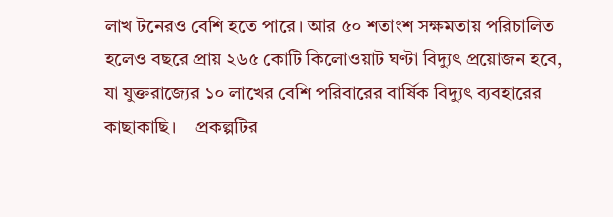লাখ টনেরও বেশি হতে পারে। আর ৫০ শতাংশ সক্ষমতায় পরিচালিত হলেও বছরে প্রায় ২৬৫ কোটি কিলোওয়াট ঘণ্টা বিদ্যুৎ প্রয়োজন হবে, যা যুক্তরাজ্যের ১০ লাখের বেশি পরিবারের বার্ষিক বিদ্যুৎ ব্যবহারের কাছাকাছি।    প্রকল্পটির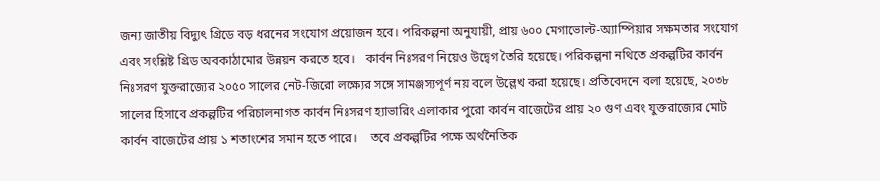জন্য জাতীয় বিদ্যুৎ গ্রিডে বড় ধরনের সংযোগ প্রয়োজন হবে। পরিকল্পনা অনুযায়ী, প্রায় ৬০০ মেগাভোল্ট-অ্যাম্পিয়ার সক্ষমতার সংযোগ এবং সংশ্লিষ্ট গ্রিড অবকাঠামোর উন্নয়ন করতে হবে।   কার্বন নিঃসরণ নিয়েও উদ্বেগ তৈরি হয়েছে। পরিকল্পনা নথিতে প্রকল্পটির কার্বন নিঃসরণ যুক্তরাজ্যের ২০৫০ সালের নেট-জিরো লক্ষ্যের সঙ্গে সামঞ্জস্যপূর্ণ নয় বলে উল্লেখ করা হয়েছে। প্রতিবেদনে বলা হয়েছে, ২০৩৮ সালের হিসাবে প্রকল্পটির পরিচালনাগত কার্বন নিঃসরণ হ্যাভারিং এলাকার পুরো কার্বন বাজেটের প্রায় ২০ গুণ এবং যুক্তরাজ্যের মোট কার্বন বাজেটের প্রায় ১ শতাংশের সমান হতে পারে।    তবে প্রকল্পটির পক্ষে অর্থনৈতিক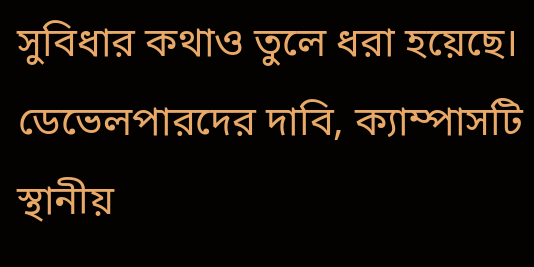সুবিধার কথাও তুলে ধরা হয়েছে। ডেভেলপারদের দাবি, ক্যাম্পাসটি স্থানীয়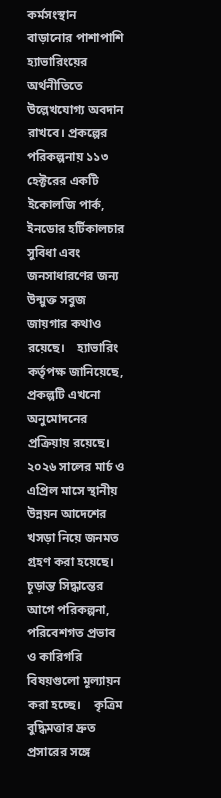কর্মসংস্থান বাড়ানোর পাশাপাশি হ্যাভারিংয়ের অর্থনীতিতে উল্লেখযোগ্য অবদান রাখবে। প্রকল্পের পরিকল্পনায় ১১৩ হেক্টরের একটি ইকোলজি পার্ক, ইনডোর হর্টিকালচার সুবিধা এবং জনসাধারণের জন্য উন্মুক্ত সবুজ জায়গার কথাও রয়েছে।    হ্যাভারিং কর্তৃপক্ষ জানিয়েছে, প্রকল্পটি এখনো অনুমোদনের প্রক্রিয়ায় রয়েছে। ২০২৬ সালের মার্চ ও এপ্রিল মাসে স্থানীয় উন্নয়ন আদেশের খসড়া নিয়ে জনমত গ্রহণ করা হয়েছে। চূড়ান্ত সিদ্ধান্তের আগে পরিকল্পনা, পরিবেশগত প্রভাব ও কারিগরি বিষয়গুলো মূল্যায়ন করা হচ্ছে।    কৃত্রিম বুদ্ধিমত্তার দ্রুত প্রসারের সঙ্গে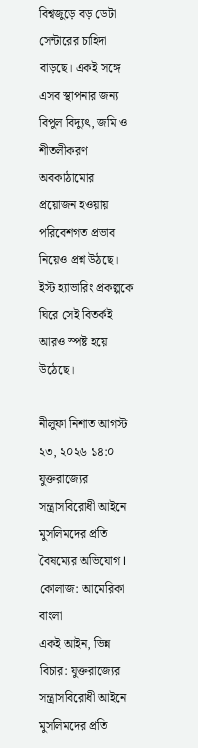বিশ্বজুড়ে বড় ডেটা সেন্টারের চাহিদা বাড়ছে। একই সঙ্গে এসব স্থাপনার জন্য বিপুল বিদ্যুৎ, জমি ও শীতলীকরণ অবকাঠামোর প্রয়োজন হওয়ায় পরিবেশগত প্রভাব নিয়েও প্রশ্ন উঠছে। ইস্ট হ্যাভারিং প্রকল্পকে ঘিরে সেই বিতর্কই আরও স্পষ্ট হয়ে উঠেছে।

নীলুফা নিশাত আগস্ট ২৩, ২০২৬ ১৪:০
যুক্তরাজ্যের সন্ত্রাসবিরোধী আইনে মুসলিমদের প্রতি বৈষম্যের অভিযোগ I কোলাজ: আমেরিকা বাংলা
একই আইন, ভিন্ন বিচার: যুক্তরাজ্যের সন্ত্রাসবিরোধী আইনে মুসলিমদের প্রতি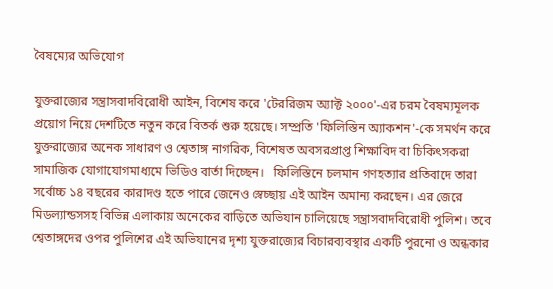বৈষম্যের অভিযোগ

যুক্তরাজ্যের সন্ত্রাসবাদবিরোধী আইন, বিশেষ করে 'টেররিজম অ্যাক্ট ২০০০'-এর চরম বৈষম্যমূলক প্রয়োগ নিয়ে দেশটিতে নতুন করে বিতর্ক শুরু হয়েছে। সম্প্রতি 'ফিলিস্তিন অ্যাকশন'-কে সমর্থন করে যুক্তরাজ্যের অনেক সাধারণ ও শ্বেতাঙ্গ নাগরিক, বিশেষত অবসরপ্রাপ্ত শিক্ষাবিদ বা চিকিৎসকরা সামাজিক যোগাযোগমাধ্যমে ভিডিও বার্তা দিচ্ছেন।   ফিলিস্তিনে চলমান গণহত্যার প্রতিবাদে তারা সর্বোচ্চ ১৪ বছরের কারাদণ্ড হতে পারে জেনেও স্বেচ্ছায় এই আইন অমান্য করছেন। এর জেরে মিডল্যান্ডসসহ বিভিন্ন এলাকায় অনেকের বাড়িতে অভিযান চালিয়েছে সন্ত্রাসবাদবিরোধী পুলিশ। তবে শ্বেতাঙ্গদের ওপর পুলিশের এই অভিযানের দৃশ্য যুক্তরাজ্যের বিচারব্যবস্থার একটি পুরনো ও অন্ধকার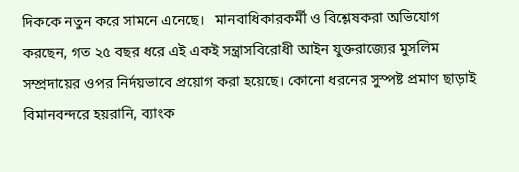দিককে নতুন করে সামনে এনেছে।   মানবাধিকারকর্মী ও বিশ্লেষকরা অভিযোগ করছেন, গত ২৫ বছর ধরে এই একই সন্ত্রাসবিরোধী আইন যুক্তরাজ্যের মুসলিম সম্প্রদায়ের ওপর নির্দয়ভাবে প্রয়োগ করা হয়েছে। কোনো ধরনের সুস্পষ্ট প্রমাণ ছাড়াই বিমানবন্দরে হয়রানি, ব্যাংক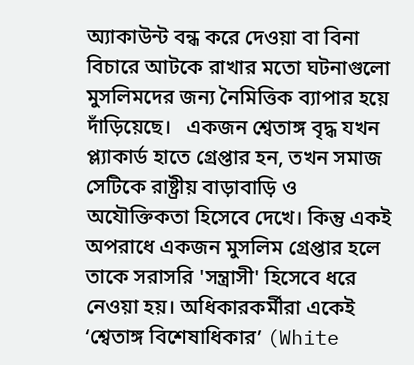অ্যাকাউন্ট বন্ধ করে দেওয়া বা বিনা বিচারে আটকে রাখার মতো ঘটনাগুলো মুসলিমদের জন্য নৈমিত্তিক ব্যাপার হয়ে দাঁড়িয়েছে।   একজন শ্বেতাঙ্গ বৃদ্ধ যখন প্ল্যাকার্ড হাতে গ্রেপ্তার হন, তখন সমাজ সেটিকে রাষ্ট্রীয় বাড়াবাড়ি ও অযৌক্তিকতা হিসেবে দেখে। কিন্তু একই অপরাধে একজন মুসলিম গ্রেপ্তার হলে তাকে সরাসরি 'সন্ত্রাসী' হিসেবে ধরে নেওয়া হয়। অধিকারকর্মীরা একেই ‘শ্বেতাঙ্গ বিশেষাধিকার’ (White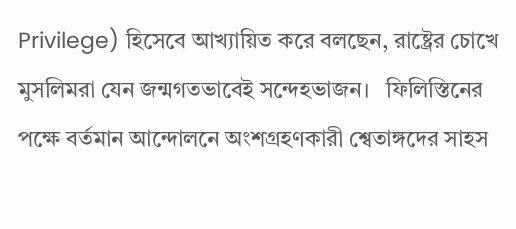Privilege) হিসেবে আখ্যায়িত করে বলছেন, রাষ্ট্রের চোখে মুসলিমরা যেন জন্মগতভাবেই সন্দেহভাজন।   ফিলিস্তিনের পক্ষে বর্তমান আন্দোলনে অংশগ্রহণকারী শ্বেতাঙ্গদের সাহস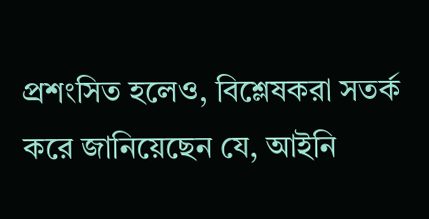প্রশংসিত হলেও, বিশ্লেষকরা সতর্ক করে জানিয়েছেন যে, আইনি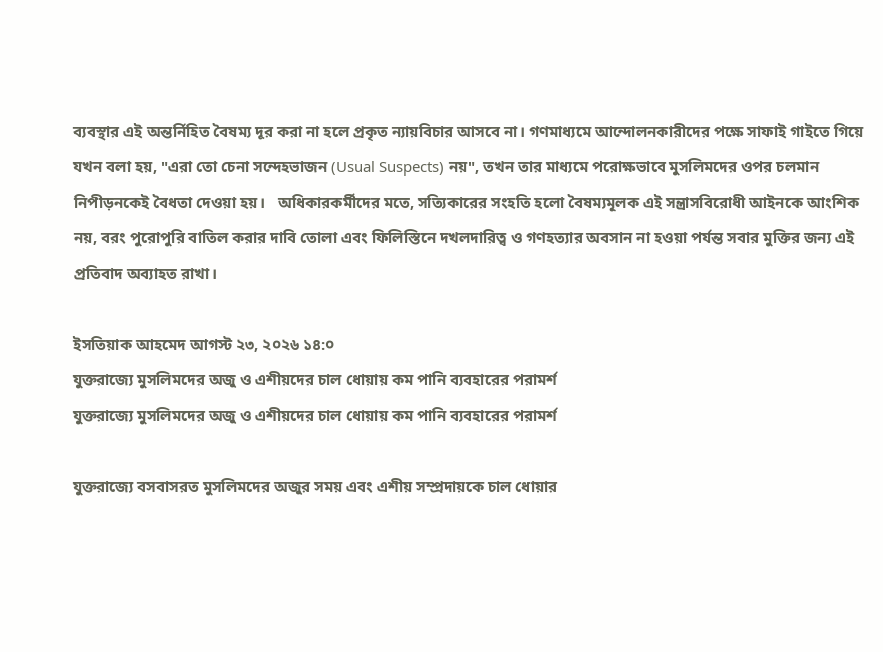ব্যবস্থার এই অন্তর্নিহিত বৈষম্য দূর করা না হলে প্রকৃত ন্যায়বিচার আসবে না। গণমাধ্যমে আন্দোলনকারীদের পক্ষে সাফাই গাইতে গিয়ে যখন বলা হয়, "এরা তো চেনা সন্দেহভাজন (Usual Suspects) নয়", তখন তার মাধ্যমে পরোক্ষভাবে মুসলিমদের ওপর চলমান নিপীড়নকেই বৈধতা দেওয়া হয়।   অধিকারকর্মীদের মতে, সত্যিকারের সংহতি হলো বৈষম্যমূলক এই সন্ত্রাসবিরোধী আইনকে আংশিক নয়, বরং পুরোপুরি বাতিল করার দাবি তোলা এবং ফিলিস্তিনে দখলদারিত্ব ও গণহত্যার অবসান না হওয়া পর্যন্ত সবার মুক্তির জন্য এই প্রতিবাদ অব্যাহত রাখা।

ইসতিয়াক আহমেদ আগস্ট ২৩, ২০২৬ ১৪:০
যুক্তরাজ্যে মুসলিমদের অজু ও এশীয়দের চাল ধোয়ায় কম পানি ব্যবহারের পরামর্শ
যুক্তরাজ্যে মুসলিমদের অজু ও এশীয়দের চাল ধোয়ায় কম পানি ব্যবহারের পরামর্শ

যুক্তরাজ্যে বসবাসরত মুসলিমদের অজুর সময় এবং এশীয় সম্প্রদায়কে চাল ধোয়ার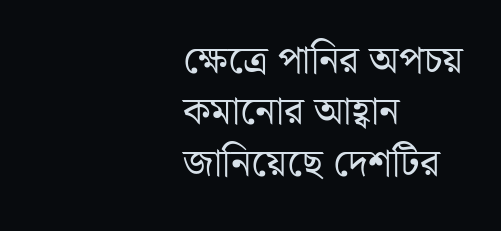ক্ষেত্রে পানির অপচয় কমানোর আহ্বান জানিয়েছে দেশটির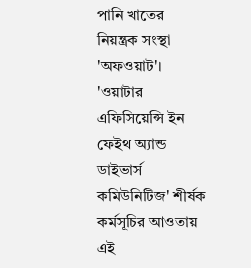পানি খাতের নিয়ন্ত্রক সংস্থা 'অফওয়াট'। 'ওয়াটার এফিসিয়েন্সি ইন ফেইথ অ্যান্ড ডাইভার্স কমিউনিটিজ' শীর্ষক কর্মসূচির আওতায় এই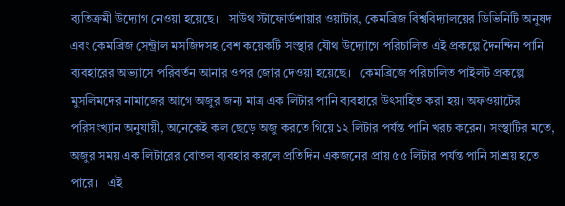ব্যতিক্রমী উদ্যোগ নেওয়া হয়েছে।   সাউথ স্টাফোর্ডশায়ার ওয়াটার, কেমব্রিজ বিশ্ববিদ্যালয়ের ডিভিনিটি অনুষদ এবং কেমব্রিজ সেন্ট্রাল মসজিদসহ বেশ কয়েকটি সংস্থার যৌথ উদ্যোগে পরিচালিত এই প্রকল্পে দৈনন্দিন পানি ব্যবহারের অভ্যাসে পরিবর্তন আনার ওপর জোর দেওয়া হয়েছে।   কেমব্রিজে পরিচালিত পাইলট প্রকল্পে মুসলিমদের নামাজের আগে অজুর জন্য মাত্র এক লিটার পানি ব্যবহারে উৎসাহিত করা হয়। অফওয়াটের পরিসংখ্যান অনুযায়ী, অনেকেই কল ছেড়ে অজু করতে গিয়ে ১২ লিটার পর্যন্ত পানি খরচ করেন। সংস্থাটির মতে, অজুর সময় এক লিটারের বোতল ব্যবহার করলে প্রতিদিন একজনের প্রায় ৫৫ লিটার পর্যন্ত পানি সাশ্রয় হতে পারে।   এই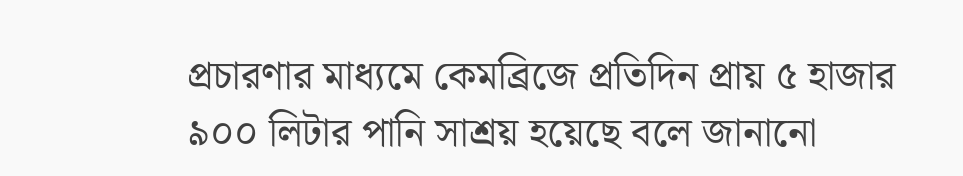প্রচারণার মাধ্যমে কেমব্রিজে প্রতিদিন প্রায় ৫ হাজার ৯০০ লিটার পানি সাশ্রয় হয়েছে বলে জানানো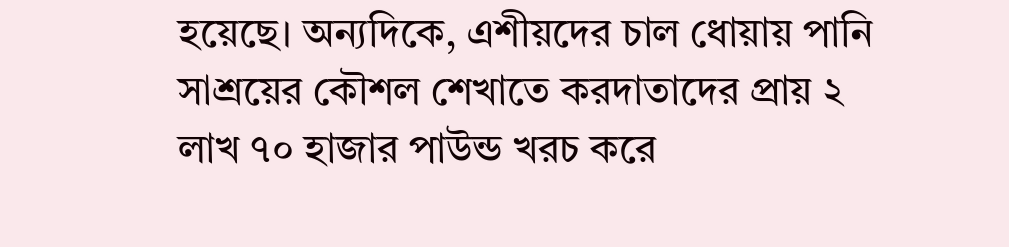হয়েছে। অন্যদিকে, এশীয়দের চাল ধোয়ায় পানি সাশ্রয়ের কৌশল শেখাতে করদাতাদের প্রায় ২ লাখ ৭০ হাজার পাউন্ড খরচ করে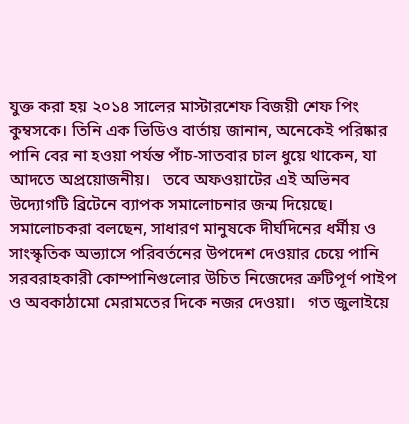যুক্ত করা হয় ২০১৪ সালের মাস্টারশেফ বিজয়ী শেফ পিং কুম্বসকে। তিনি এক ভিডিও বার্তায় জানান, অনেকেই পরিষ্কার পানি বের না হওয়া পর্যন্ত পাঁচ-সাতবার চাল ধুয়ে থাকেন, যা আদতে অপ্রয়োজনীয়।   তবে অফওয়াটের এই অভিনব উদ্যোগটি ব্রিটেনে ব্যাপক সমালোচনার জন্ম দিয়েছে। সমালোচকরা বলছেন, সাধারণ মানুষকে দীর্ঘদিনের ধর্মীয় ও সাংস্কৃতিক অভ্যাসে পরিবর্তনের উপদেশ দেওয়ার চেয়ে পানি সরবরাহকারী কোম্পানিগুলোর উচিত নিজেদের ত্রুটিপূর্ণ পাইপ ও অবকাঠামো মেরামতের দিকে নজর দেওয়া।   গত জুলাইয়ে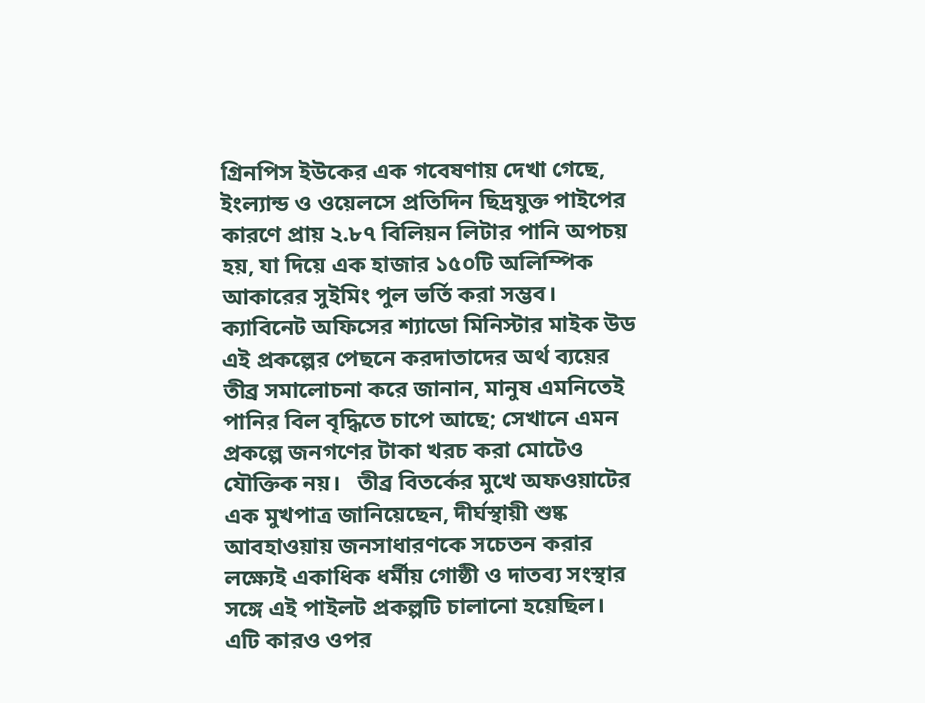গ্রিনপিস ইউকের এক গবেষণায় দেখা গেছে, ইংল্যান্ড ও ওয়েলসে প্রতিদিন ছিদ্রযুক্ত পাইপের কারণে প্রায় ২.৮৭ বিলিয়ন লিটার পানি অপচয় হয়, যা দিয়ে এক হাজার ১৫০টি অলিম্পিক আকারের সুইমিং পুল ভর্তি করা সম্ভব।   ক্যাবিনেট অফিসের শ্যাডো মিনিস্টার মাইক উড এই প্রকল্পের পেছনে করদাতাদের অর্থ ব্যয়ের তীব্র সমালোচনা করে জানান, মানুষ এমনিতেই পানির বিল বৃদ্ধিতে চাপে আছে; সেখানে এমন প্রকল্পে জনগণের টাকা খরচ করা মোটেও যৌক্তিক নয়।   তীব্র বিতর্কের মুখে অফওয়াটের এক মুখপাত্র জানিয়েছেন, দীর্ঘস্থায়ী শুষ্ক আবহাওয়ায় জনসাধারণকে সচেতন করার লক্ষ্যেই একাধিক ধর্মীয় গোষ্ঠী ও দাতব্য সংস্থার সঙ্গে এই পাইলট প্রকল্পটি চালানো হয়েছিল।   এটি কারও ওপর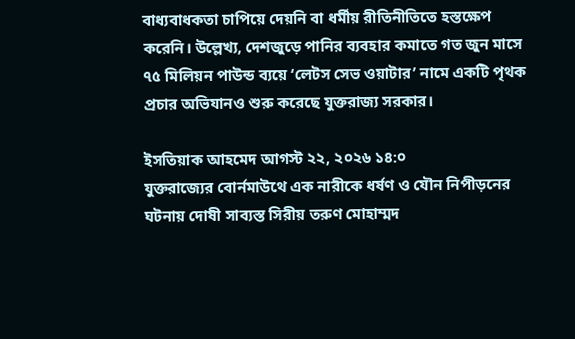বাধ্যবাধকতা চাপিয়ে দেয়নি বা ধর্মীয় রীতিনীতিতে হস্তক্ষেপ করেনি। উল্লেখ্য, দেশজুড়ে পানির ব্যবহার কমাতে গত জুন মাসে ৭৫ মিলিয়ন পাউন্ড ব্যয়ে ‘লেটস সেভ ওয়াটার’ নামে একটি পৃথক প্রচার অভিযানও শুরু করেছে যুক্তরাজ্য সরকার।

ইসতিয়াক আহমেদ আগস্ট ২২, ২০২৬ ১৪:০
যুক্তরাজ্যের বোর্নমাউথে এক নারীকে ধর্ষণ ও যৌন নিপীড়নের ঘটনায় দোষী সাব্যস্ত সিরীয় তরুণ মোহাম্মদ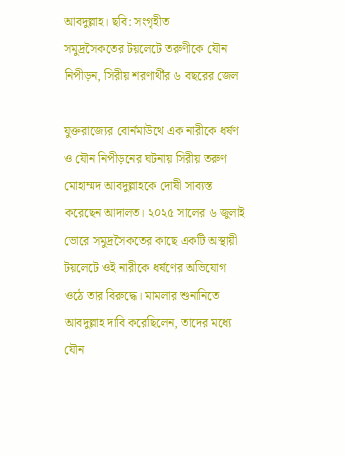আবদুল্লাহ। ছবি: সংগৃহীত
সমুদ্রসৈকতের টয়লেটে তরুণীকে যৌন নিপীড়ন, সিরীয় শরণার্থীর ৬ বছরের জেল

যুক্তরাজ্যের বোর্নমাউথে এক নারীকে ধর্ষণ ও যৌন নিপীড়নের ঘটনায় সিরীয় তরুণ মোহাম্মদ আবদুল্লাহকে দোষী সাব্যস্ত করেছেন আদালত। ২০২৫ সালের ৬ জুলাই ভোরে সমুদ্রসৈকতের কাছে একটি অস্থায়ী টয়লেটে ওই নারীকে ধর্ষণের অভিযোগ ওঠে তার বিরুদ্ধে। মামলার শুনানিতে আবদুল্লাহ দাবি করেছিলেন, তাদের মধ্যে যৌন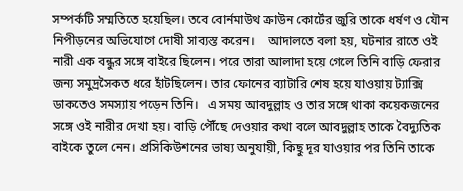সম্পর্কটি সম্মতিতে হয়েছিল। তবে বোর্নমাউথ ক্রাউন কোর্টের জুরি তাকে ধর্ষণ ও যৌন নিপীড়নের অভিযোগে দোষী সাব্যস্ত করেন।    আদালতে বলা হয়, ঘটনার রাতে ওই নারী এক বন্ধুর সঙ্গে বাইরে ছিলেন। পরে তারা আলাদা হয়ে গেলে তিনি বাড়ি ফেরার জন্য সমুদ্রসৈকত ধরে হাঁটছিলেন। তার ফোনের ব্যাটারি শেষ হয়ে যাওয়ায় ট্যাক্সি ডাকতেও সমস্যায় পড়েন তিনি।   এ সময় আবদুল্লাহ ও তার সঙ্গে থাকা কয়েকজনের সঙ্গে ওই নারীর দেখা হয়। বাড়ি পৌঁছে দেওয়ার কথা বলে আবদুল্লাহ তাকে বৈদ্যুতিক বাইকে তুলে নেন। প্রসিকিউশনের ভাষ্য অনুযায়ী, কিছু দূর যাওয়ার পর তিনি তাকে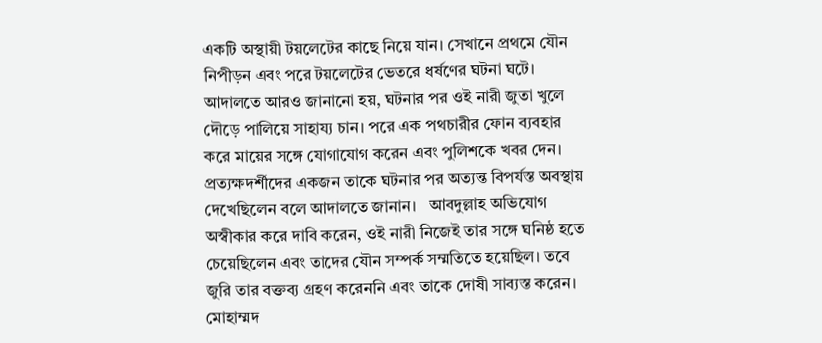একটি অস্থায়ী টয়লেটের কাছে নিয়ে যান। সেখানে প্রথমে যৌন নিপীড়ন এবং পরে টয়লেটের ভেতরে ধর্ষণের ঘটনা ঘটে।   আদালতে আরও জানানো হয়, ঘটনার পর ওই নারী জুতা খুলে দৌড়ে পালিয়ে সাহায্য চান। পরে এক পথচারীর ফোন ব্যবহার করে মায়ের সঙ্গে যোগাযোগ করেন এবং পুলিশকে খবর দেন। প্রত্যক্ষদর্শীদের একজন তাকে ঘটনার পর অত্যন্ত বিপর্যস্ত অবস্থায় দেখেছিলেন বলে আদালতে জানান।   আবদুল্লাহ অভিযোগ অস্বীকার করে দাবি করেন, ওই নারী নিজেই তার সঙ্গে ঘনিষ্ঠ হতে চেয়েছিলেন এবং তাদের যৌন সম্পর্ক সম্মতিতে হয়েছিল। তবে জুরি তার বক্তব্য গ্রহণ করেননি এবং তাকে দোষী সাব্যস্ত করেন।    মোহাম্মদ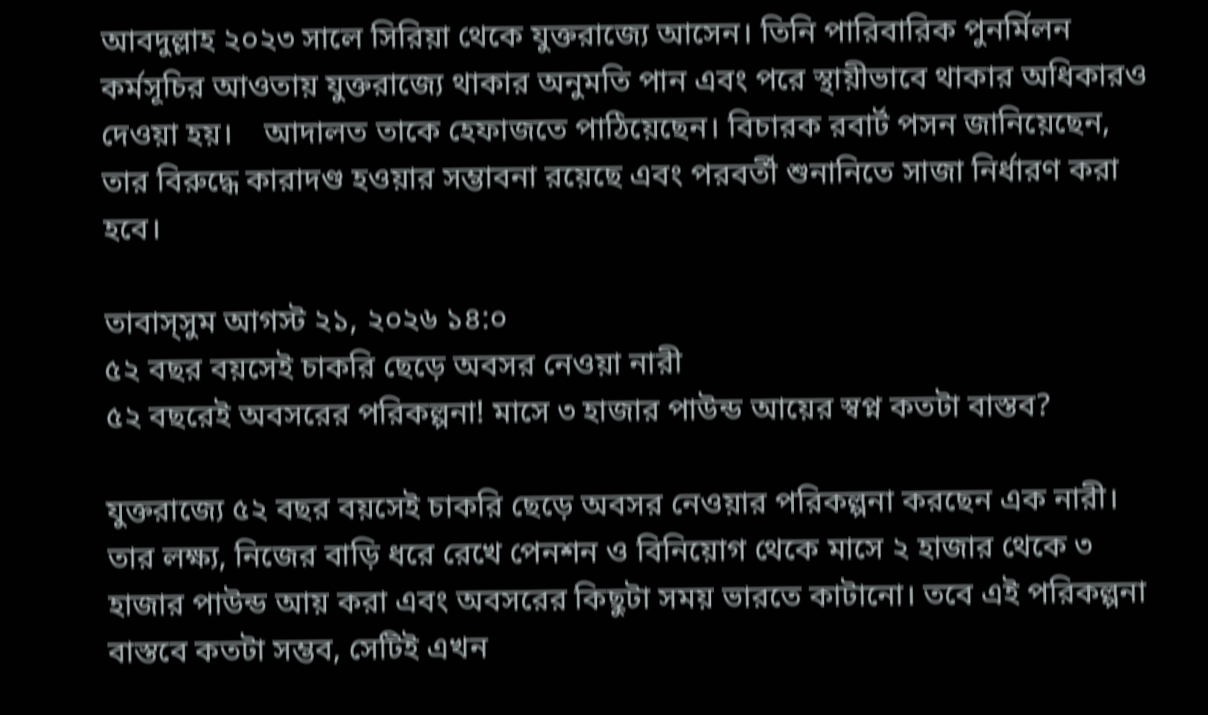আবদুল্লাহ ২০২৩ সালে সিরিয়া থেকে যুক্তরাজ্যে আসেন। তিনি পারিবারিক পুনর্মিলন কর্মসূচির আওতায় যুক্তরাজ্যে থাকার অনুমতি পান এবং পরে স্থায়ীভাবে থাকার অধিকারও দেওয়া হয়।    আদালত তাকে হেফাজতে পাঠিয়েছেন। বিচারক রবার্ট পসন জানিয়েছেন, তার বিরুদ্ধে কারাদণ্ড হওয়ার সম্ভাবনা রয়েছে এবং পরবর্তী শুনানিতে সাজা নির্ধারণ করা হবে।

তাবাস্সুম আগস্ট ২১, ২০২৬ ১৪:০
৫২ বছর বয়সেই চাকরি ছেড়ে অবসর নেওয়া নারী
৫২ বছরেই অবসরের পরিকল্পনা! মাসে ৩ হাজার পাউন্ড আয়ের স্বপ্ন কতটা বাস্তব?

যুক্তরাজ্যে ৫২ বছর বয়সেই চাকরি ছেড়ে অবসর নেওয়ার পরিকল্পনা করছেন এক নারী। তার লক্ষ্য, নিজের বাড়ি ধরে রেখে পেনশন ও বিনিয়োগ থেকে মাসে ২ হাজার থেকে ৩ হাজার পাউন্ড আয় করা এবং অবসরের কিছুটা সময় ভারতে কাটানো। তবে এই পরিকল্পনা বাস্তবে কতটা সম্ভব, সেটিই এখন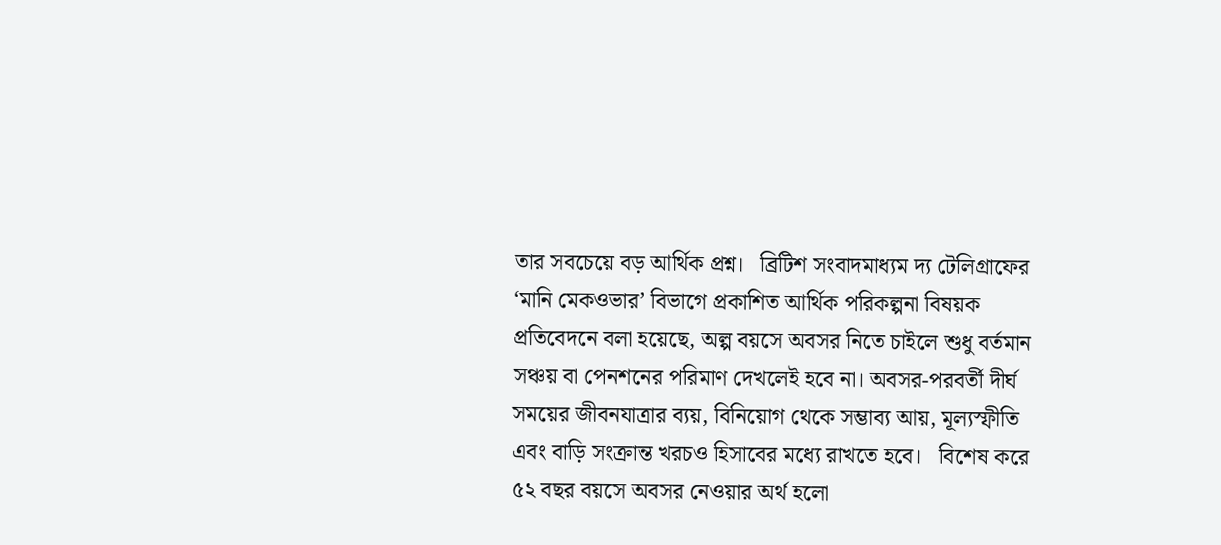তার সবচেয়ে বড় আর্থিক প্রশ্ন।   ব্রিটিশ সংবাদমাধ্যম দ্য টেলিগ্রাফের ‘মানি মেকওভার’ বিভাগে প্রকাশিত আর্থিক পরিকল্পনা বিষয়ক প্রতিবেদনে বলা হয়েছে, অল্প বয়সে অবসর নিতে চাইলে শুধু বর্তমান সঞ্চয় বা পেনশনের পরিমাণ দেখলেই হবে না। অবসর-পরবর্তী দীর্ঘ সময়ের জীবনযাত্রার ব্যয়, বিনিয়োগ থেকে সম্ভাব্য আয়, মূল্যস্ফীতি এবং বাড়ি সংক্রান্ত খরচও হিসাবের মধ্যে রাখতে হবে।   বিশেষ করে ৫২ বছর বয়সে অবসর নেওয়ার অর্থ হলো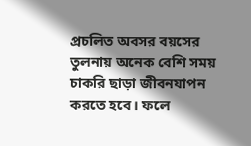প্রচলিত অবসর বয়সের তুলনায় অনেক বেশি সময় চাকরি ছাড়া জীবনযাপন করতে হবে। ফলে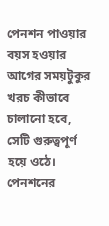পেনশন পাওয়ার বয়স হওয়ার আগের সময়টুকুর খরচ কীভাবে চালানো হবে, সেটি গুরুত্বপূর্ণ হয়ে ওঠে। পেনশনের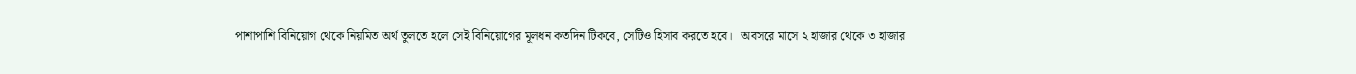পাশাপাশি বিনিয়োগ থেকে নিয়মিত অর্থ তুলতে হলে সেই বিনিয়োগের মূলধন কতদিন টিকবে, সেটিও হিসাব করতে হবে।   অবসরে মাসে ২ হাজার থেকে ৩ হাজার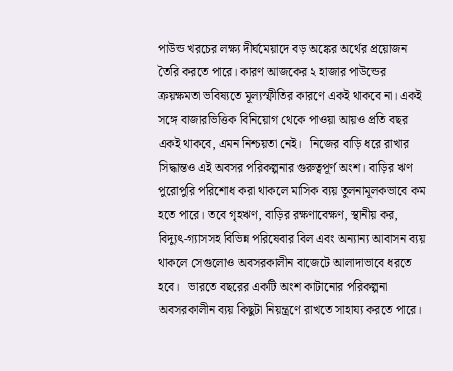পাউন্ড খরচের লক্ষ্য দীর্ঘমেয়াদে বড় অঙ্কের অর্থের প্রয়োজন তৈরি করতে পারে। কারণ আজকের ২ হাজার পাউন্ডের ক্রয়ক্ষমতা ভবিষ্যতে মূল্যস্ফীতির কারণে একই থাকবে না। একই সঙ্গে বাজারভিত্তিক বিনিয়োগ থেকে পাওয়া আয়ও প্রতি বছর একই থাকবে, এমন নিশ্চয়তা নেই।   নিজের বাড়ি ধরে রাখার সিদ্ধান্তও এই অবসর পরিকল্পনার গুরুত্বপূর্ণ অংশ। বাড়ির ঋণ পুরোপুরি পরিশোধ করা থাকলে মাসিক ব্যয় তুলনামূলকভাবে কম হতে পারে। তবে গৃহঋণ, বাড়ির রক্ষণাবেক্ষণ, স্থানীয় কর, বিদ্যুৎ-গ্যাসসহ বিভিন্ন পরিষেবার বিল এবং অন্যান্য আবাসন ব্যয় থাকলে সেগুলোও অবসরকালীন বাজেটে আলাদাভাবে ধরতে হবে।   ভারতে বছরের একটি অংশ কাটানোর পরিকল্পনা অবসরকালীন ব্যয় কিছুটা নিয়ন্ত্রণে রাখতে সাহায্য করতে পারে।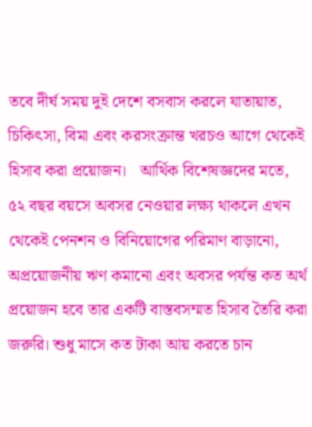তবে দীর্ঘ সময় দুই দেশে বসবাস করলে যাতায়াত, চিকিৎসা, বিমা এবং করসংক্রান্ত খরচও আগে থেকেই হিসাব করা প্রয়োজন।   আর্থিক বিশেষজ্ঞদের মতে, ৫২ বছর বয়সে অবসর নেওয়ার লক্ষ্য থাকলে এখন থেকেই পেনশন ও বিনিয়োগের পরিমাণ বাড়ানো, অপ্রয়োজনীয় ঋণ কমানো এবং অবসর পর্যন্ত কত অর্থ প্রয়োজন হবে তার একটি বাস্তবসম্মত হিসাব তৈরি করা জরুরি। শুধু মাসে কত টাকা আয় করতে চান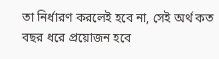তা নির্ধারণ করলেই হবে না, সেই অর্থ কত বছর ধরে প্রয়োজন হবে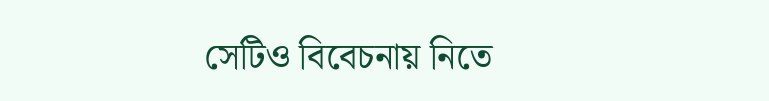সেটিও বিবেচনায় নিতে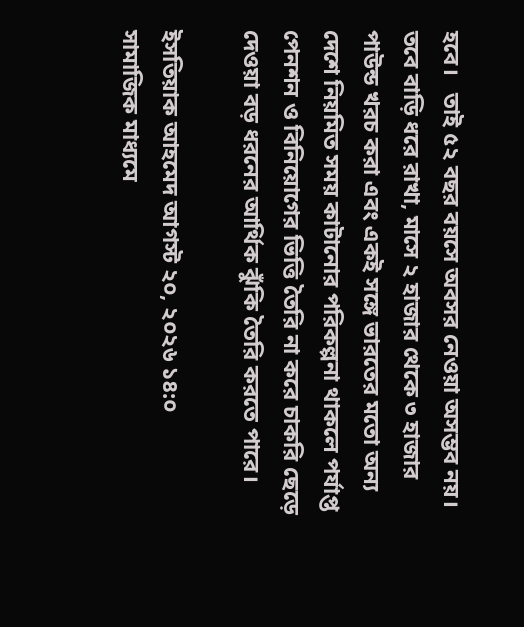হবে।   তাই ৫২ বছর বয়সে অবসর নেওয়া অসম্ভব নয়। তবে বাড়ি ধরে রাখা, মাসে ২ হাজার থেকে ৩ হাজার পাউন্ড খরচ করা এবং একই সঙ্গে ভারতের মতো অন্য দেশে নিয়মিত সময় কাটানোর পরিকল্পনা থাকলে পর্যাপ্ত পেনশন ও বিনিয়োগের ভিত্তি তৈরি না করে চাকরি ছেড়ে দেওয়া বড় ধরনের আর্থিক ঝুঁকি তৈরি করতে পারে।

ইসতিয়াক আহমেদ আগস্ট ২০, ২০২৬ ১৪:০
সামাজিক মাধ্যমে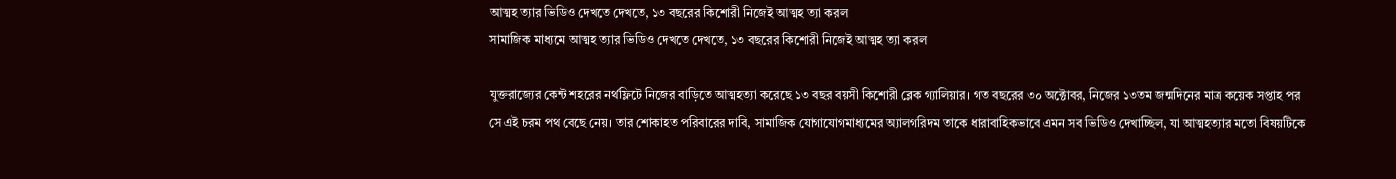আত্মহ ত্যার ভিডিও দেখতে দেখতে, ১৩ বছরের কিশোরী নিজেই আত্মহ ত্যা করল
সামাজিক মাধ্যমে আত্মহ ত্যার ভিডিও দেখতে দেখতে, ১৩ বছরের কিশোরী নিজেই আত্মহ ত্যা করল

যুক্তরাজ্যের কেন্ট শহরের নর্থফ্লিটে নিজের বাড়িতে আত্মহত্যা করেছে ১৩ বছর বয়সী কিশোরী ব্লেক গ্যালিয়ার। গত বছরের ৩০ অক্টোবর, নিজের ১৩তম জন্মদিনের মাত্র কয়েক সপ্তাহ পর সে এই চরম পথ বেছে নেয়। তার শোকাহত পরিবারের দাবি, সামাজিক যোগাযোগমাধ্যমের অ্যালগরিদম তাকে ধারাবাহিকভাবে এমন সব ভিডিও দেখাচ্ছিল, যা আত্মহত্যার মতো বিষয়টিকে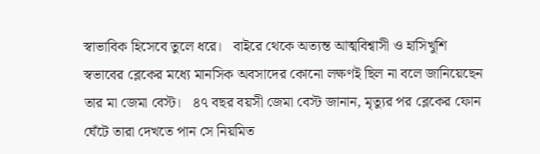স্বাভাবিক হিসেবে তুলে ধরে।   বাইরে থেকে অত্যন্ত আত্মবিশ্বাসী ও হাসিখুশি স্বভাবের ব্লেকের মধ্যে মানসিক অবসাদের কোনো লক্ষণই ছিল না বলে জানিয়েছেন তার মা জেমা বেস্ট।   ৪৭ বছর বয়সী জেমা বেস্ট জানান, মৃত্যুর পর ব্লেকের ফোন ঘেঁটে তারা দেখতে পান সে নিয়মিত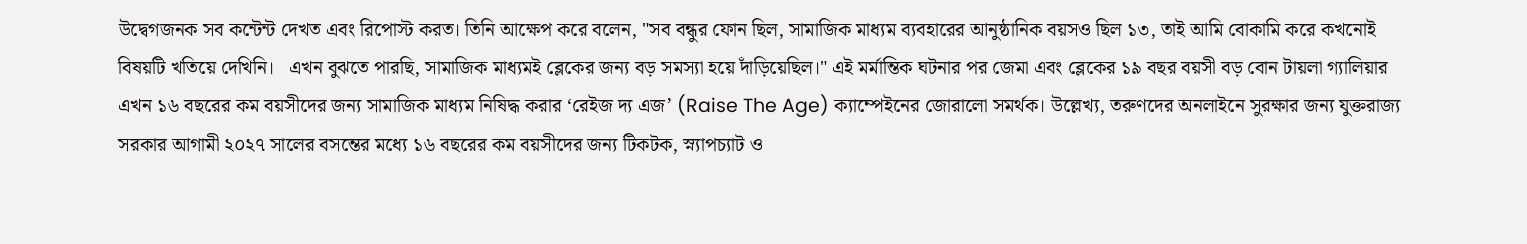উদ্বেগজনক সব কন্টেন্ট দেখত এবং রিপোস্ট করত। তিনি আক্ষেপ করে বলেন, "সব বন্ধুর ফোন ছিল, সামাজিক মাধ্যম ব্যবহারের আনুষ্ঠানিক বয়সও ছিল ১৩, তাই আমি বোকামি করে কখনোই বিষয়টি খতিয়ে দেখিনি।   এখন বুঝতে পারছি, সামাজিক মাধ্যমই ব্লেকের জন্য বড় সমস্যা হয়ে দাঁড়িয়েছিল।" এই মর্মান্তিক ঘটনার পর জেমা এবং ব্লেকের ১৯ বছর বয়সী বড় বোন টায়লা গ্যালিয়ার এখন ১৬ বছরের কম বয়সীদের জন্য সামাজিক মাধ্যম নিষিদ্ধ করার ‘রেইজ দ্য এজ’ (Raise The Age) ক্যাম্পেইনের জোরালো সমর্থক। উল্লেখ্য, তরুণদের অনলাইনে সুরক্ষার জন্য যুক্তরাজ্য সরকার আগামী ২০২৭ সালের বসন্তের মধ্যে ১৬ বছরের কম বয়সীদের জন্য টিকটক, স্ন্যাপচ্যাট ও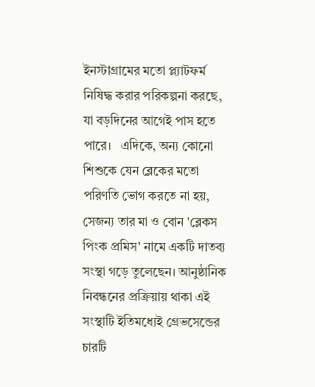ইনস্টাগ্রামের মতো প্ল্যাটফর্ম নিষিদ্ধ করার পরিকল্পনা করছে, যা বড়দিনের আগেই পাস হতে পারে।   এদিকে, অন্য কোনো শিশুকে যেন ব্লেকের মতো পরিণতি ভোগ করতে না হয়, সেজন্য তার মা ও বোন 'ব্লেকস পিংক প্রমিস' নামে একটি দাতব্য সংস্থা গড়ে তুলেছেন। আনুষ্ঠানিক নিবন্ধনের প্রক্রিয়ায় থাকা এই সংস্থাটি ইতিমধ্যেই গ্রেভসেন্ডের চারটি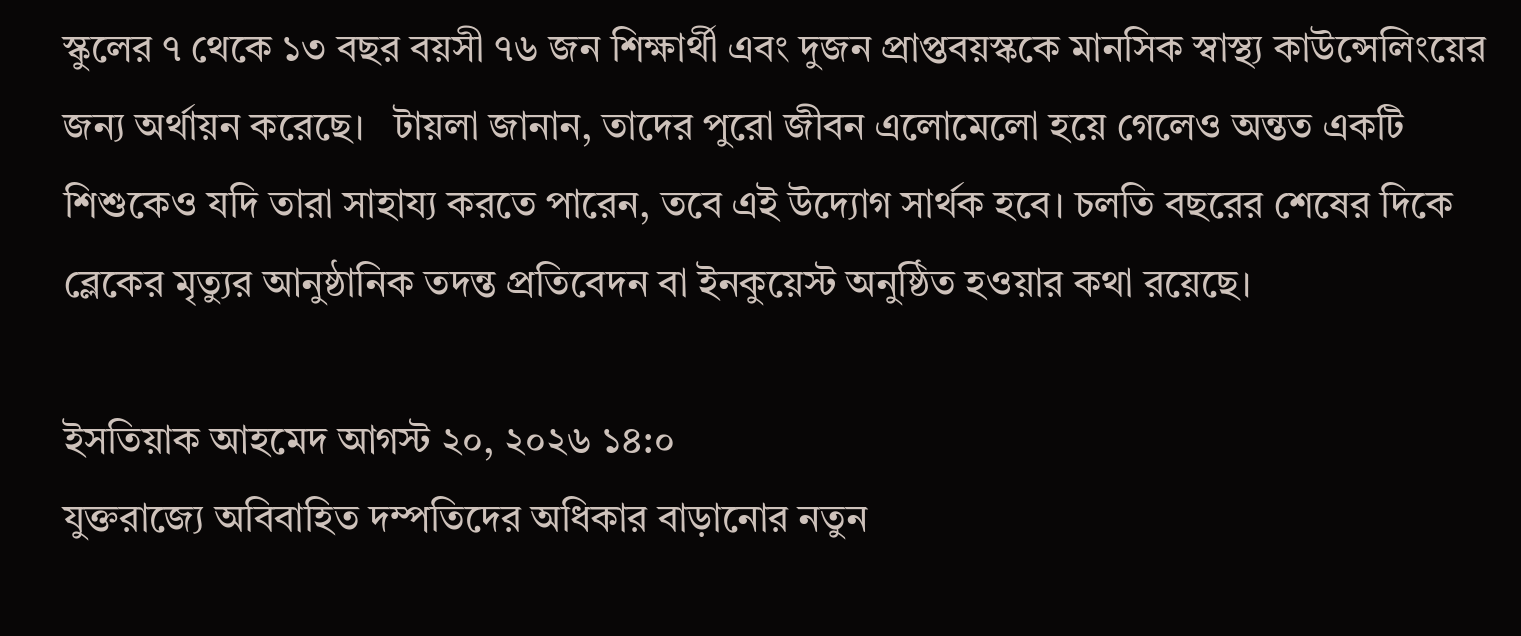স্কুলের ৭ থেকে ১৩ বছর বয়সী ৭৬ জন শিক্ষার্থী এবং দুজন প্রাপ্তবয়স্ককে মানসিক স্বাস্থ্য কাউন্সেলিংয়ের জন্য অর্থায়ন করেছে।   টায়লা জানান, তাদের পুরো জীবন এলোমেলো হয়ে গেলেও অন্তত একটি শিশুকেও যদি তারা সাহায্য করতে পারেন, তবে এই উদ্যোগ সার্থক হবে। চলতি বছরের শেষের দিকে ব্লেকের মৃত্যুর আনুষ্ঠানিক তদন্ত প্রতিবেদন বা ইনকুয়েস্ট অনুষ্ঠিত হওয়ার কথা রয়েছে।

ইসতিয়াক আহমেদ আগস্ট ২০, ২০২৬ ১৪:০
যুক্তরাজ্যে অবিবাহিত দম্পতিদের অধিকার বাড়ানোর নতুন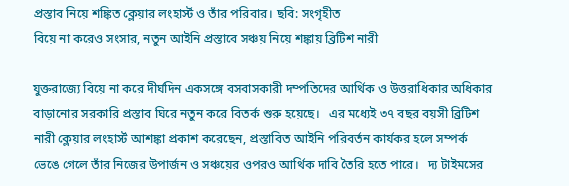প্রস্তাব নিয়ে শঙ্কিত ক্লেয়ার লংহার্স্ট ও তাঁর পরিবার। ছবি: সংগৃহীত
বিয়ে না করেও সংসার, নতুন আইনি প্রস্তাবে সঞ্চয় নিয়ে শঙ্কায় ব্রিটিশ নারী

যুক্তরাজ্যে বিয়ে না করে দীর্ঘদিন একসঙ্গে বসবাসকারী দম্পতিদের আর্থিক ও উত্তরাধিকার অধিকার বাড়ানোর সরকারি প্রস্তাব ঘিরে নতুন করে বিতর্ক শুরু হয়েছে।   এর মধ্যেই ৩৭ বছর বয়সী ব্রিটিশ নারী ক্লেয়ার লংহার্স্ট আশঙ্কা প্রকাশ করেছেন, প্রস্তাবিত আইনি পরিবর্তন কার্যকর হলে সম্পর্ক ভেঙে গেলে তাঁর নিজের উপার্জন ও সঞ্চয়ের ওপরও আর্থিক দাবি তৈরি হতে পারে।   দ্য টাইমসের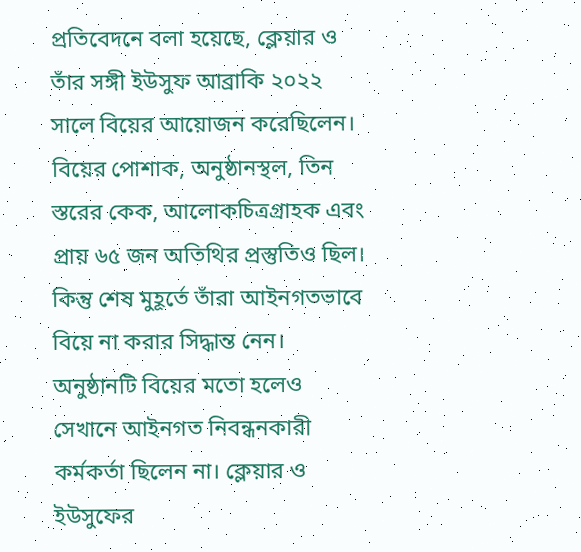প্রতিবেদনে বলা হয়েছে, ক্লেয়ার ও তাঁর সঙ্গী ইউসুফ আব্রাকি ২০২২ সালে বিয়ের আয়োজন করেছিলেন। বিয়ের পোশাক, অনুষ্ঠানস্থল, তিন স্তরের কেক, আলোকচিত্রগ্রাহক এবং প্রায় ৬৫ জন অতিথির প্রস্তুতিও ছিল। কিন্তু শেষ মুহূর্তে তাঁরা আইনগতভাবে বিয়ে না করার সিদ্ধান্ত নেন। অনুষ্ঠানটি বিয়ের মতো হলেও সেখানে আইনগত নিবন্ধনকারী কর্মকর্তা ছিলেন না। ক্লেয়ার ও ইউসুফের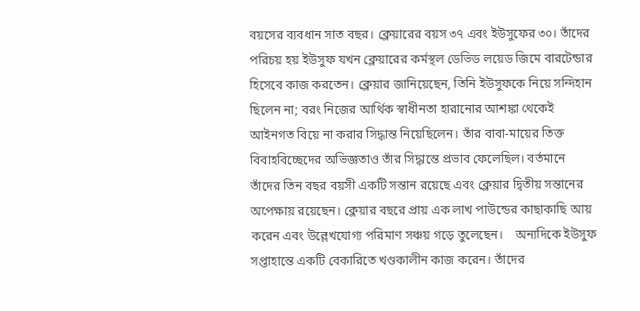বয়সের ব্যবধান সাত বছর। ক্লেয়ারের বয়স ৩৭ এবং ইউসুফের ৩০। তাঁদের পরিচয় হয় ইউসুফ যখন ক্লেয়ারের কর্মস্থল ডেভিড লয়েড জিমে বারটেন্ডার হিসেবে কাজ করতেন। ক্লেয়ার জানিয়েছেন, তিনি ইউসুফকে নিয়ে সন্দিহান ছিলেন না; বরং নিজের আর্থিক স্বাধীনতা হারানোর আশঙ্কা থেকেই আইনগত বিয়ে না করার সিদ্ধান্ত নিয়েছিলেন। তাঁর বাবা-মায়ের তিক্ত বিবাহবিচ্ছেদের অভিজ্ঞতাও তাঁর সিদ্ধান্তে প্রভাব ফেলেছিল। বর্তমানে তাঁদের তিন বছর বয়সী একটি সন্তান রয়েছে এবং ক্লেয়ার দ্বিতীয় সন্তানের অপেক্ষায় রয়েছেন। ক্লেয়ার বছরে প্রায় এক লাখ পাউন্ডের কাছাকাছি আয় করেন এবং উল্লেখযোগ্য পরিমাণ সঞ্চয় গড়ে তুলেছেন।    অন্যদিকে ইউসুফ সপ্তাহান্তে একটি বেকারিতে খণ্ডকালীন কাজ করেন। তাঁদের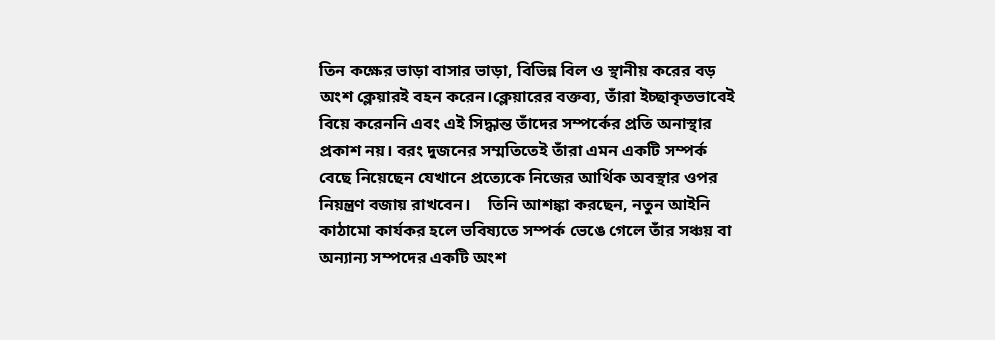তিন কক্ষের ভাড়া বাসার ভাড়া, বিভিন্ন বিল ও স্থানীয় করের বড় অংশ ক্লেয়ারই বহন করেন।ক্লেয়ারের বক্তব্য, তাঁরা ইচ্ছাকৃতভাবেই বিয়ে করেননি এবং এই সিদ্ধান্ত তাঁদের সম্পর্কের প্রতি অনাস্থার প্রকাশ নয়। বরং দুজনের সম্মতিতেই তাঁরা এমন একটি সম্পর্ক বেছে নিয়েছেন যেখানে প্রত্যেকে নিজের আর্থিক অবস্থার ওপর নিয়ন্ত্রণ বজায় রাখবেন।    তিনি আশঙ্কা করছেন, নতুন আইনি কাঠামো কার্যকর হলে ভবিষ্যতে সম্পর্ক ভেঙে গেলে তাঁর সঞ্চয় বা অন্যান্য সম্পদের একটি অংশ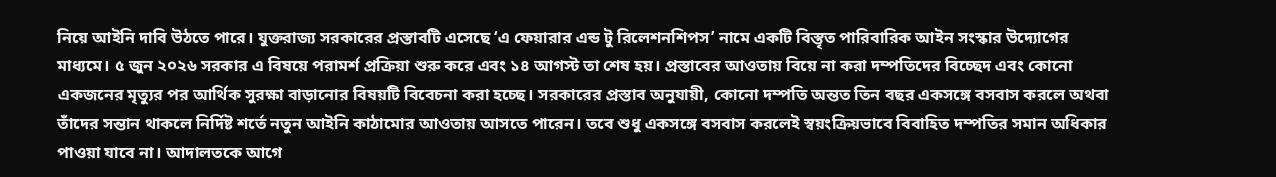নিয়ে আইনি দাবি উঠতে পারে। যুক্তরাজ্য সরকারের প্রস্তাবটি এসেছে ‘এ ফেয়ারার এন্ড টু রিলেশনশিপস’ নামে একটি বিস্তৃত পারিবারিক আইন সংস্কার উদ্যোগের মাধ্যমে। ৫ জুন ২০২৬ সরকার এ বিষয়ে পরামর্শ প্রক্রিয়া শুরু করে এবং ১৪ আগস্ট তা শেষ হয়। প্রস্তাবের আওতায় বিয়ে না করা দম্পতিদের বিচ্ছেদ এবং কোনো একজনের মৃত্যুর পর আর্থিক সুরক্ষা বাড়ানোর বিষয়টি বিবেচনা করা হচ্ছে। সরকারের প্রস্তাব অনুযায়ী, কোনো দম্পতি অন্তত তিন বছর একসঙ্গে বসবাস করলে অথবা তাঁদের সন্তান থাকলে নির্দিষ্ট শর্তে নতুন আইনি কাঠামোর আওতায় আসতে পারেন। তবে শুধু একসঙ্গে বসবাস করলেই স্বয়ংক্রিয়ভাবে বিবাহিত দম্পতির সমান অধিকার পাওয়া যাবে না। আদালতকে আগে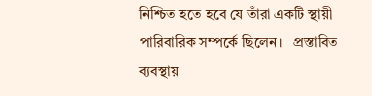নিশ্চিত হতে হবে যে তাঁরা একটি স্থায়ী পারিবারিক সম্পর্কে ছিলেন।   প্রস্তাবিত ব্যবস্থায়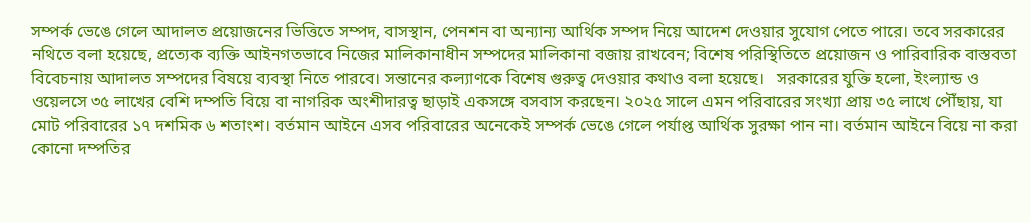সম্পর্ক ভেঙে গেলে আদালত প্রয়োজনের ভিত্তিতে সম্পদ, বাসস্থান, পেনশন বা অন্যান্য আর্থিক সম্পদ নিয়ে আদেশ দেওয়ার সুযোগ পেতে পারে। তবে সরকারের নথিতে বলা হয়েছে, প্রত্যেক ব্যক্তি আইনগতভাবে নিজের মালিকানাধীন সম্পদের মালিকানা বজায় রাখবেন; বিশেষ পরিস্থিতিতে প্রয়োজন ও পারিবারিক বাস্তবতা বিবেচনায় আদালত সম্পদের বিষয়ে ব্যবস্থা নিতে পারবে। সন্তানের কল্যাণকে বিশেষ গুরুত্ব দেওয়ার কথাও বলা হয়েছে।   সরকারের যুক্তি হলো, ইংল্যান্ড ও ওয়েলসে ৩৫ লাখের বেশি দম্পতি বিয়ে বা নাগরিক অংশীদারত্ব ছাড়াই একসঙ্গে বসবাস করছেন। ২০২৫ সালে এমন পরিবারের সংখ্যা প্রায় ৩৫ লাখে পৌঁছায়, যা মোট পরিবারের ১৭ দশমিক ৬ শতাংশ। বর্তমান আইনে এসব পরিবারের অনেকেই সম্পর্ক ভেঙে গেলে পর্যাপ্ত আর্থিক সুরক্ষা পান না। বর্তমান আইনে বিয়ে না করা কোনো দম্পতির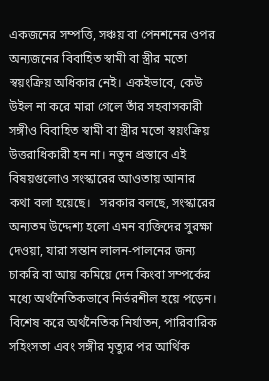একজনের সম্পত্তি, সঞ্চয় বা পেনশনের ওপর অন্যজনের বিবাহিত স্বামী বা স্ত্রীর মতো স্বয়ংক্রিয় অধিকার নেই। একইভাবে, কেউ উইল না করে মারা গেলে তাঁর সহবাসকারী সঙ্গীও বিবাহিত স্বামী বা স্ত্রীর মতো স্বয়ংক্রিয় উত্তরাধিকারী হন না। নতুন প্রস্তাবে এই বিষয়গুলোও সংস্কারের আওতায় আনার কথা বলা হয়েছে।   সরকার বলছে, সংস্কারের অন্যতম উদ্দেশ্য হলো এমন ব্যক্তিদের সুরক্ষা দেওয়া, যারা সন্তান লালন-পালনের জন্য চাকরি বা আয় কমিয়ে দেন কিংবা সম্পর্কের মধ্যে অর্থনৈতিকভাবে নির্ভরশীল হয়ে পড়েন। বিশেষ করে অর্থনৈতিক নির্যাতন, পারিবারিক সহিংসতা এবং সঙ্গীর মৃত্যুর পর আর্থিক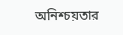অনিশ্চয়তার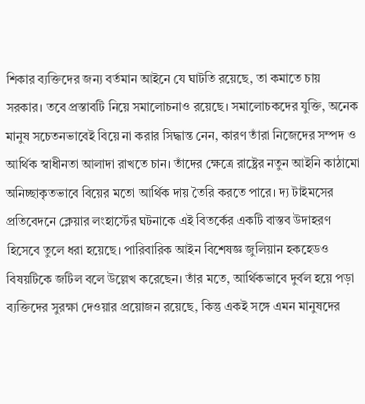শিকার ব্যক্তিদের জন্য বর্তমান আইনে যে ঘাটতি রয়েছে, তা কমাতে চায় সরকার। তবে প্রস্তাবটি নিয়ে সমালোচনাও রয়েছে। সমালোচকদের যুক্তি, অনেক মানুষ সচেতনভাবেই বিয়ে না করার সিদ্ধান্ত নেন, কারণ তাঁরা নিজেদের সম্পদ ও আর্থিক স্বাধীনতা আলাদা রাখতে চান। তাঁদের ক্ষেত্রে রাষ্ট্রের নতুন আইনি কাঠামো অনিচ্ছাকৃতভাবে বিয়ের মতো আর্থিক দায় তৈরি করতে পারে। দ্য টাইমসের প্রতিবেদনে ক্লেয়ার লংহার্স্টের ঘটনাকে এই বিতর্কের একটি বাস্তব উদাহরণ হিসেবে তুলে ধরা হয়েছে। পারিবারিক আইন বিশেষজ্ঞ জুলিয়ান হকহেডও বিষয়টিকে জটিল বলে উল্লেখ করেছেন। তাঁর মতে, আর্থিকভাবে দুর্বল হয়ে পড়া ব্যক্তিদের সুরক্ষা দেওয়ার প্রয়োজন রয়েছে, কিন্তু একই সঙ্গে এমন মানুষদের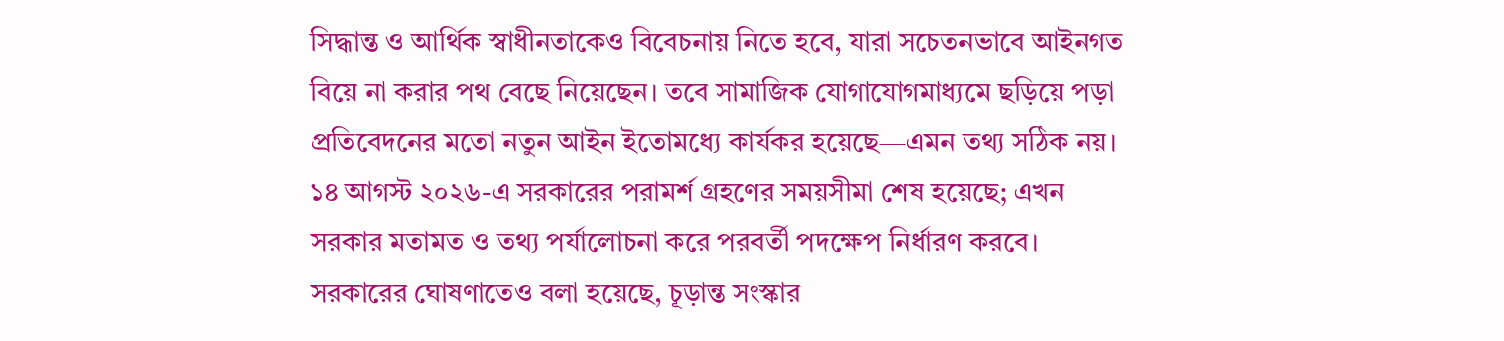সিদ্ধান্ত ও আর্থিক স্বাধীনতাকেও বিবেচনায় নিতে হবে, যারা সচেতনভাবে আইনগত বিয়ে না করার পথ বেছে নিয়েছেন। তবে সামাজিক যোগাযোগমাধ্যমে ছড়িয়ে পড়া প্রতিবেদনের মতো নতুন আইন ইতোমধ্যে কার্যকর হয়েছে—এমন তথ্য সঠিক নয়। ১৪ আগস্ট ২০২৬-এ সরকারের পরামর্শ গ্রহণের সময়সীমা শেষ হয়েছে; এখন সরকার মতামত ও তথ্য পর্যালোচনা করে পরবর্তী পদক্ষেপ নির্ধারণ করবে। সরকারের ঘোষণাতেও বলা হয়েছে, চূড়ান্ত সংস্কার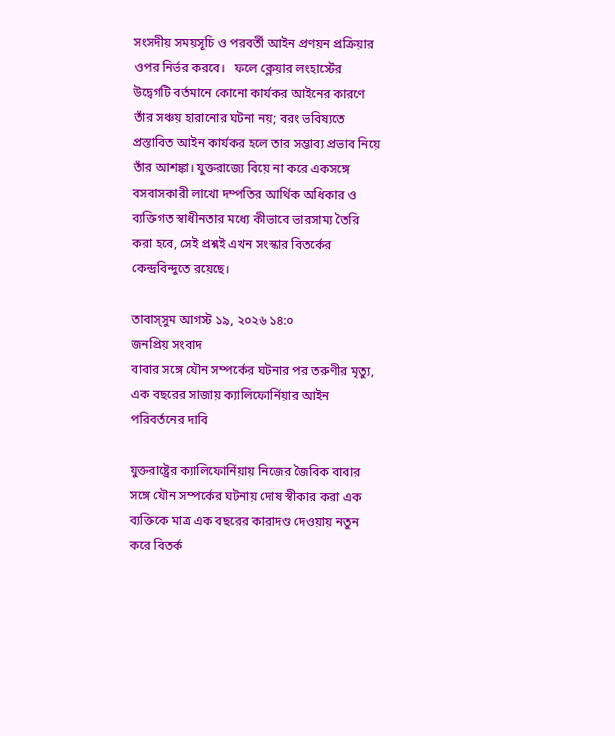সংসদীয় সময়সূচি ও পরবর্তী আইন প্রণয়ন প্রক্রিয়ার ওপর নির্ভর করবে।   ফলে ক্লেয়ার লংহার্স্টের উদ্বেগটি বর্তমানে কোনো কার্যকর আইনের কারণে তাঁর সঞ্চয় হারানোর ঘটনা নয়; বরং ভবিষ্যতে প্রস্তাবিত আইন কার্যকর হলে তার সম্ভাব্য প্রভাব নিয়ে তাঁর আশঙ্কা। যুক্তরাজ্যে বিয়ে না করে একসঙ্গে বসবাসকারী লাখো দম্পতির আর্থিক অধিকার ও ব্যক্তিগত স্বাধীনতার মধ্যে কীভাবে ভারসাম্য তৈরি করা হবে, সেই প্রশ্নই এখন সংস্কার বিতর্কের কেন্দ্রবিন্দুতে রয়েছে।

তাবাস্সুম আগস্ট ১৯, ২০২৬ ১৪:০
জনপ্রিয় সংবাদ
বাবার সঙ্গে যৌন সম্পর্কের ঘটনার পর তরুণীর মৃত্যু, এক বছরের সাজায় ক্যালিফোর্নিয়ার আইন পরিবর্তনের দাবি

যুক্তরাষ্ট্রের ক্যালিফোর্নিয়ায় নিজের জৈবিক বাবার সঙ্গে যৌন সম্পর্কের ঘটনায় দোষ স্বীকার করা এক ব্যক্তিকে মাত্র এক বছরের কারাদণ্ড দেওয়ায় নতুন করে বিতর্ক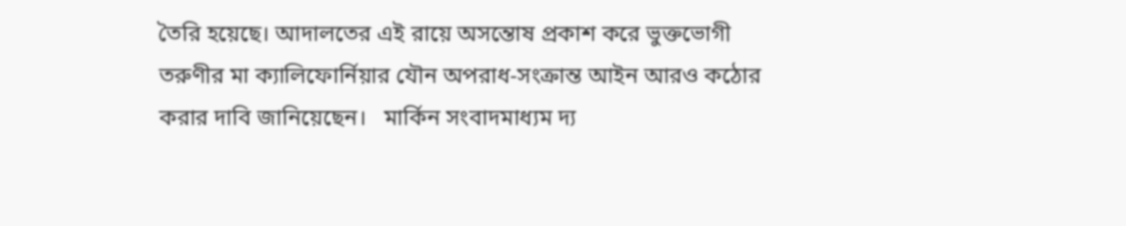তৈরি হয়েছে। আদালতের এই রায়ে অসন্তোষ প্রকাশ করে ভুক্তভোগী তরুণীর মা ক্যালিফোর্নিয়ার যৌন অপরাধ-সংক্রান্ত আইন আরও কঠোর করার দাবি জানিয়েছেন।   মার্কিন সংবাদমাধ্যম দ্য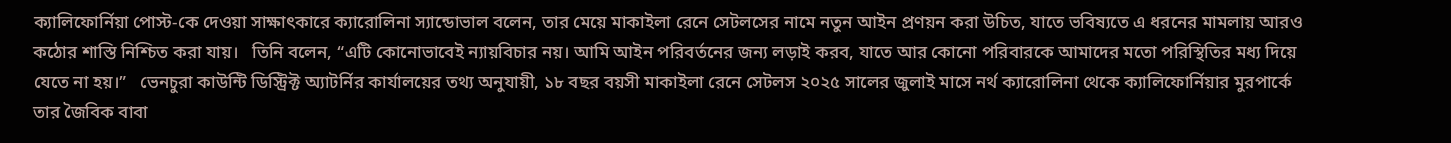ক্যালিফোর্নিয়া পোস্ট-কে দেওয়া সাক্ষাৎকারে ক্যারোলিনা স্যান্ডোভাল বলেন, তার মেয়ে মাকাইলা রেনে সেটলসের নামে নতুন আইন প্রণয়ন করা উচিত, যাতে ভবিষ্যতে এ ধরনের মামলায় আরও কঠোর শাস্তি নিশ্চিত করা যায়।   তিনি বলেন, “এটি কোনোভাবেই ন্যায়বিচার নয়। আমি আইন পরিবর্তনের জন্য লড়াই করব, যাতে আর কোনো পরিবারকে আমাদের মতো পরিস্থিতির মধ্য দিয়ে যেতে না হয়।”   ভেনচুরা কাউন্টি ডিস্ট্রিক্ট অ্যাটর্নির কার্যালয়ের তথ্য অনুযায়ী, ১৮ বছর বয়সী মাকাইলা রেনে সেটলস ২০২৫ সালের জুলাই মাসে নর্থ ক্যারোলিনা থেকে ক্যালিফোর্নিয়ার মুরপার্কে তার জৈবিক বাবা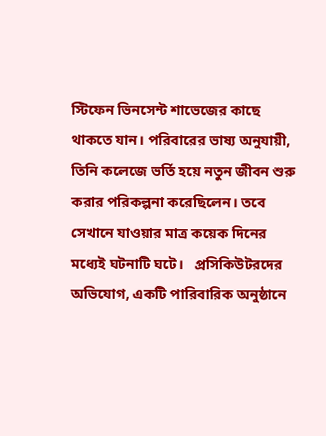স্টিফেন ভিনসেন্ট শাভেজের কাছে থাকতে যান। পরিবারের ভাষ্য অনুযায়ী, তিনি কলেজে ভর্তি হয়ে নতুন জীবন শুরু করার পরিকল্পনা করেছিলেন। তবে সেখানে যাওয়ার মাত্র কয়েক দিনের মধ্যেই ঘটনাটি ঘটে।   প্রসিকিউটরদের অভিযোগ, একটি পারিবারিক অনুষ্ঠানে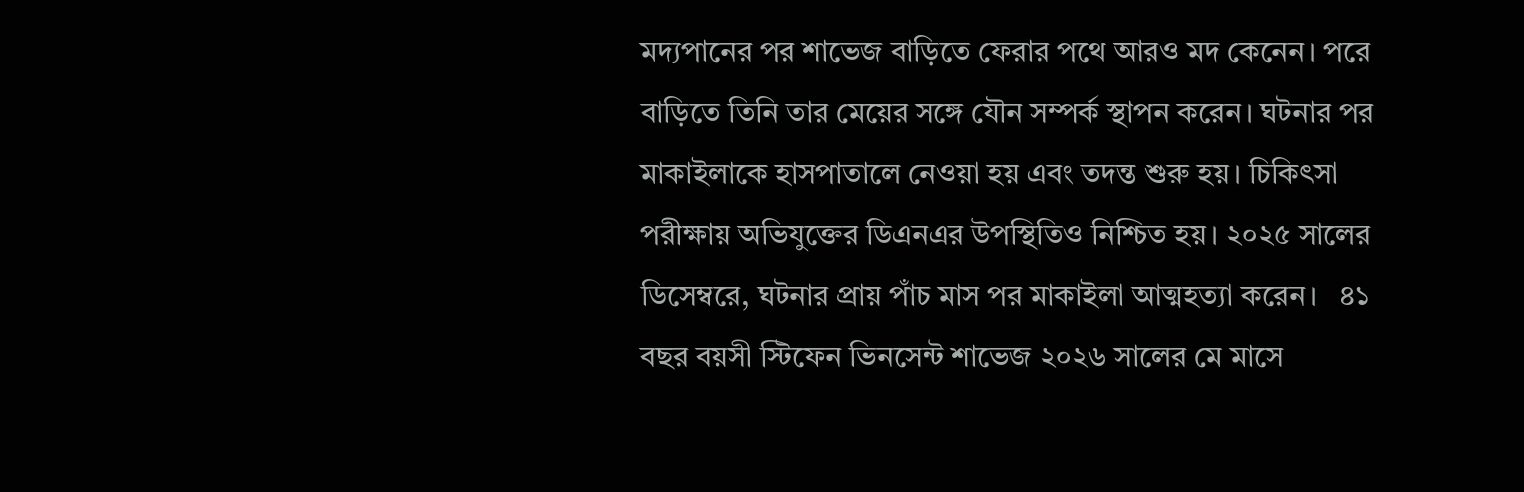মদ্যপানের পর শাভেজ বাড়িতে ফেরার পথে আরও মদ কেনেন। পরে বাড়িতে তিনি তার মেয়ের সঙ্গে যৌন সম্পর্ক স্থাপন করেন। ঘটনার পর মাকাইলাকে হাসপাতালে নেওয়া হয় এবং তদন্ত শুরু হয়। চিকিৎসা পরীক্ষায় অভিযুক্তের ডিএনএর উপস্থিতিও নিশ্চিত হয়। ২০২৫ সালের ডিসেম্বরে, ঘটনার প্রায় পাঁচ মাস পর মাকাইলা আত্মহত্যা করেন।   ৪১ বছর বয়সী স্টিফেন ভিনসেন্ট শাভেজ ২০২৬ সালের মে মাসে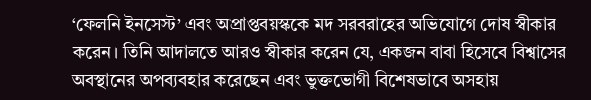‘ফেলনি ইনসেস্ট’ এবং অপ্রাপ্তবয়স্ককে মদ সরবরাহের অভিযোগে দোষ স্বীকার করেন। তিনি আদালতে আরও স্বীকার করেন যে, একজন বাবা হিসেবে বিশ্বাসের অবস্থানের অপব্যবহার করেছেন এবং ভুক্তভোগী বিশেষভাবে অসহায়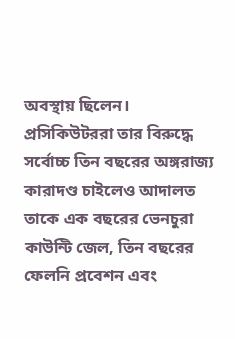অবস্থায় ছিলেন।   প্রসিকিউটররা তার বিরুদ্ধে সর্বোচ্চ তিন বছরের অঙ্গরাজ্য কারাদণ্ড চাইলেও আদালত তাকে এক বছরের ভেনচুরা কাউন্টি জেল, তিন বছরের ফেলনি প্রবেশন এবং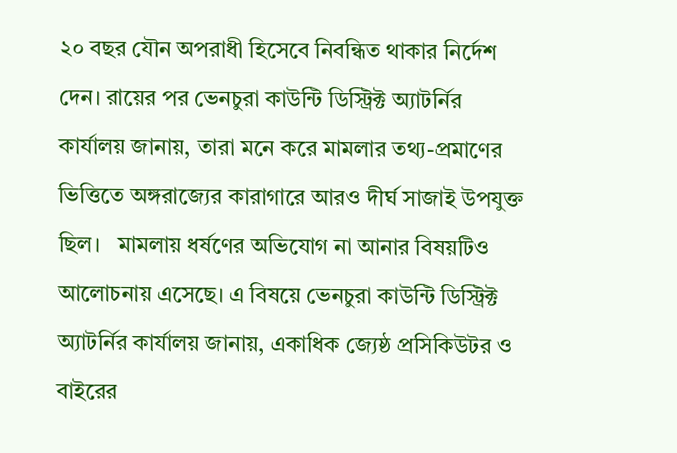২০ বছর যৌন অপরাধী হিসেবে নিবন্ধিত থাকার নির্দেশ দেন। রায়ের পর ভেনচুরা কাউন্টি ডিস্ট্রিক্ট অ্যাটর্নির কার্যালয় জানায়, তারা মনে করে মামলার তথ্য-প্রমাণের ভিত্তিতে অঙ্গরাজ্যের কারাগারে আরও দীর্ঘ সাজাই উপযুক্ত ছিল।   মামলায় ধর্ষণের অভিযোগ না আনার বিষয়টিও আলোচনায় এসেছে। এ বিষয়ে ভেনচুরা কাউন্টি ডিস্ট্রিক্ট অ্যাটর্নির কার্যালয় জানায়, একাধিক জ্যেষ্ঠ প্রসিকিউটর ও বাইরের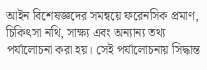আইন বিশেষজ্ঞদের সমন্বয়ে ফরেনসিক প্রমাণ, চিকিৎসা নথি, সাক্ষ্য এবং অন্যান্য তথ্য পর্যালোচনা করা হয়। সেই পর্যালোচনায় সিদ্ধান্ত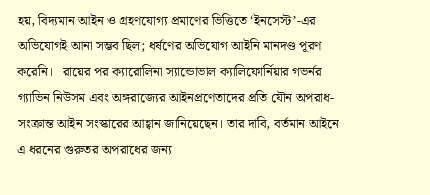হয়, বিদ্যমান আইন ও গ্রহণযোগ্য প্রমাণের ভিত্তিতে ‘ইনসেস্ট’-এর অভিযোগই আনা সম্ভব ছিল; ধর্ষণের অভিযোগ আইনি মানদণ্ড পূরণ করেনি।   রায়ের পর ক্যারোলিনা স্যান্ডোভাল ক্যালিফোর্নিয়ার গভর্নর গ্যাভিন নিউসম এবং অঙ্গরাজ্যের আইনপ্রণেতাদের প্রতি যৌন অপরাধ-সংক্রান্ত আইন সংস্কারের আহ্বান জানিয়েছেন। তার দাবি, বর্তমান আইনে এ ধরনের গুরুতর অপরাধের জন্য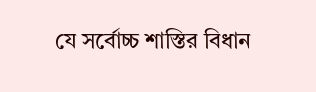যে সর্বোচ্চ শাস্তির বিধান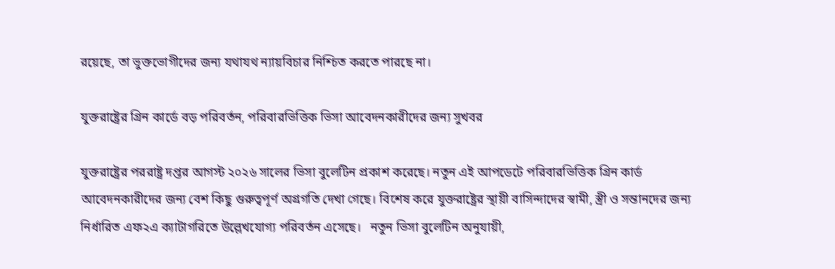রয়েছে, তা ভুক্তভোগীদের জন্য যথাযথ ন্যায়বিচার নিশ্চিত করতে পারছে না।

যুক্তরাষ্ট্রের গ্রিন কার্ডে বড় পরিবর্তন, পরিবারভিত্তিক ভিসা আবেদনকারীদের জন্য সুখবর

যুক্তরাষ্ট্রের পররাষ্ট্র দপ্তর আগস্ট ২০২৬ সালের ভিসা বুলেটিন প্রকাশ করেছে। নতুন এই আপডেটে পরিবারভিত্তিক গ্রিন কার্ড আবেদনকারীদের জন্য বেশ কিছু গুরুত্বপূর্ণ অগ্রগতি দেখা গেছে। বিশেষ করে যুক্তরাষ্ট্রের স্থায়ী বাসিন্দাদের স্বামী, স্ত্রী ও সন্তানদের জন্য নির্ধারিত এফ২এ ক্যাটাগরিতে উল্লেখযোগ্য পরিবর্তন এসেছে।   নতুন ভিসা বুলেটিন অনুযায়ী,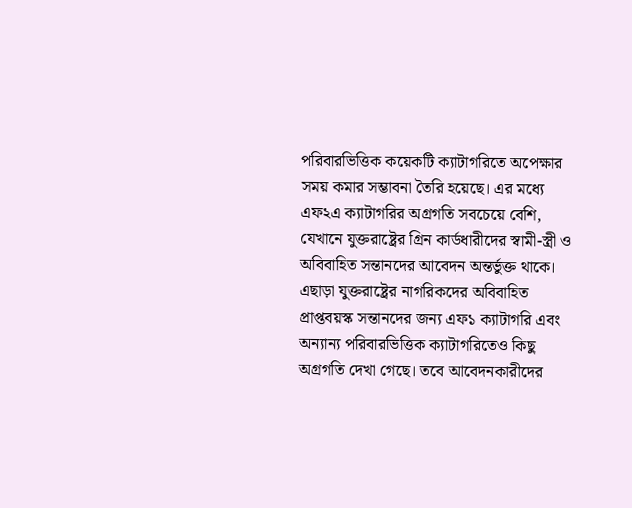পরিবারভিত্তিক কয়েকটি ক্যাটাগরিতে অপেক্ষার সময় কমার সম্ভাবনা তৈরি হয়েছে। এর মধ্যে এফ২এ ক্যাটাগরির অগ্রগতি সবচেয়ে বেশি, যেখানে যুক্তরাষ্ট্রের গ্রিন কার্ডধারীদের স্বামী-স্ত্রী ও অবিবাহিত সন্তানদের আবেদন অন্তর্ভুক্ত থাকে।   এছাড়া যুক্তরাষ্ট্রের নাগরিকদের অবিবাহিত প্রাপ্তবয়স্ক সন্তানদের জন্য এফ১ ক্যাটাগরি এবং অন্যান্য পরিবারভিত্তিক ক্যাটাগরিতেও কিছু অগ্রগতি দেখা গেছে। তবে আবেদনকারীদের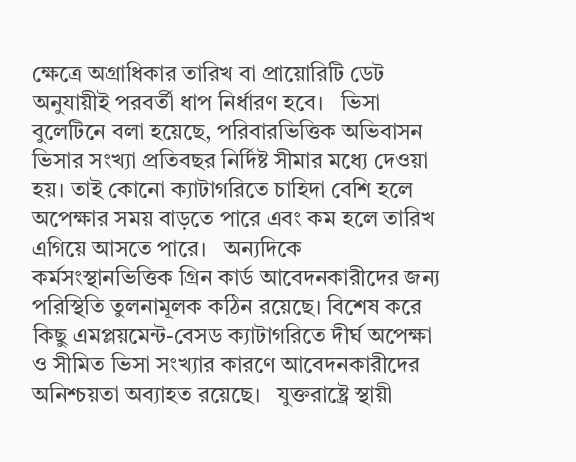ক্ষেত্রে অগ্রাধিকার তারিখ বা প্রায়োরিটি ডেট অনুযায়ীই পরবর্তী ধাপ নির্ধারণ হবে।   ভিসা বুলেটিনে বলা হয়েছে, পরিবারভিত্তিক অভিবাসন ভিসার সংখ্যা প্রতিবছর নির্দিষ্ট সীমার মধ্যে দেওয়া হয়। তাই কোনো ক্যাটাগরিতে চাহিদা বেশি হলে অপেক্ষার সময় বাড়তে পারে এবং কম হলে তারিখ এগিয়ে আসতে পারে।   অন্যদিকে কর্মসংস্থানভিত্তিক গ্রিন কার্ড আবেদনকারীদের জন্য পরিস্থিতি তুলনামূলক কঠিন রয়েছে। বিশেষ করে কিছু এমপ্লয়মেন্ট-বেসড ক্যাটাগরিতে দীর্ঘ অপেক্ষা ও সীমিত ভিসা সংখ্যার কারণে আবেদনকারীদের অনিশ্চয়তা অব্যাহত রয়েছে।   যুক্তরাষ্ট্রে স্থায়ী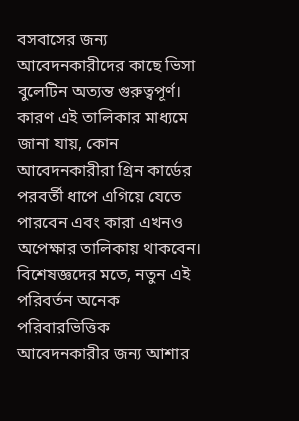বসবাসের জন্য আবেদনকারীদের কাছে ভিসা বুলেটিন অত্যন্ত গুরুত্বপূর্ণ। কারণ এই তালিকার মাধ্যমে জানা যায়, কোন আবেদনকারীরা গ্রিন কার্ডের পরবর্তী ধাপে এগিয়ে যেতে পারবেন এবং কারা এখনও অপেক্ষার তালিকায় থাকবেন।   বিশেষজ্ঞদের মতে, নতুন এই পরিবর্তন অনেক পরিবারভিত্তিক আবেদনকারীর জন্য আশার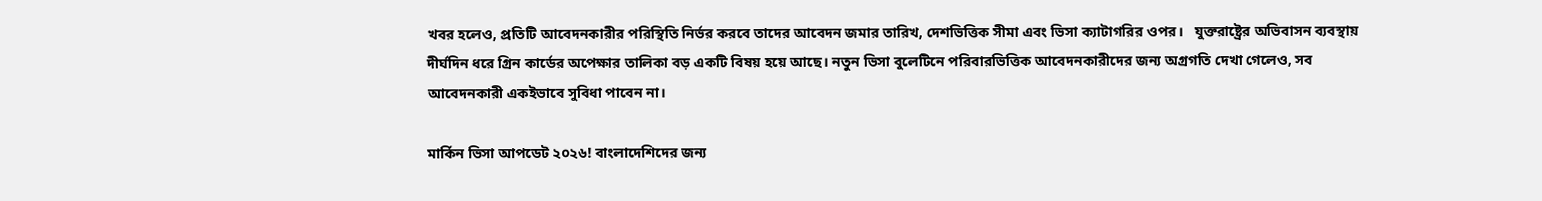খবর হলেও, প্রতিটি আবেদনকারীর পরিস্থিতি নির্ভর করবে তাদের আবেদন জমার তারিখ, দেশভিত্তিক সীমা এবং ভিসা ক্যাটাগরির ওপর।   যুক্তরাষ্ট্রের অভিবাসন ব্যবস্থায় দীর্ঘদিন ধরে গ্রিন কার্ডের অপেক্ষার তালিকা বড় একটি বিষয় হয়ে আছে। নতুন ভিসা বুলেটিনে পরিবারভিত্তিক আবেদনকারীদের জন্য অগ্রগতি দেখা গেলেও, সব আবেদনকারী একইভাবে সুবিধা পাবেন না।

মার্কিন ভিসা আপডেট ২০২৬! বাংলাদেশিদের জন্য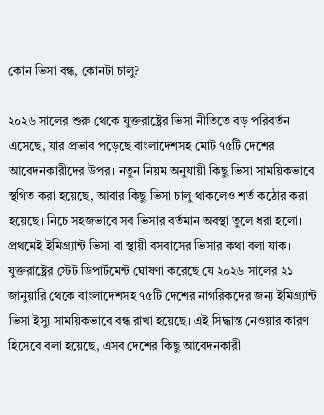কোন ভিসা বন্ধ, কোনটা চালু?

২০২৬ সালের শুরু থেকে যুক্তরাষ্ট্রের ভিসা নীতিতে বড় পরিবর্তন এসেছে, যার প্রভাব পড়েছে বাংলাদেশসহ মোট ৭৫টি দেশের আবেদনকারীদের উপর। নতুন নিয়ম অনুযায়ী কিছু ভিসা সাময়িকভাবে স্থগিত করা হয়েছে, আবার কিছু ভিসা চালু থাকলেও শর্ত কঠোর করা হয়েছে। নিচে সহজভাবে সব ভিসার বর্তমান অবস্থা তুলে ধরা হলো।   প্রথমেই ইমিগ্র্যান্ট ভিসা বা স্থায়ী বসবাসের ভিসার কথা বলা যাক। যুক্তরাষ্ট্রের স্টেট ডিপার্টমেন্ট ঘোষণা করেছে যে ২০২৬ সালের ২১ জানুয়ারি থেকে বাংলাদেশসহ ৭৫টি দেশের নাগরিকদের জন্য ইমিগ্র্যান্ট ভিসা ইস্যু সাময়িকভাবে বন্ধ রাখা হয়েছে। এই সিদ্ধান্ত নেওয়ার কারণ হিসেবে বলা হয়েছে, এসব দেশের কিছু আবেদনকারী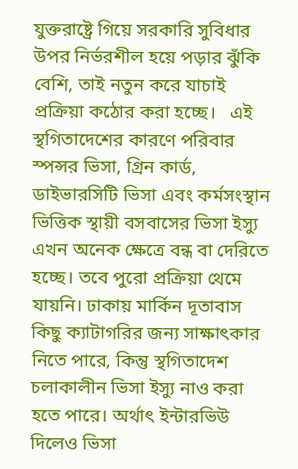যুক্তরাষ্ট্রে গিয়ে সরকারি সুবিধার উপর নির্ভরশীল হয়ে পড়ার ঝুঁকি বেশি, তাই নতুন করে যাচাই প্রক্রিয়া কঠোর করা হচ্ছে।   এই স্থগিতাদেশের কারণে পরিবার স্পন্সর ভিসা, গ্রিন কার্ড, ডাইভারসিটি ভিসা এবং কর্মসংস্থান ভিত্তিক স্থায়ী বসবাসের ভিসা ইস্যু এখন অনেক ক্ষেত্রে বন্ধ বা দেরিতে হচ্ছে। তবে পুরো প্রক্রিয়া থেমে যায়নি। ঢাকায় মার্কিন দূতাবাস কিছু ক্যাটাগরির জন্য সাক্ষাৎকার নিতে পারে, কিন্তু স্থগিতাদেশ চলাকালীন ভিসা ইস্যু নাও করা হতে পারে। অর্থাৎ ইন্টারভিউ দিলেও ভিসা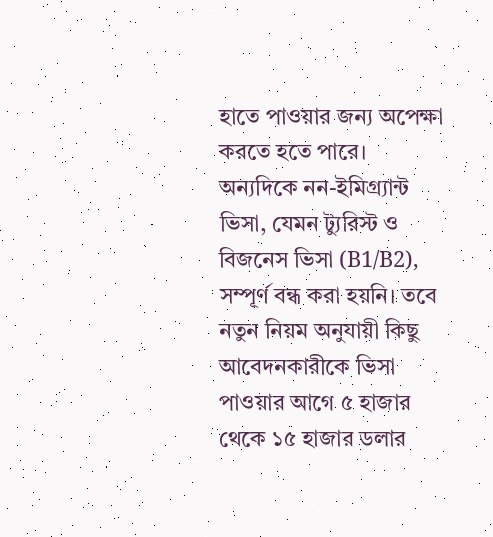হাতে পাওয়ার জন্য অপেক্ষা করতে হতে পারে।   অন্যদিকে নন-ইমিগ্র্যান্ট ভিসা, যেমন ট্যুরিস্ট ও বিজনেস ভিসা (B1/B2), সম্পূর্ণ বন্ধ করা হয়নি। তবে নতুন নিয়ম অনুযায়ী কিছু আবেদনকারীকে ভিসা পাওয়ার আগে ৫ হাজার থেকে ১৫ হাজার ডলার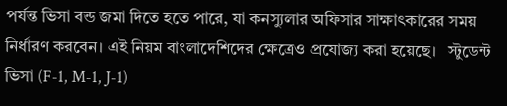পর্যন্ত ভিসা বন্ড জমা দিতে হতে পারে, যা কনস্যুলার অফিসার সাক্ষাৎকারের সময় নির্ধারণ করবেন। এই নিয়ম বাংলাদেশিদের ক্ষেত্রেও প্রযোজ্য করা হয়েছে।   স্টুডেন্ট ভিসা (F-1, M-1, J-1)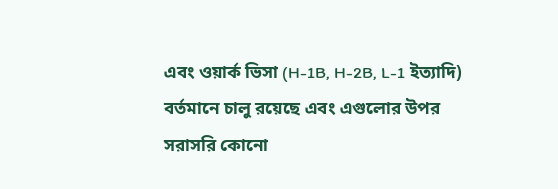এবং ওয়ার্ক ভিসা (H-1B, H-2B, L-1 ইত্যাদি) বর্তমানে চালু রয়েছে এবং এগুলোর উপর সরাসরি কোনো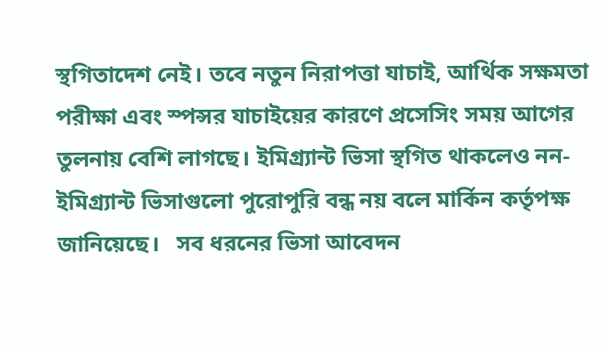স্থগিতাদেশ নেই। তবে নতুন নিরাপত্তা যাচাই, আর্থিক সক্ষমতা পরীক্ষা এবং স্পন্সর যাচাইয়ের কারণে প্রসেসিং সময় আগের তুলনায় বেশি লাগছে। ইমিগ্র্যান্ট ভিসা স্থগিত থাকলেও নন-ইমিগ্র্যান্ট ভিসাগুলো পুরোপুরি বন্ধ নয় বলে মার্কিন কর্তৃপক্ষ জানিয়েছে।   সব ধরনের ভিসা আবেদন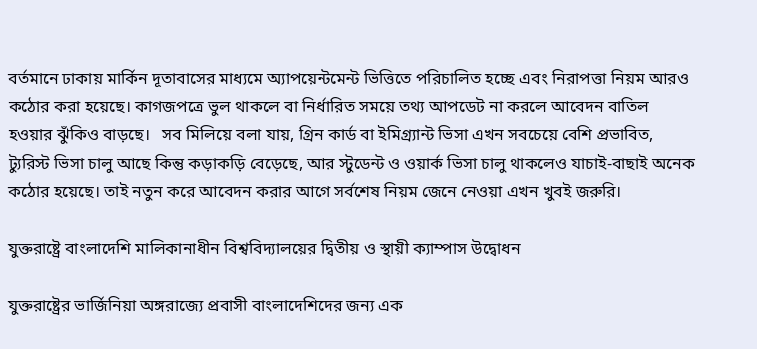বর্তমানে ঢাকায় মার্কিন দূতাবাসের মাধ্যমে অ্যাপয়েন্টমেন্ট ভিত্তিতে পরিচালিত হচ্ছে এবং নিরাপত্তা নিয়ম আরও কঠোর করা হয়েছে। কাগজপত্রে ভুল থাকলে বা নির্ধারিত সময়ে তথ্য আপডেট না করলে আবেদন বাতিল হওয়ার ঝুঁকিও বাড়ছে।   সব মিলিয়ে বলা যায়, গ্রিন কার্ড বা ইমিগ্র্যান্ট ভিসা এখন সবচেয়ে বেশি প্রভাবিত, ট্যুরিস্ট ভিসা চালু আছে কিন্তু কড়াকড়ি বেড়েছে, আর স্টুডেন্ট ও ওয়ার্ক ভিসা চালু থাকলেও যাচাই-বাছাই অনেক কঠোর হয়েছে। তাই নতুন করে আবেদন করার আগে সর্বশেষ নিয়ম জেনে নেওয়া এখন খুবই জরুরি।

যুক্তরাষ্ট্রে বাংলাদেশি মালিকানাধীন বিশ্ববিদ্যালয়ের দ্বিতীয় ও স্থায়ী ক্যাম্পাস উদ্বোধন

যুক্তরাষ্ট্রের ভার্জিনিয়া অঙ্গরাজ্যে প্রবাসী বাংলাদেশিদের জন্য এক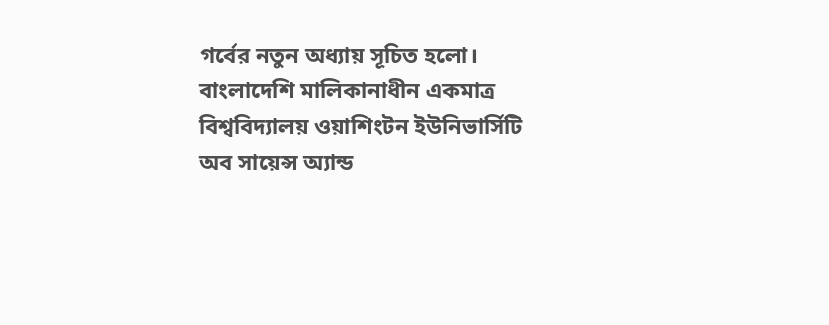গর্বের নতুন অধ্যায় সূচিত হলো। বাংলাদেশি মালিকানাধীন একমাত্র বিশ্ববিদ্যালয় ওয়াশিংটন ইউনিভার্সিটি অব সায়েন্স অ্যান্ড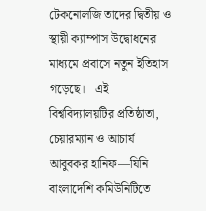টেকনোলজি তাদের দ্বিতীয় ও স্থায়ী ক্যাম্পাস উদ্বোধনের মাধ্যমে প্রবাসে নতুন ইতিহাস গড়েছে।   এই বিশ্ববিদ্যালয়টির প্রতিষ্ঠাতা, চেয়ারম্যান ও আচার্য আবুবকর হানিফ—যিনি বাংলাদেশি কমিউনিটিতে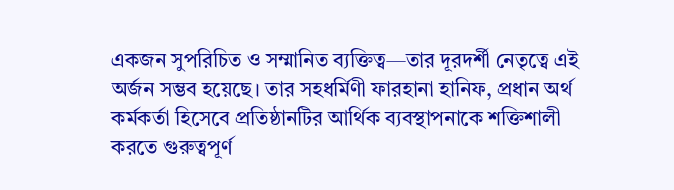একজন সুপরিচিত ও সম্মানিত ব্যক্তিত্ব—তার দূরদর্শী নেতৃত্বে এই অর্জন সম্ভব হয়েছে। তার সহধর্মিণী ফারহানা হানিফ, প্রধান অর্থ কর্মকর্তা হিসেবে প্রতিষ্ঠানটির আর্থিক ব্যবস্থাপনাকে শক্তিশালী করতে গুরুত্বপূর্ণ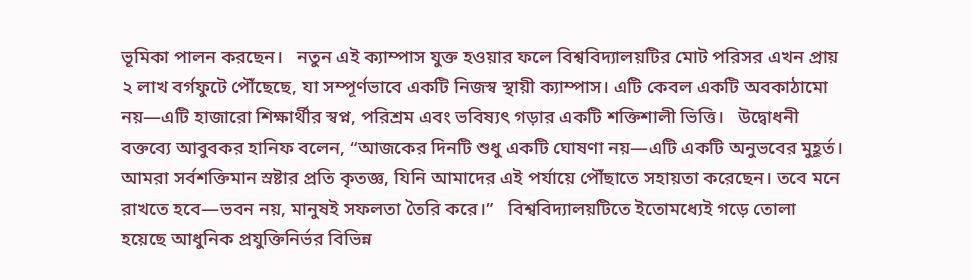ভূমিকা পালন করছেন।   নতুন এই ক্যাম্পাস যুক্ত হওয়ার ফলে বিশ্ববিদ্যালয়টির মোট পরিসর এখন প্রায় ২ লাখ বর্গফুটে পৌঁছেছে, যা সম্পূর্ণভাবে একটি নিজস্ব স্থায়ী ক্যাম্পাস। এটি কেবল একটি অবকাঠামো নয়—এটি হাজারো শিক্ষার্থীর স্বপ্ন, পরিশ্রম এবং ভবিষ্যৎ গড়ার একটি শক্তিশালী ভিত্তি।   উদ্বোধনী বক্তব্যে আবুবকর হানিফ বলেন, “আজকের দিনটি শুধু একটি ঘোষণা নয়—এটি একটি অনুভবের মুহূর্ত। আমরা সর্বশক্তিমান স্রষ্টার প্রতি কৃতজ্ঞ, যিনি আমাদের এই পর্যায়ে পৌঁছাতে সহায়তা করেছেন। তবে মনে রাখতে হবে—ভবন নয়, মানুষই সফলতা তৈরি করে।”   বিশ্ববিদ্যালয়টিতে ইতোমধ্যেই গড়ে তোলা হয়েছে আধুনিক প্রযুক্তিনির্ভর বিভিন্ন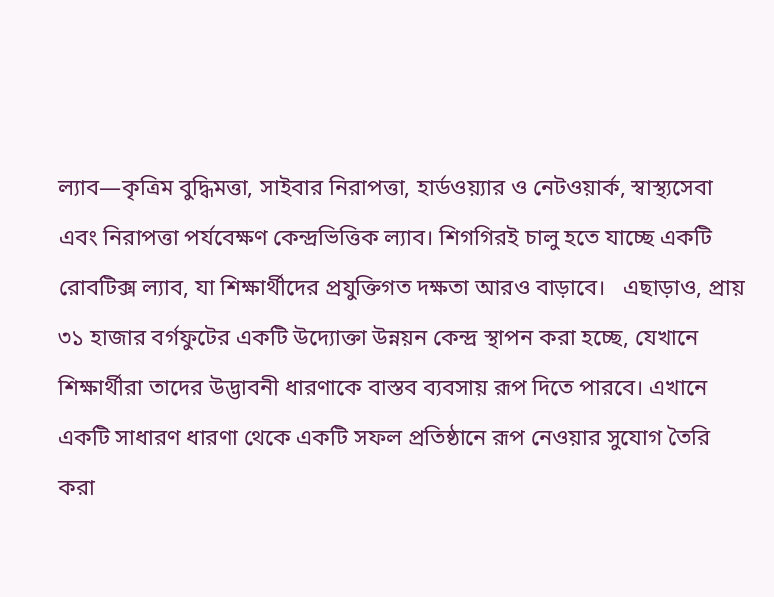ল্যাব—কৃত্রিম বুদ্ধিমত্তা, সাইবার নিরাপত্তা, হার্ডওয়্যার ও নেটওয়ার্ক, স্বাস্থ্যসেবা এবং নিরাপত্তা পর্যবেক্ষণ কেন্দ্রভিত্তিক ল্যাব। শিগগিরই চালু হতে যাচ্ছে একটি রোবটিক্স ল্যাব, যা শিক্ষার্থীদের প্রযুক্তিগত দক্ষতা আরও বাড়াবে।   এছাড়াও, প্রায় ৩১ হাজার বর্গফুটের একটি উদ্যোক্তা উন্নয়ন কেন্দ্র স্থাপন করা হচ্ছে, যেখানে শিক্ষার্থীরা তাদের উদ্ভাবনী ধারণাকে বাস্তব ব্যবসায় রূপ দিতে পারবে। এখানে একটি সাধারণ ধারণা থেকে একটি সফল প্রতিষ্ঠানে রূপ নেওয়ার সুযোগ তৈরি করা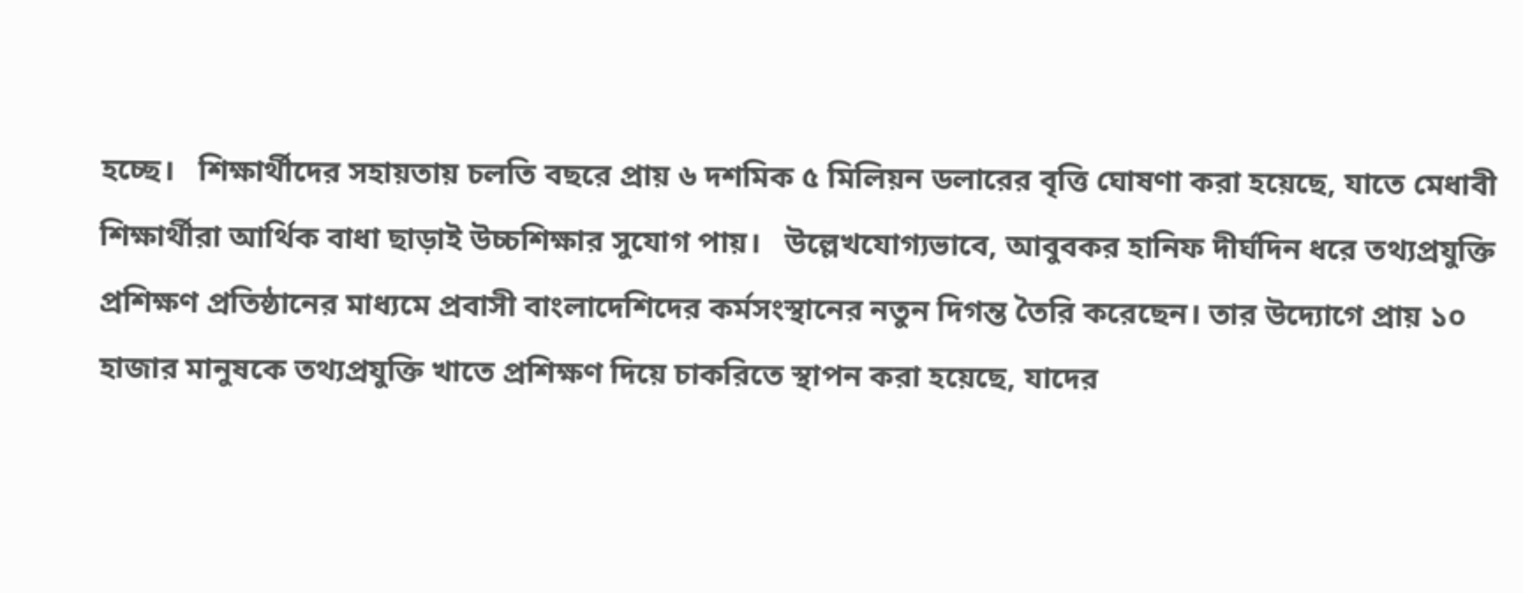হচ্ছে।   শিক্ষার্থীদের সহায়তায় চলতি বছরে প্রায় ৬ দশমিক ৫ মিলিয়ন ডলারের বৃত্তি ঘোষণা করা হয়েছে, যাতে মেধাবী শিক্ষার্থীরা আর্থিক বাধা ছাড়াই উচ্চশিক্ষার সুযোগ পায়।   উল্লেখযোগ্যভাবে, আবুবকর হানিফ দীর্ঘদিন ধরে তথ্যপ্রযুক্তি প্রশিক্ষণ প্রতিষ্ঠানের মাধ্যমে প্রবাসী বাংলাদেশিদের কর্মসংস্থানের নতুন দিগন্ত তৈরি করেছেন। তার উদ্যোগে প্রায় ১০ হাজার মানুষকে তথ্যপ্রযুক্তি খাতে প্রশিক্ষণ দিয়ে চাকরিতে স্থাপন করা হয়েছে, যাদের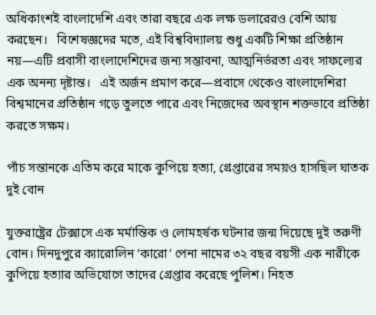অধিকাংশই বাংলাদেশি এবং তারা বছরে এক লক্ষ ডলারেরও বেশি আয় করছেন।   বিশেষজ্ঞদের মতে, এই বিশ্ববিদ্যালয় শুধু একটি শিক্ষা প্রতিষ্ঠান নয়—এটি প্রবাসী বাংলাদেশিদের জন্য সম্ভাবনা, আত্মনির্ভরতা এবং সাফল্যের এক অনন্য দৃষ্টান্ত।   এই অর্জন প্রমাণ করে—প্রবাসে থেকেও বাংলাদেশিরা বিশ্বমানের প্রতিষ্ঠান গড়ে তুলতে পারে এবং নিজেদের অবস্থান শক্তভাবে প্রতিষ্ঠা করতে সক্ষম।

পাঁচ সন্তানকে এতিম করে মাকে কুপিয়ে হত্যা, গ্রেপ্তারের সময়ও হাসছিল ঘাতক দুই বোন

যুক্তরাষ্ট্রের টেক্সাসে এক মর্মান্তিক ও লোমহর্ষক ঘটনার জন্ম দিয়েছে দুই তরুণী বোন। দিনদুপুরে ক্যারোলিন ‘কারো’ পেনা নামের ৩২ বছর বয়সী এক নারীকে কুপিয়ে হত্যার অভিযোগে তাদের গ্রেপ্তার করেছে পুলিশ। নিহত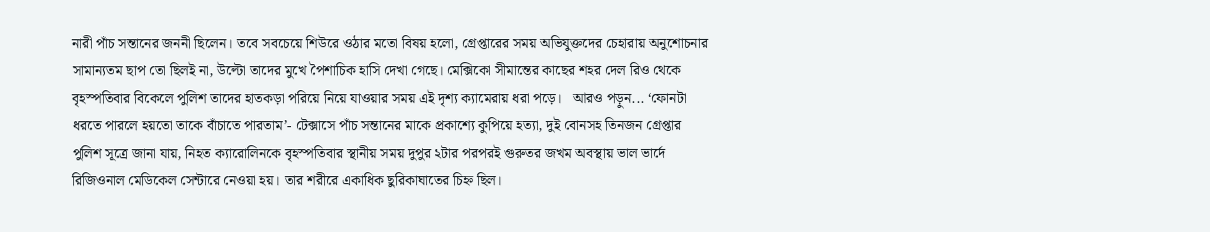নারী পাঁচ সন্তানের জননী ছিলেন। তবে সবচেয়ে শিউরে ওঠার মতো বিষয় হলো, গ্রেপ্তারের সময় অভিযুক্তদের চেহারায় অনুশোচনার সামান্যতম ছাপ তো ছিলই না, উল্টো তাদের মুখে পৈশাচিক হাসি দেখা গেছে। মেক্সিকো সীমান্তের কাছের শহর দেল রিও থেকে বৃহস্পতিবার বিকেলে পুলিশ তাদের হাতকড়া পরিয়ে নিয়ে যাওয়ার সময় এই দৃশ্য ক্যামেরায় ধরা পড়ে।   আরও পড়ুন... ‘ফোনটা ধরতে পারলে হয়তো তাকে বাঁচাতে পারতাম’- টেক্সাসে পাঁচ সন্তানের মাকে প্রকাশ্যে কুপিয়ে হত্যা, দুই বোনসহ তিনজন গ্রেপ্তার   পুলিশ সূত্রে জানা যায়, নিহত ক্যারোলিনকে বৃহস্পতিবার স্থানীয় সময় দুপুর ২টার পরপরই গুরুতর জখম অবস্থায় ভাল ভার্দে রিজিওনাল মেডিকেল সেন্টারে নেওয়া হয়। তার শরীরে একাধিক ছুরিকাঘাতের চিহ্ন ছিল।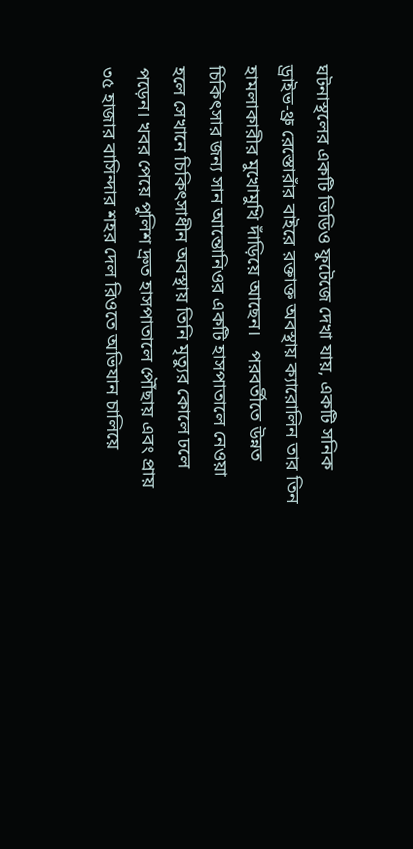ঘটনাস্থলের একটি ভিডিও ফুটেজে দেখা যায়, একটি সনিক ড্রাইভ-থ্রু রেস্তোরাঁর বাইরে রক্তাক্ত অবস্থায় ক্যারোলিন তার তিন হামলাকারীর মুখোমুখি দাঁড়িয়ে আছেন।   পরবর্তীতে উন্নত চিকিৎসার জন্য সান আন্তোনিওর একটি হাসপাতালে নেওয়া হলে সেখানে চিকিৎসাধীন অবস্থায় তিনি মৃত্যুর কোলে ঢলে পড়েন। খবর পেয়ে পুলিশ দ্রুত হাসপাতালে পৌঁছায় এবং প্রায় ৩৫ হাজার বাসিন্দার শহর দেল রিওতে অভিযান চালিয়ে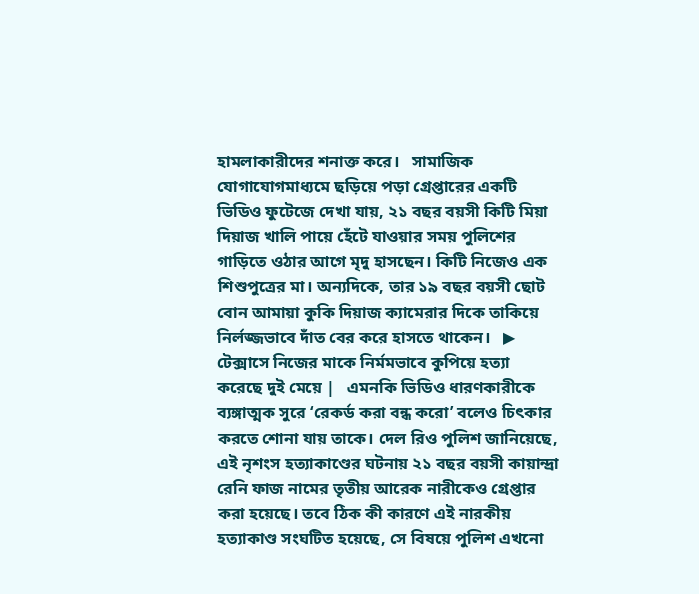হামলাকারীদের শনাক্ত করে।   সামাজিক যোগাযোগমাধ্যমে ছড়িয়ে পড়া গ্রেপ্তারের একটি ভিডিও ফুটেজে দেখা যায়, ২১ বছর বয়সী কিটি মিয়া দিয়াজ খালি পায়ে হেঁটে যাওয়ার সময় পুলিশের গাড়িতে ওঠার আগে মৃদু হাসছেন। কিটি নিজেও এক শিশুপুত্রের মা। অন্যদিকে, তার ১৯ বছর বয়সী ছোট বোন আমায়া কুকি দিয়াজ ক্যামেরার দিকে তাকিয়ে নির্লজ্জভাবে দাঁত বের করে হাসতে থাকেন।   ▶ টেক্সাসে নিজের মাকে নির্মমভাবে কুপিয়ে হত্যা করেছে দুই মেয়ে |   এমনকি ভিডিও ধারণকারীকে ব্যঙ্গাত্মক সুরে ‘রেকর্ড করা বন্ধ করো’ বলেও চিৎকার করতে শোনা যায় তাকে। দেল রিও পুলিশ জানিয়েছে, এই নৃশংস হত্যাকাণ্ডের ঘটনায় ২১ বছর বয়সী কায়ান্দ্রা রেনি ফাজ নামের তৃতীয় আরেক নারীকেও গ্রেপ্তার করা হয়েছে। তবে ঠিক কী কারণে এই নারকীয় হত্যাকাণ্ড সংঘটিত হয়েছে, সে বিষয়ে পুলিশ এখনো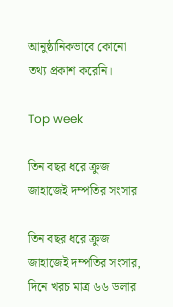আনুষ্ঠানিকভাবে কোনো তথ্য প্রকাশ করেনি।

Top week

তিন বছর ধরে ক্রুজ জাহাজেই দম্পতির সংসার

তিন বছর ধরে ক্রুজ জাহাজেই দম্পতির সংসার, দিনে খরচ মাত্র ৬৬ ডলার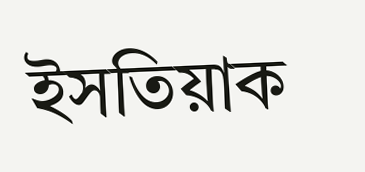ইসতিয়াক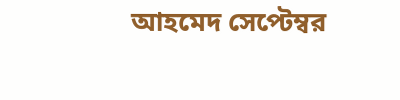আহমেদ সেপ্টেম্বর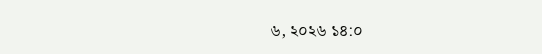৬, ২০২৬ ১৪:০